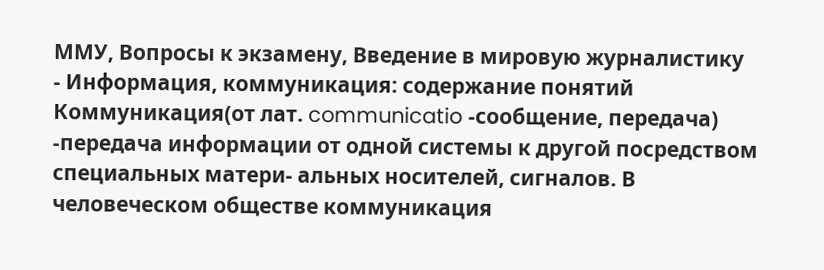ММУ, Вопросы к экзамену, Введение в мировую журналистику
- Информация, коммуникация: содержание понятий
Коммуникация(от лат. communicatio -сообщение, передача) -передача информации от одной системы к другой посредством специальных матери- альных носителей, сигналов. В человеческом обществе коммуникация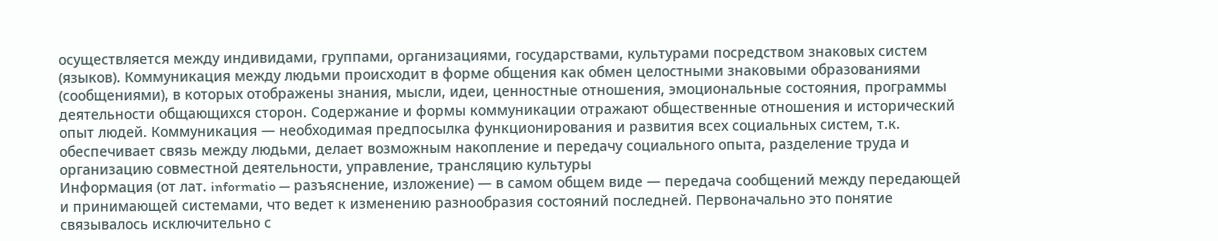осуществляется между индивидами, группами, организациями, государствами, культурами посредством знаковых систем (языков). Коммуникация между людьми происходит в форме общения как обмен целостными знаковыми образованиями (сообщениями), в которых отображены знания, мысли, идеи, ценностные отношения, эмоциональные состояния, программы деятельности общающихся сторон. Содержание и формы коммуникации отражают общественные отношения и исторический опыт людей. Коммуникация — необходимая предпосылка функционирования и развития всех социальных систем, т.к. обеспечивает связь между людьми, делает возможным накопление и передачу социального опыта, разделение труда и организацию совместной деятельности, управление, трансляцию культуры
Информация (от лат. informatio — разъяснение, изложение) — в самом общем виде — передача сообщений между передающей и принимающей системами, что ведет к изменению разнообразия состояний последней. Первоначально это понятие связывалось исключительно с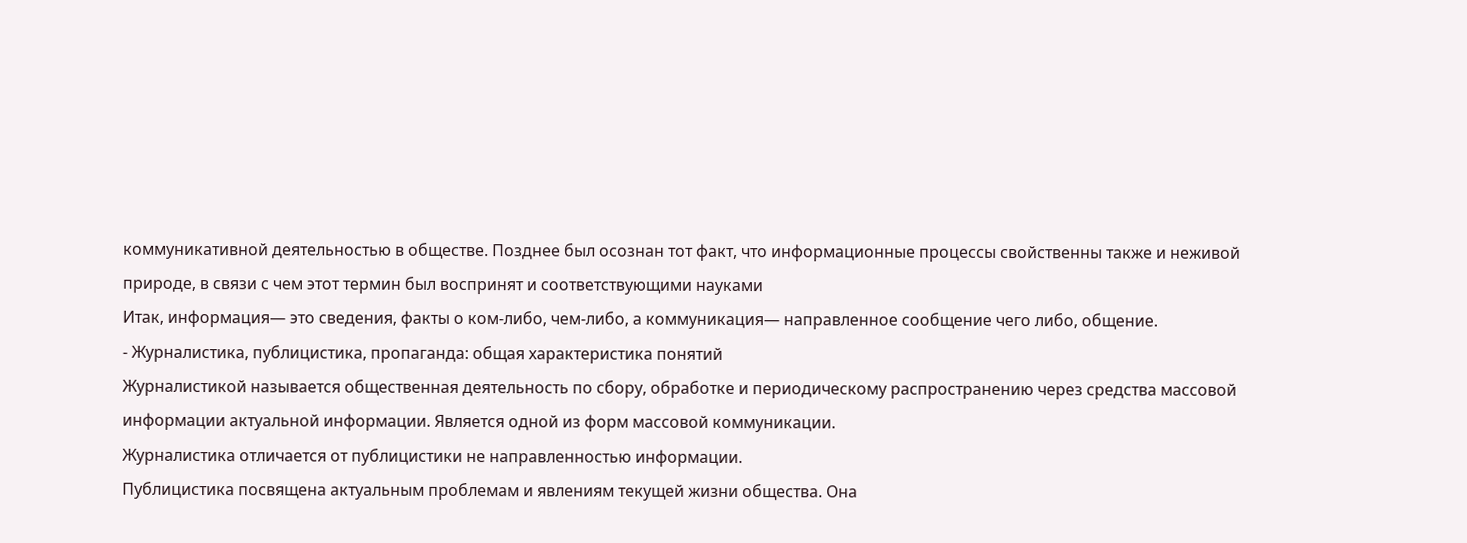коммуникативной деятельностью в обществе. Позднее был осознан тот факт, что информационные процессы свойственны также и неживой природе, в связи с чем этот термин был воспринят и соответствующими науками
Итак, информация— это сведения, факты о ком-либо, чем-либо, а коммуникация— направленное сообщение чего либо, общение.
- Журналистика, публицистика, пропаганда: общая характеристика понятий
Журналистикой называется общественная деятельность по сбору, обработке и периодическому распространению через средства массовой информации актуальной информации. Является одной из форм массовой коммуникации.
Журналистика отличается от публицистики не направленностью информации.
Публицистика посвящена актуальным проблемам и явлениям текущей жизни общества. Она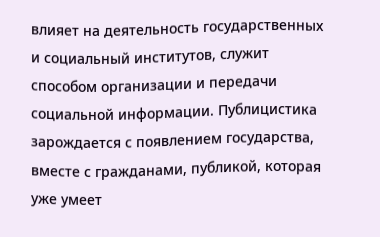влияет на деятельность государственных и социальный институтов, служит способом организации и передачи социальной информации. Публицистика зарождается с появлением государства, вместе с гражданами, публикой, которая уже умеет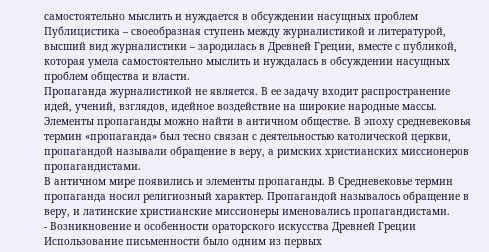самостоятельно мыслить и нуждается в обсуждении насущных проблем
Публицистика – своеобразная ступень между журналистикой и литературой, высший вид журналистики – зародилась в Древней Греции, вместе с публикой, которая умела самостоятельно мыслить и нуждалась в обсуждении насущных проблем общества и власти.
Пропаганда журналистикой не является. В ее задачу входит распространение идей, учений, взглядов, идейное воздействие на широкие народные массы. Элементы пропаганды можно найти в античном обществе. В эпоху средневековья термин «пропаганда» был тесно связан с деятельностью католической церкви, пропагандой называли обращение в веру, а римских христианских миссионеров пропагандистами.
В античном мире появились и элементы пропаганды. В Средневековье термин пропаганда носил религиозный характер. Пропагандой называлось обращение в веру, и латинские христианские миссионеры именовались пропагандистами.
- Возникновение и особенности ораторского искусства Древней Греции
Использование письменности было одним из первых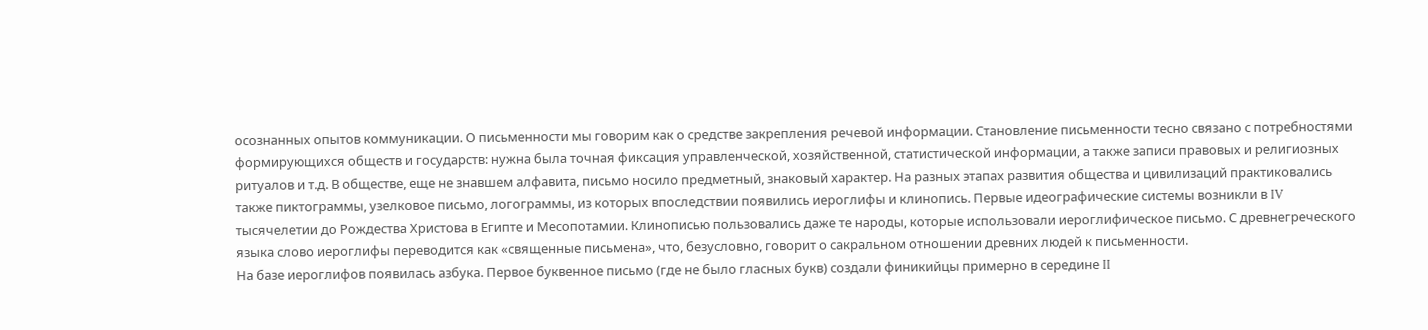осознанных опытов коммуникации. О письменности мы говорим как о средстве закрепления речевой информации. Становление письменности тесно связано с потребностями формирующихся обществ и государств: нужна была точная фиксация управленческой, хозяйственной, статистической информации, а также записи правовых и религиозных ритуалов и т.д. В обществе, еще не знавшем алфавита, письмо носило предметный, знаковый характер. На разных этапах развития общества и цивилизаций практиковались также пиктограммы, узелковое письмо, логограммы, из которых впоследствии появились иероглифы и клинопись. Первые идеографические системы возникли в IV тысячелетии до Рождества Христова в Египте и Месопотамии. Клинописью пользовались даже те народы, которые использовали иероглифическое письмо. С древнегреческого языка слово иероглифы переводится как «священные письмена», что, безусловно, говорит о сакральном отношении древних людей к письменности.
На базе иероглифов появилась азбука. Первое буквенное письмо (где не было гласных букв) создали финикийцы примерно в середине II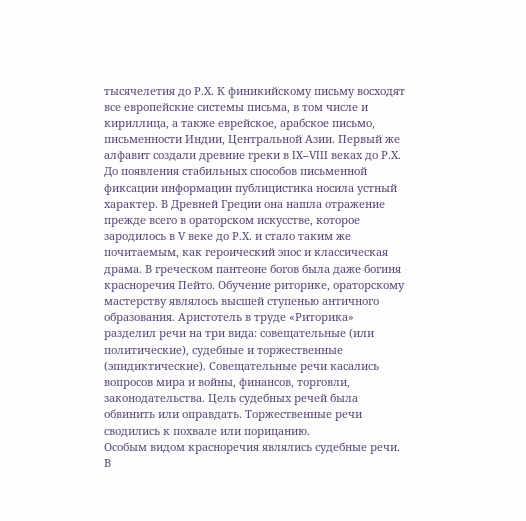тысячелетия до Р.Х. К финикийскому письму восходят все европейские системы письма, в том числе и кириллица, а также еврейское, арабское письмо, письменности Индии, Центральной Азии. Первый же алфавит создали древние греки в IX–VIII веках до Р.Х.
До появления стабильных способов письменной фиксации информации публицистика носила устный характер. В Древней Греции она нашла отражение прежде всего в ораторском искусстве, которое зародилось в V веке до Р.Х. и стало таким же почитаемым, как героический эпос и классическая драма. В греческом пантеоне богов была даже богиня красноречия Пейто. Обучение риторике, ораторскому мастерству являлось высшей ступенью античного образования. Аристотель в труде «Риторика» разделил речи на три вида: совещательные (или политические), судебные и торжественные (эпидиктические). Совещательные речи касались вопросов мира и войны, финансов, торговли, законодательства. Цель судебных речей была обвинить или оправдать. Торжественные речи сводились к похвале или порицанию.
Особым видом красноречия являлись судебные речи. В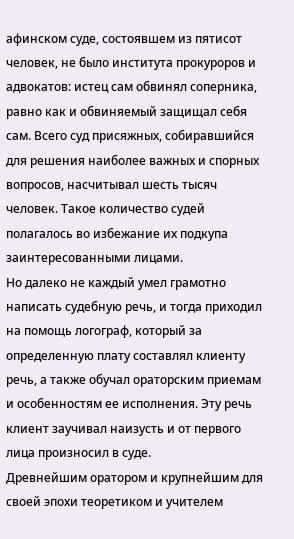афинском суде, состоявшем из пятисот человек, не было института прокуроров и адвокатов: истец сам обвинял соперника, равно как и обвиняемый защищал себя сам. Всего суд присяжных, собиравшийся для решения наиболее важных и спорных вопросов, насчитывал шесть тысяч человек. Такое количество судей полагалось во избежание их подкупа заинтересованными лицами.
Но далеко не каждый умел грамотно написать судебную речь, и тогда приходил на помощь логограф, который за определенную плату составлял клиенту речь, а также обучал ораторским приемам и особенностям ее исполнения. Эту речь клиент заучивал наизусть и от первого лица произносил в суде.
Древнейшим оратором и крупнейшим для своей эпохи теоретиком и учителем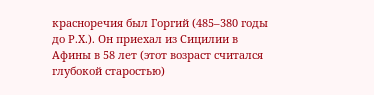красноречия был Горгий (485–380 годы до Р.Х.). Он приехал из Сицилии в Афины в 58 лет (этот возраст считался глубокой старостью)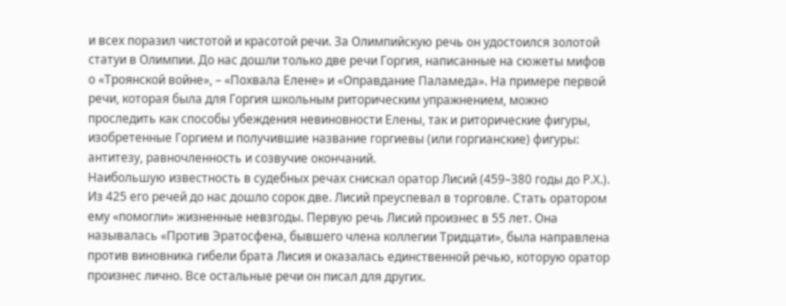и всех поразил чистотой и красотой речи. За Олимпийскую речь он удостоился золотой статуи в Олимпии. До нас дошли только две речи Горгия, написанные на сюжеты мифов о «Троянской войне», – «Похвала Елене» и «Оправдание Паламеда». На примере первой речи, которая была для Горгия школьным риторическим упражнением, можно проследить как способы убеждения невиновности Елены, так и риторические фигуры, изобретенные Горгием и получившие название горгиевы (или горгианские) фигуры: антитезу, равночленность и созвучие окончаний.
Наибольшую известность в судебных речах снискал оратор Лисий (459–380 годы до Р.Х.). Из 425 его речей до нас дошло сорок две. Лисий преуспевал в торговле. Стать оратором ему «помогли» жизненные невзгоды. Первую речь Лисий произнес в 55 лет. Она называлась «Против Эратосфена, бывшего члена коллегии Тридцати», была направлена против виновника гибели брата Лисия и оказалась единственной речью, которую оратор произнес лично. Все остальные речи он писал для других.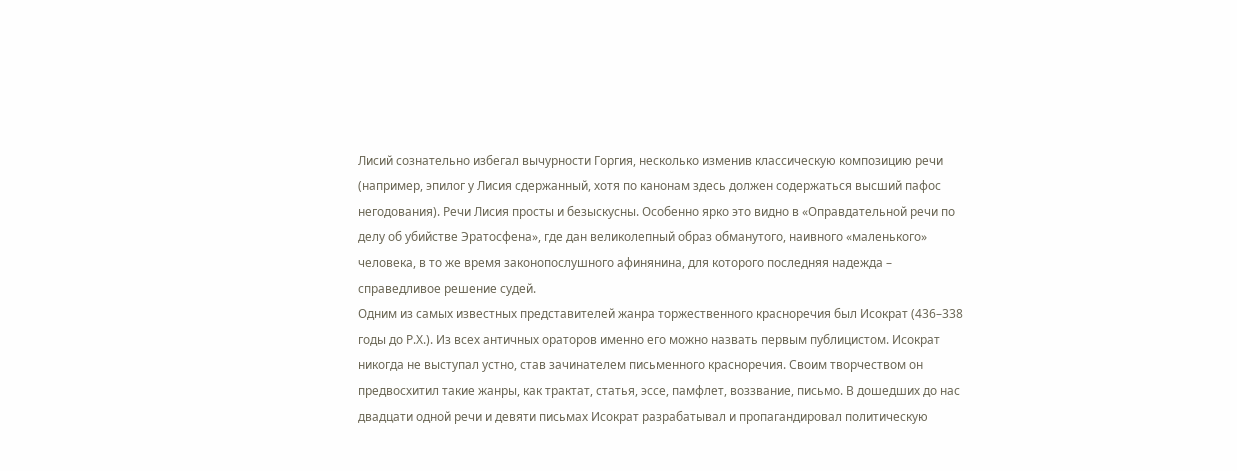Лисий сознательно избегал вычурности Горгия, несколько изменив классическую композицию речи (например, эпилог у Лисия сдержанный, хотя по канонам здесь должен содержаться высший пафос негодования). Речи Лисия просты и безыскусны. Особенно ярко это видно в «Оправдательной речи по делу об убийстве Эратосфена», где дан великолепный образ обманутого, наивного «маленького» человека, в то же время законопослушного афинянина, для которого последняя надежда – справедливое решение судей.
Одним из самых известных представителей жанра торжественного красноречия был Исократ (436–338 годы до Р.Х.). Из всех античных ораторов именно его можно назвать первым публицистом. Исократ никогда не выступал устно, став зачинателем письменного красноречия. Своим творчеством он предвосхитил такие жанры, как трактат, статья, эссе, памфлет, воззвание, письмо. В дошедших до нас двадцати одной речи и девяти письмах Исократ разрабатывал и пропагандировал политическую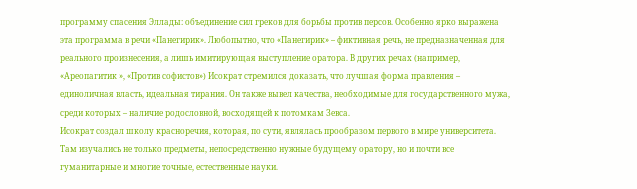программу спасения Эллады: объединение сил греков для борьбы против персов. Особенно ярко выражена эта программа в речи «Панегирик». Любопытно, что «Панегирик» – фиктивная речь, не предназначенная для реального произнесения, а лишь имитирующая выступление оратора. В других речах (например, «Ареопагитик », «Против софистов») Исократ стремился доказать, что лучшая форма правления – единоличная власть, идеальная тирания. Он также вывел качества, необходимые для государственного мужа, среди которых – наличие родословной, восходящей к потомкам Зевса.
Исократ создал школу красноречия, которая, по сути, являлась прообразом первого в мире университета. Там изучались не только предметы, непосредственно нужные будущему оратору, но и почти все гуманитарные и многие точные, естественные науки.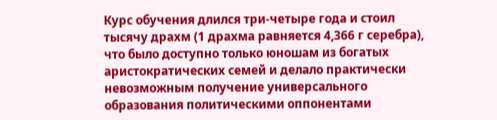Курс обучения длился три-четыре года и стоил тысячу драхм (1 драхма равняется 4,366 г серебра), что было доступно только юношам из богатых аристократических семей и делало практически невозможным получение универсального образования политическими оппонентами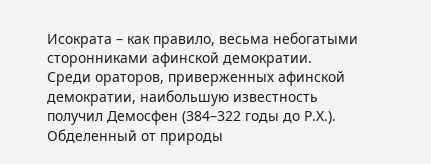Исократа – как правило, весьма небогатыми сторонниками афинской демократии.
Среди ораторов, приверженных афинской демократии, наибольшую известность получил Демосфен (384–322 годы до Р.Х.). Обделенный от природы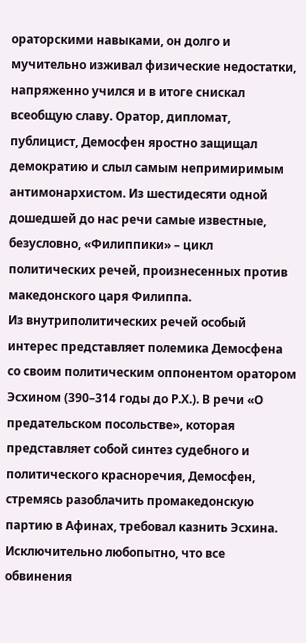ораторскими навыками, он долго и мучительно изживал физические недостатки, напряженно учился и в итоге снискал всеобщую славу. Оратор, дипломат, публицист, Демосфен яростно защищал демократию и слыл самым непримиримым антимонархистом. Из шестидесяти одной дошедшей до нас речи самые известные, безусловно, «Филиппики» – цикл политических речей, произнесенных против македонского царя Филиппа.
Из внутриполитических речей особый интерес представляет полемика Демосфена со своим политическим оппонентом оратором Эсхином (390–314 годы до Р.Х.). В речи «О предательском посольстве», которая представляет собой синтез судебного и политического красноречия, Демосфен, стремясь разоблачить промакедонскую партию в Афинах, требовал казнить Эсхина. Исключительно любопытно, что все обвинения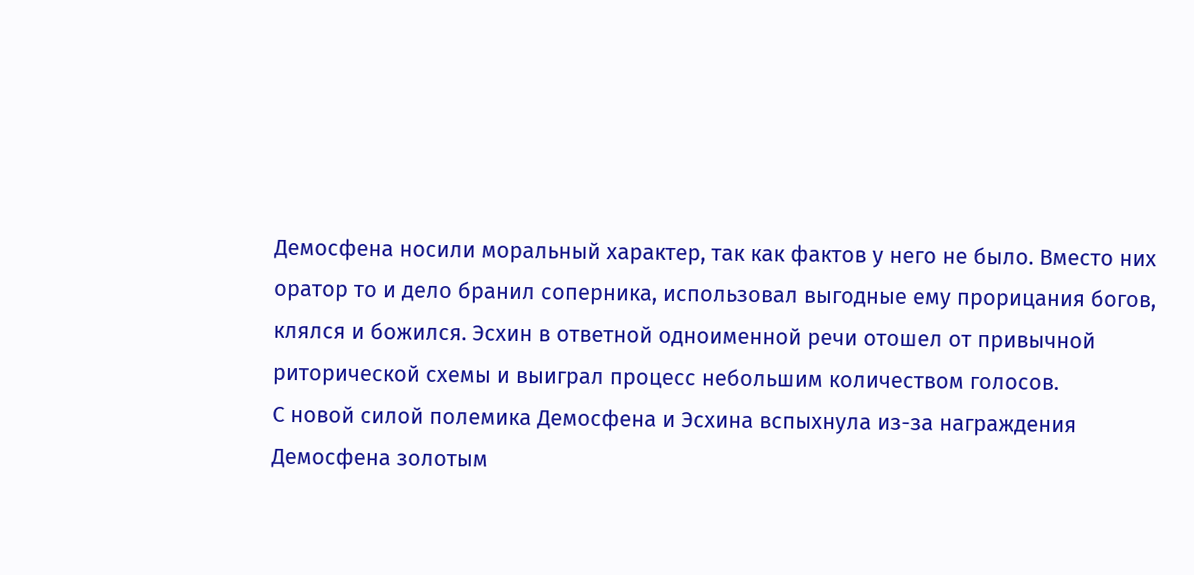Демосфена носили моральный характер, так как фактов у него не было. Вместо них оратор то и дело бранил соперника, использовал выгодные ему прорицания богов, клялся и божился. Эсхин в ответной одноименной речи отошел от привычной риторической схемы и выиграл процесс небольшим количеством голосов.
С новой силой полемика Демосфена и Эсхина вспыхнула из-за награждения Демосфена золотым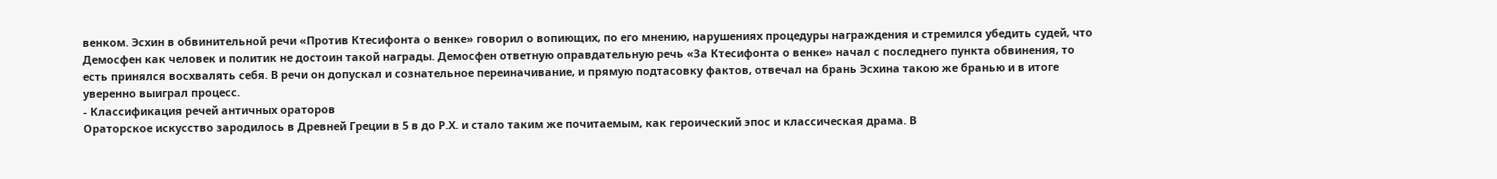венком. Эсхин в обвинительной речи «Против Ктесифонта о венке» говорил о вопиющих, по его мнению, нарушениях процедуры награждения и стремился убедить судей, что Демосфен как человек и политик не достоин такой награды. Демосфен ответную оправдательную речь «За Ктесифонта о венке» начал с последнего пункта обвинения, то есть принялся восхвалять себя. В речи он допускал и сознательное переиначивание, и прямую подтасовку фактов, отвечал на брань Эсхина такою же бранью и в итоге уверенно выиграл процесс.
- Классификация речей античных ораторов
Ораторское искусство зародилось в Древней Греции в 5 в до Р.Х. и стало таким же почитаемым, как героический эпос и классическая драма. В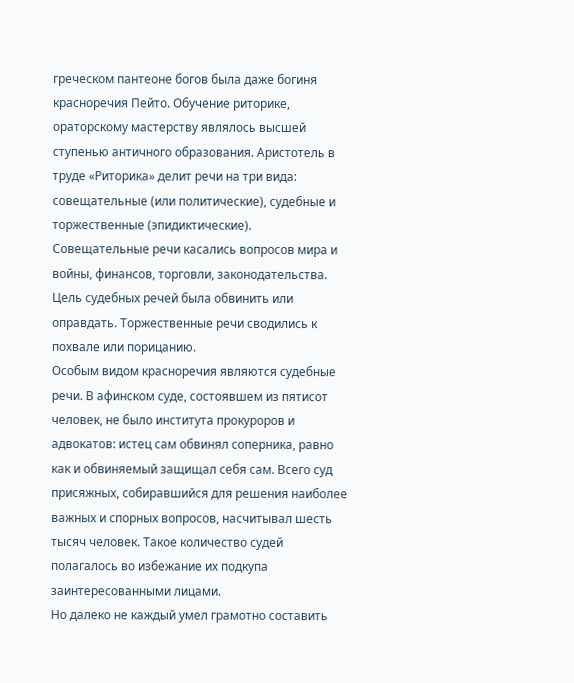греческом пантеоне богов была даже богиня красноречия Пейто. Обучение риторике, ораторскому мастерству являлось высшей ступенью античного образования. Аристотель в труде «Риторика» делит речи на три вида: совещательные (или политические), судебные и торжественные (эпидиктические). Совещательные речи касались вопросов мира и войны, финансов, торговли, законодательства. Цель судебных речей была обвинить или оправдать. Торжественные речи сводились к похвале или порицанию.
Особым видом красноречия являются судебные речи. В афинском суде, состоявшем из пятисот человек, не было института прокуроров и адвокатов: истец сам обвинял соперника, равно как и обвиняемый защищал себя сам. Всего суд присяжных, собиравшийся для решения наиболее важных и спорных вопросов, насчитывал шесть тысяч человек. Такое количество судей полагалось во избежание их подкупа заинтересованными лицами.
Но далеко не каждый умел грамотно составить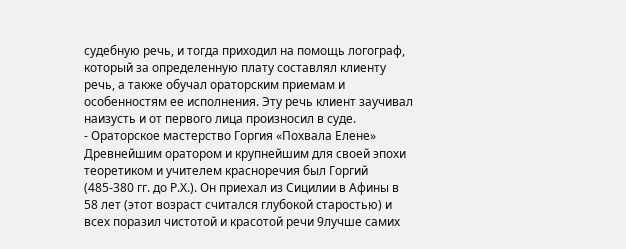судебную речь, и тогда приходил на помощь логограф, который за определенную плату составлял клиенту речь, а также обучал ораторским приемам и особенностям ее исполнения. Эту речь клиент заучивал наизусть и от первого лица произносил в суде.
- Ораторское мастерство Горгия «Похвала Елене»
Древнейшим оратором и крупнейшим для своей эпохи теоретиком и учителем красноречия был Горгий (485-380 гг. до Р.Х.). Он приехал из Сицилии в Афины в 58 лет (этот возраст считался глубокой старостью) и всех поразил чистотой и красотой речи 9лучше самих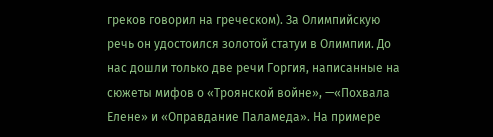греков говорил на греческом). За Олимпийскую речь он удостоился золотой статуи в Олимпии. До нас дошли только две речи Горгия, написанные на сюжеты мифов о «Троянской войне», —«Похвала Елене» и «Оправдание Паламеда». На примере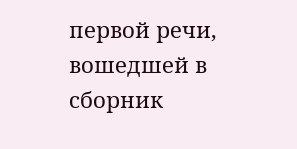первой речи, вошедшей в сборник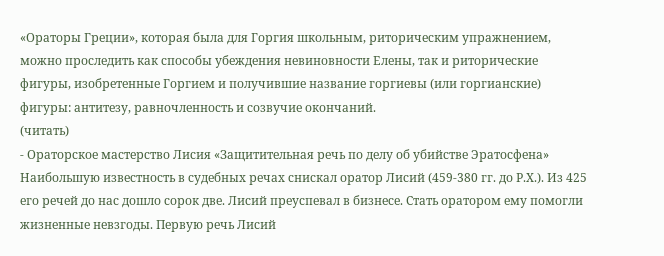«Ораторы Греции», которая была для Горгия школьным, риторическим упражнением, можно проследить как способы убеждения невиновности Елены, так и риторические фигуры, изобретенные Горгием и получившие название горгиевы (или горгианские) фигуры: антитезу, равночленность и созвучие окончаний.
(читать)
- Ораторское мастерство Лисия «Защитительная речь по делу об убийстве Эратосфена»
Наибольшую известность в судебных речах снискал оратор Лисий (459-380 гг. до Р.Х.). Из 425 его речей до нас дошло сорок две. Лисий преуспевал в бизнесе. Стать оратором ему помогли жизненные невзгоды. Первую речь Лисий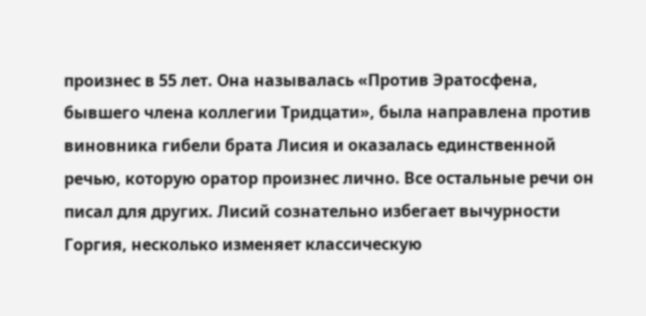произнес в 55 лет. Она называлась «Против Эратосфена, бывшего члена коллегии Тридцати», была направлена против виновника гибели брата Лисия и оказалась единственной речью, которую оратор произнес лично. Все остальные речи он писал для других. Лисий сознательно избегает вычурности Горгия, несколько изменяет классическую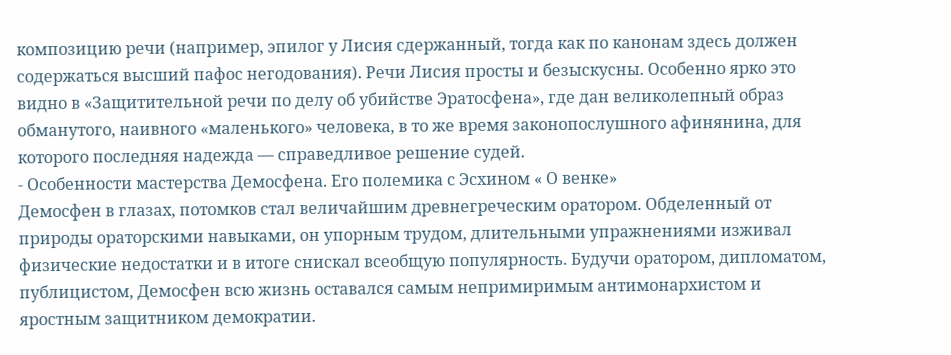композицию речи (например, эпилог у Лисия сдержанный, тогда как по канонам здесь должен содержаться высший пафос негодования). Речи Лисия просты и безыскусны. Особенно ярко это видно в «Защитительной речи по делу об убийстве Эратосфена», где дан великолепный образ обманутого, наивного «маленького» человека, в то же время законопослушного афинянина, для которого последняя надежда — справедливое решение судей.
- Особенности мастерства Демосфена. Его полемика с Эсхином « О венке»
Демосфен в глазах, потомков стал величайшим древнегреческим оратором. Обделенный от природы ораторскими навыками, он упорным трудом, длительными упражнениями изживал физические недостатки и в итоге снискал всеобщую популярность. Будучи оратором, дипломатом, публицистом, Демосфен всю жизнь оставался самым непримиримым антимонархистом и яростным защитником демократии.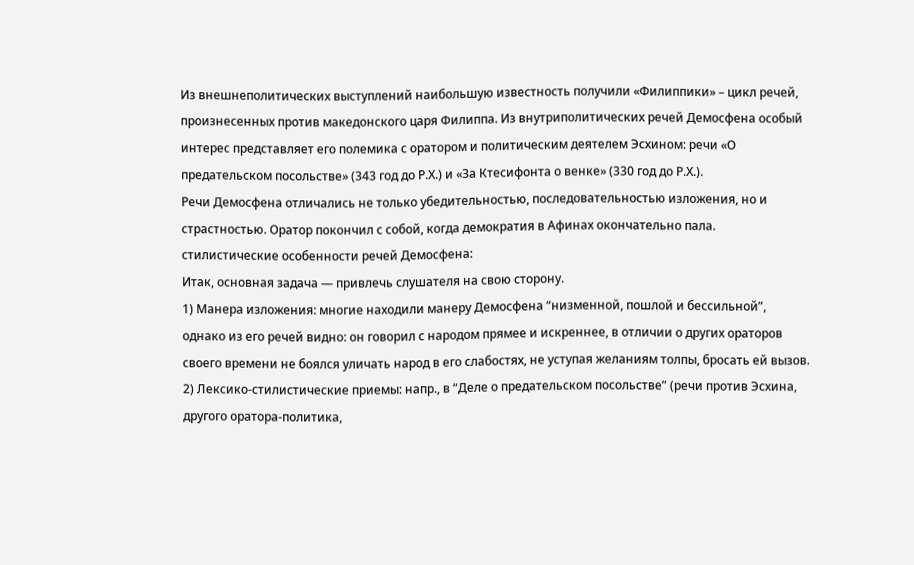Из внешнеполитических выступлений наибольшую известность получили «Филиппики» – цикл речей, произнесенных против македонского царя Филиппа. Из внутриполитических речей Демосфена особый интерес представляет его полемика с оратором и политическим деятелем Эсхином: речи «О предательском посольстве» (343 год до Р.Х.) и «За Ктесифонта о венке» (330 год до Р.Х.).
Речи Демосфена отличались не только убедительностью, последовательностью изложения, но и страстностью. Оратор покончил с собой, когда демократия в Афинах окончательно пала.
стилистические особенности речей Демосфена:
Итак, основная задача — привлечь слушателя на свою сторону.
1) Манера изложения: многие находили манеру Демосфена “низменной, пошлой и бессильной”, однако из его речей видно: он говорил с народом прямее и искреннее, в отличии о других ораторов своего времени не боялся уличать народ в его слабостях, не уступая желаниям толпы, бросать ей вызов.
2) Лексико-стилистические приемы: напр., в “Деле о предательском посольстве” (речи против Эсхина, другого оратора-политика,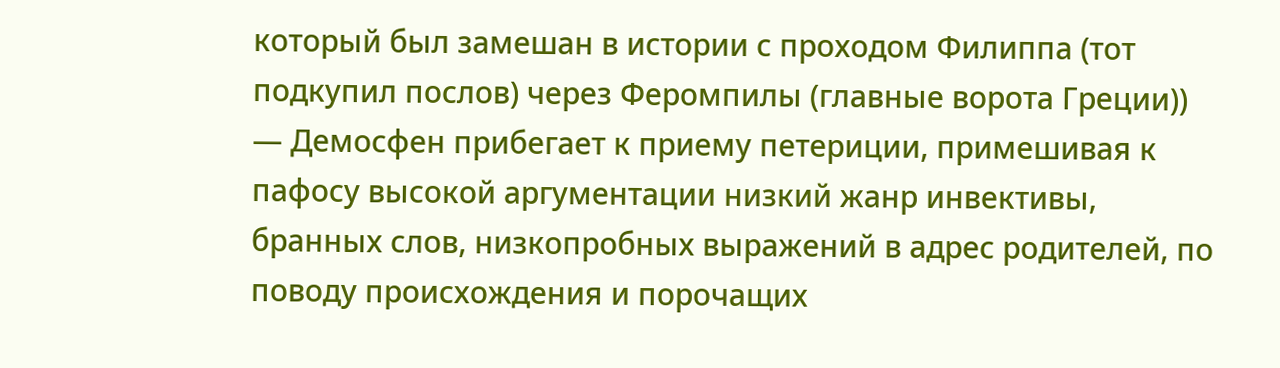который был замешан в истории с проходом Филиппа (тот подкупил послов) через Феромпилы (главные ворота Греции)) — Демосфен прибегает к приему петериции, примешивая к пафосу высокой аргументации низкий жанр инвективы, бранных слов, низкопробных выражений в адрес родителей, по поводу происхождения и порочащих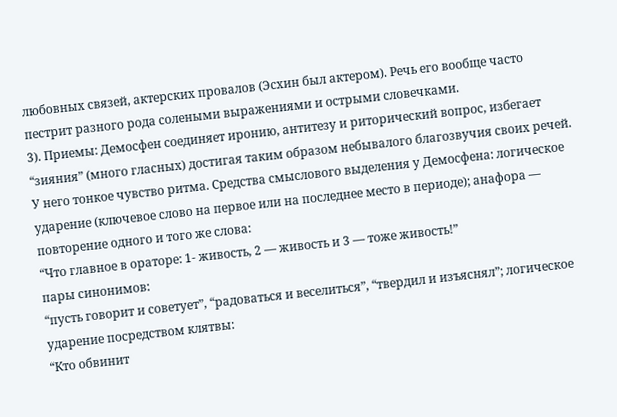любовных связей, актерских провалов (Эсхин был актером). Речь его вообще часто пестрит разного рода солеными выражениями и острыми словечками.
3). Приемы: Демосфен соединяет иронию, антитезу и риторический вопрос, избегает “зияния” (много гласных) достигая таким образом небывалого благозвучия своих речей. У него тонкое чувство ритма. Средства смыслового выделения у Демосфена: логическое ударение (ключевое слово на первое или на последнее место в периоде); анафора — повторение одного и того же слова:
“Что главное в ораторе: 1- живость, 2 — живость и 3 — тоже живость!”
пары синонимов:
“пусть говорит и советует”, “радоваться и веселиться”, “твердил и изъяснял”; логическое ударение посредством клятвы:
“Кто обвинит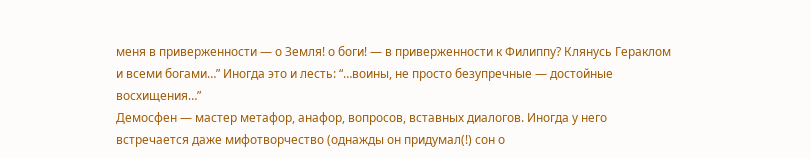меня в приверженности — о Земля! о боги! — в приверженности к Филиппу? Клянусь Гераклом и всеми богами…” Иногда это и лесть: “…воины, не просто безупречные — достойные восхищения…”
Демосфен — мастер метафор, анафор, вопросов, вставных диалогов. Иногда у него встречается даже мифотворчество (однажды он придумал(!) сон о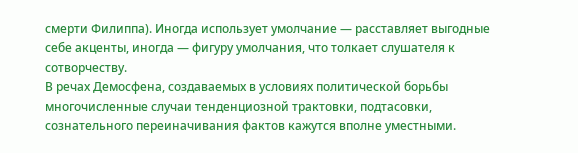смерти Филиппа). Иногда использует умолчание — расставляет выгодные себе акценты, иногда — фигуру умолчания, что толкает слушателя к сотворчеству.
В речах Демосфена, создаваемых в условиях политической борьбы многочисленные случаи тенденциозной трактовки, подтасовки, сознательного переиначивания фактов кажутся вполне уместными.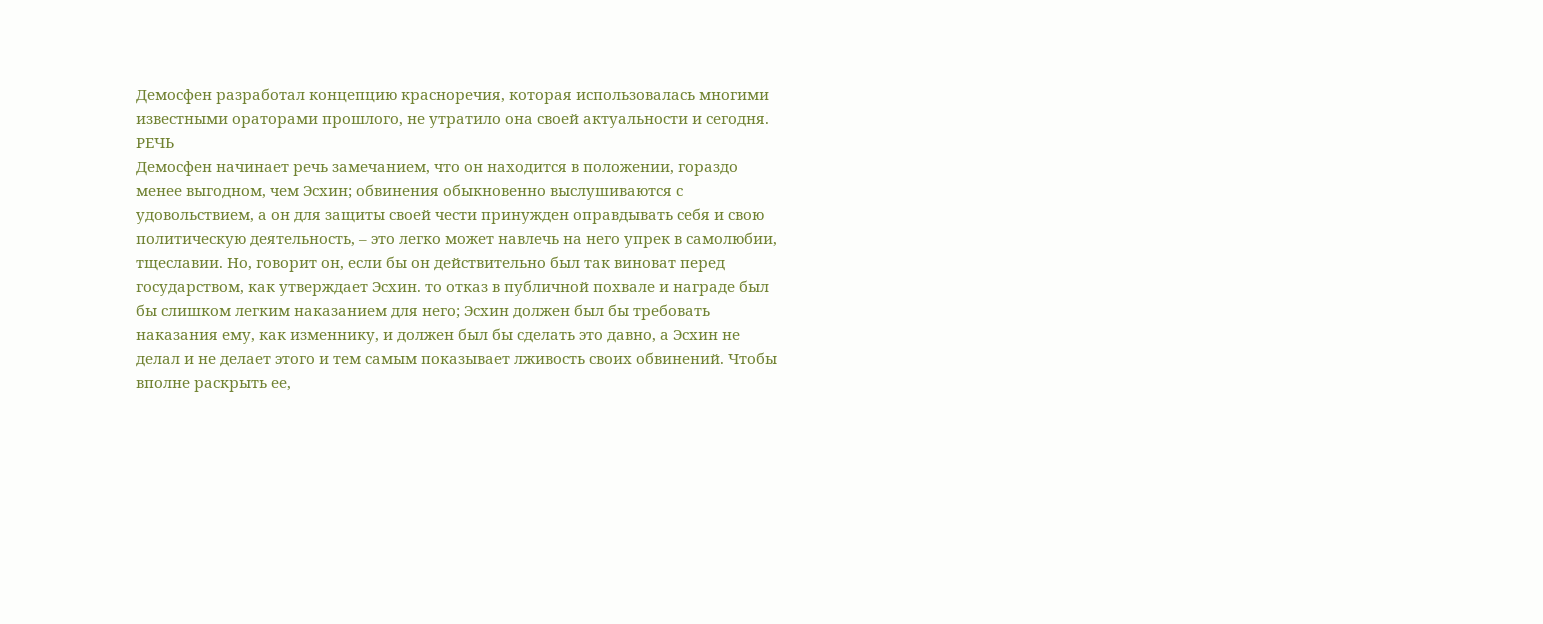Демосфен разработал концепцию красноречия, которая использовалась многими известными ораторами прошлого, не утратило она своей актуальности и сегодня.
РЕЧЬ
Демосфен начинает речь замечанием, что он находится в положении, гораздо менее выгодном, чем Эсхин; обвинения обыкновенно выслушиваются с удовольствием, а он для защиты своей чести принужден оправдывать себя и свою политическую деятельность, – это легко может навлечь на него упрек в самолюбии, тщеславии. Но, говорит он, если бы он действительно был так виноват перед государством, как утверждает Эсхин. то отказ в публичной похвале и награде был бы слишком легким наказанием для него; Эсхин должен был бы требовать наказания ему, как изменнику, и должен был бы сделать это давно, а Эсхин не делал и не делает этого и тем самым показывает лживость своих обвинений. Чтобы вполне раскрыть ее,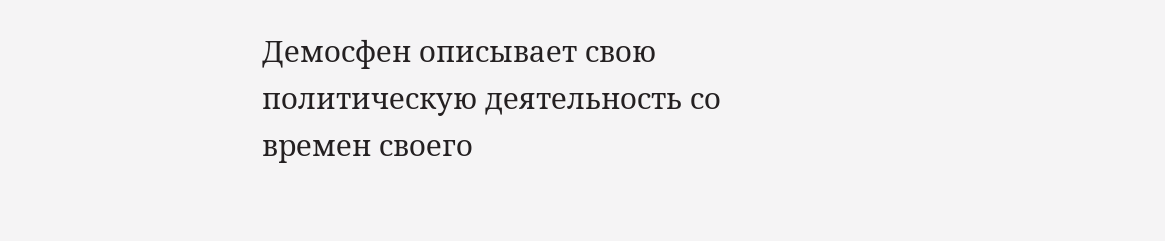Демосфен описывает свою политическую деятельность со времен своего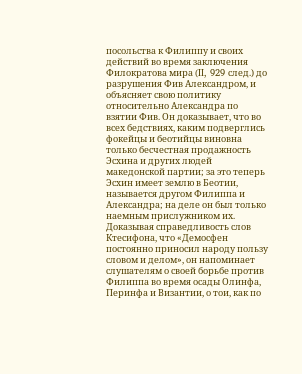посольства к Филиппу и своих действий во время заключения Филократова мира (II, 929 след.) до разрушения Фив Александром, и объясняет свою политику относительно Александра по взятии Фив. Он доказывает, что во всех бедствиях, каким подверглись фокейцы и беотийцы виновна только бесчестная продажность Эсхина и других людей македонской партии; за это теперь Эсхин имеет землю в Беотии, называется другом Филиппа и Александра; на деле он был только наемным прислужником их. Доказывая справедливость слов Ктесифона, что «Демосфен постоянно приносил народу пользу словом и делом», он напоминает слушателям о своей борьбе против Филиппа во время осады Олинфа, Перинфа и Византии, о тои, как по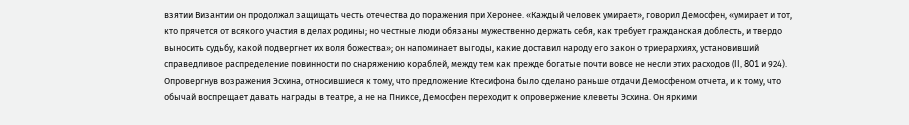взятии Византии он продолжал защищать честь отечества до поражения при Херонее. «Каждый человек умирает», говорил Демосфен, «умирает и тот, кто прячется от всякого участия в делах родины; но честные люди обязаны мужественно держать себя, как требует гражданская доблесть, и твердо выносить судьбу, какой подвергнет их воля божества»; он напоминает выгоды, какие доставил народу его закон о триерархиях, установивший справедливое распределение повинности по снаряжению кораблей, между тем как прежде богатые почти вовсе не несли этих расходов (II, 801 и 924). Опровергнув возражения Эсхина, относившиеся к тому, что предложение Ктесифона было сделано раньше отдачи Демосфеном отчета, и к тому, что обычай воспрещает давать награды в театре, а не на Пниксе, Демосфен переходит к опровержение клеветы Эсхина. Он яркими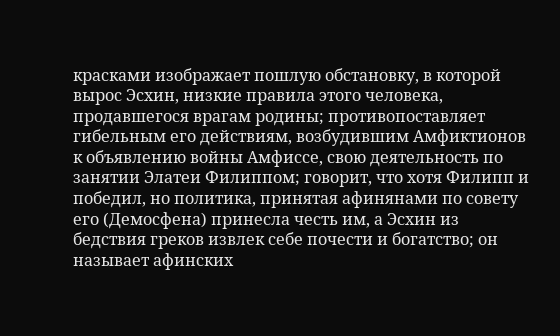красками изображает пошлую обстановку, в которой вырос Эсхин, низкие правила этого человека, продавшегося врагам родины; противопоставляет гибельным его действиям, возбудившим Амфиктионов к объявлению войны Амфиссе, свою деятельность по занятии Элатеи Филиппом; говорит, что хотя Филипп и победил, но политика, принятая афинянами по совету его (Демосфена) принесла честь им, а Эсхин из бедствия греков извлек себе почести и богатство; он называет афинских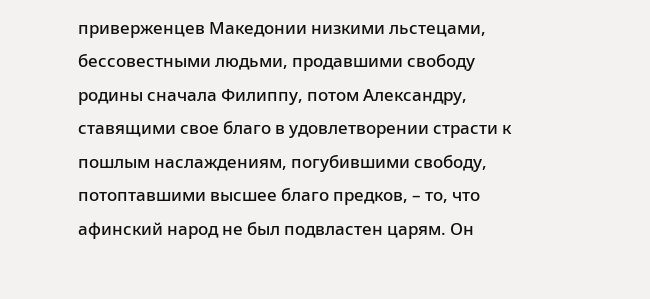приверженцев Македонии низкими льстецами, бессовестными людьми, продавшими свободу родины сначала Филиппу, потом Александру, ставящими свое благо в удовлетворении страсти к пошлым наслаждениям, погубившими свободу, потоптавшими высшее благо предков, – то, что афинский народ не был подвластен царям. Он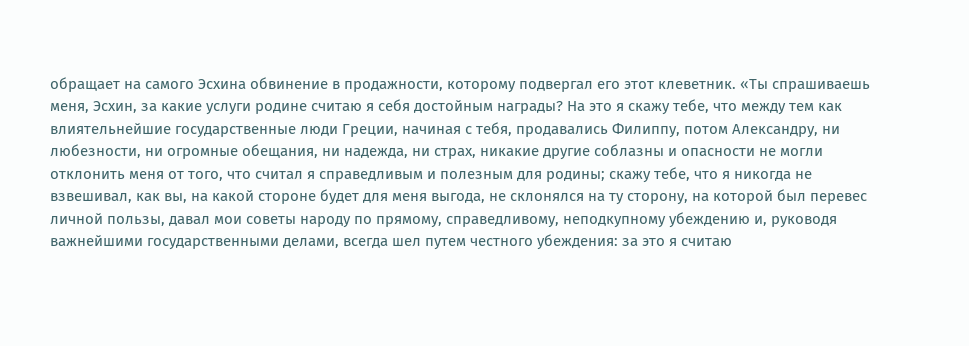обращает на самого Эсхина обвинение в продажности, которому подвергал его этот клеветник. «Ты спрашиваешь меня, Эсхин, за какие услуги родине считаю я себя достойным награды? На это я скажу тебе, что между тем как влиятельнейшие государственные люди Греции, начиная с тебя, продавались Филиппу, потом Александру, ни любезности, ни огромные обещания, ни надежда, ни страх, никакие другие соблазны и опасности не могли отклонить меня от того, что считал я справедливым и полезным для родины; скажу тебе, что я никогда не взвешивал, как вы, на какой стороне будет для меня выгода, не склонялся на ту сторону, на которой был перевес личной пользы, давал мои советы народу по прямому, справедливому, неподкупному убеждению и, руководя важнейшими государственными делами, всегда шел путем честного убеждения: за это я считаю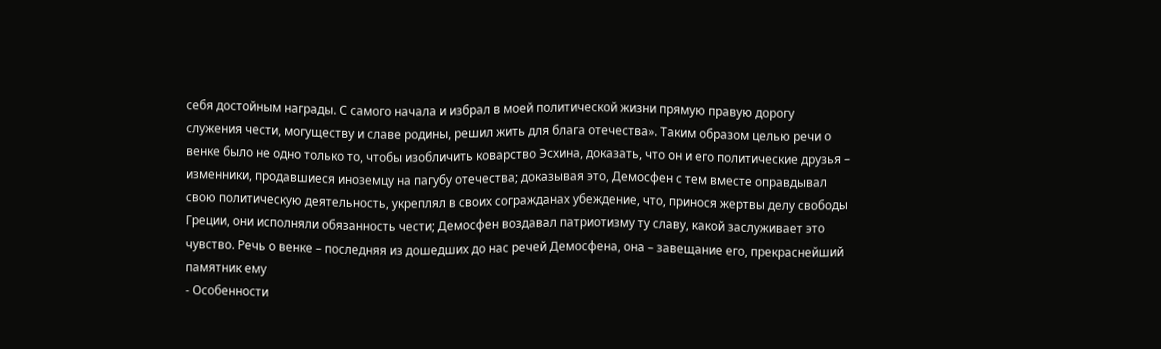себя достойным награды. С самого начала и избрал в моей политической жизни прямую правую дорогу служения чести, могуществу и славе родины, решил жить для блага отечества». Таким образом целью речи о венке было не одно только то, чтобы изобличить коварство Эсхина, доказать, что он и его политические друзья – изменники, продавшиеся иноземцу на пагубу отечества; доказывая это, Демосфен с тем вместе оправдывал свою политическую деятельность, укреплял в своих согражданах убеждение, что, принося жертвы делу свободы Греции, они исполняли обязанность чести; Демосфен воздавал патриотизму ту славу, какой заслуживает это чувство. Речь о венке – последняя из дошедших до нас речей Демосфена, она – завещание его, прекраснейший памятник ему
- Особенности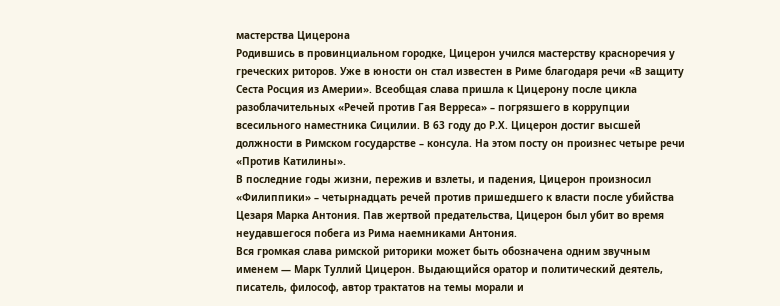мастерства Цицерона
Родившись в провинциальном городке, Цицерон учился мастерству красноречия у греческих риторов. Уже в юности он стал известен в Риме благодаря речи «В защиту Сеста Росция из Америи». Всеобщая слава пришла к Цицерону после цикла разоблачительных «Речей против Гая Верреса» – погрязшего в коррупции всесильного наместника Сицилии. В 63 году до Р.Х. Цицерон достиг высшей должности в Римском государстве – консула. На этом посту он произнес четыре речи «Против Катилины».
В последние годы жизни, пережив и взлеты, и падения, Цицерон произносил «Филиппики» – четырнадцать речей против пришедшего к власти после убийства Цезаря Марка Антония. Пав жертвой предательства, Цицерон был убит во время неудавшегося побега из Рима наемниками Антония.
Вся громкая слава римской риторики может быть обозначена одним звучным именем — Марк Туллий Цицерон. Выдающийся оратор и политический деятель, писатель, философ, автор трактатов на темы морали и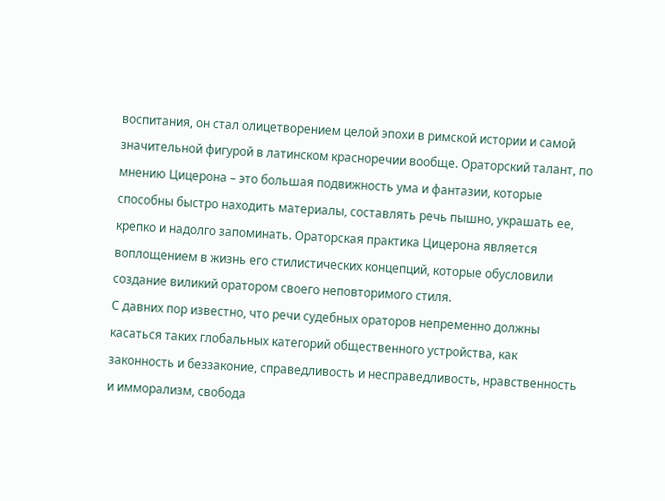воспитания, он стал олицетворением целой эпохи в римской истории и самой значительной фигурой в латинском красноречии вообще. Ораторский талант, по мнению Цицерона – это большая подвижность ума и фантазии, которые способны быстро находить материалы, составлять речь пышно, украшать ее, крепко и надолго запоминать. Ораторская практика Цицерона является воплощением в жизнь его стилистических концепций, которые обусловили создание виликий оратором своего неповторимого стиля.
С давних пор известно, что речи судебных ораторов непременно должны касаться таких глобальных категорий общественного устройства, как законность и беззаконие, справедливость и несправедливость, нравственность и имморализм, свобода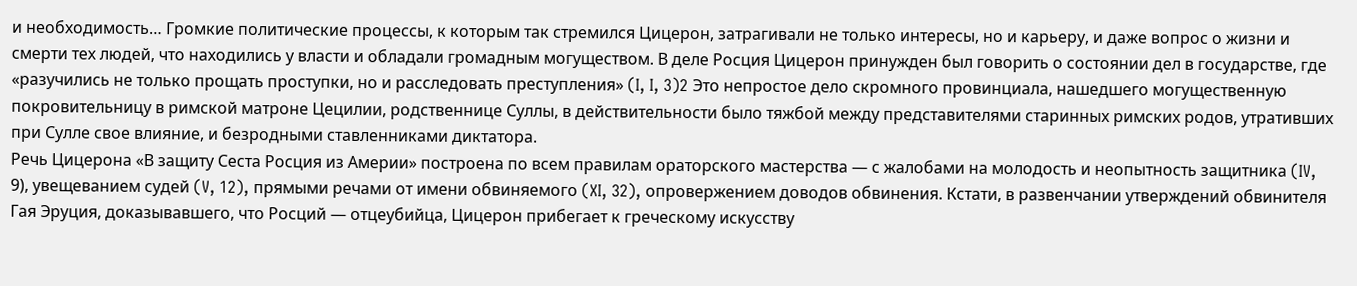и необходимость… Громкие политические процессы, к которым так стремился Цицерон, затрагивали не только интересы, но и карьеру, и даже вопрос о жизни и смерти тех людей, что находились у власти и обладали громадным могуществом. В деле Росция Цицерон принужден был говорить о состоянии дел в государстве, где «разучились не только прощать проступки, но и расследовать преступления» (I, I, 3)2 Это непростое дело скромного провинциала, нашедшего могущественную покровительницу в римской матроне Цецилии, родственнице Суллы, в действительности было тяжбой между представителями старинных римских родов, утративших при Сулле свое влияние, и безродными ставленниками диктатора.
Речь Цицерона «В защиту Сеста Росция из Америи» построена по всем правилам ораторского мастерства — с жалобами на молодость и неопытность защитника (IV, 9), увещеванием судей (V, 12), прямыми речами от имени обвиняемого (XI, 32), опровержением доводов обвинения. Кстати, в развенчании утверждений обвинителя Гая Эруция, доказывавшего, что Росций — отцеубийца, Цицерон прибегает к греческому искусству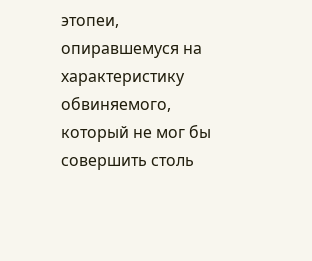этопеи, опиравшемуся на характеристику обвиняемого, который не мог бы совершить столь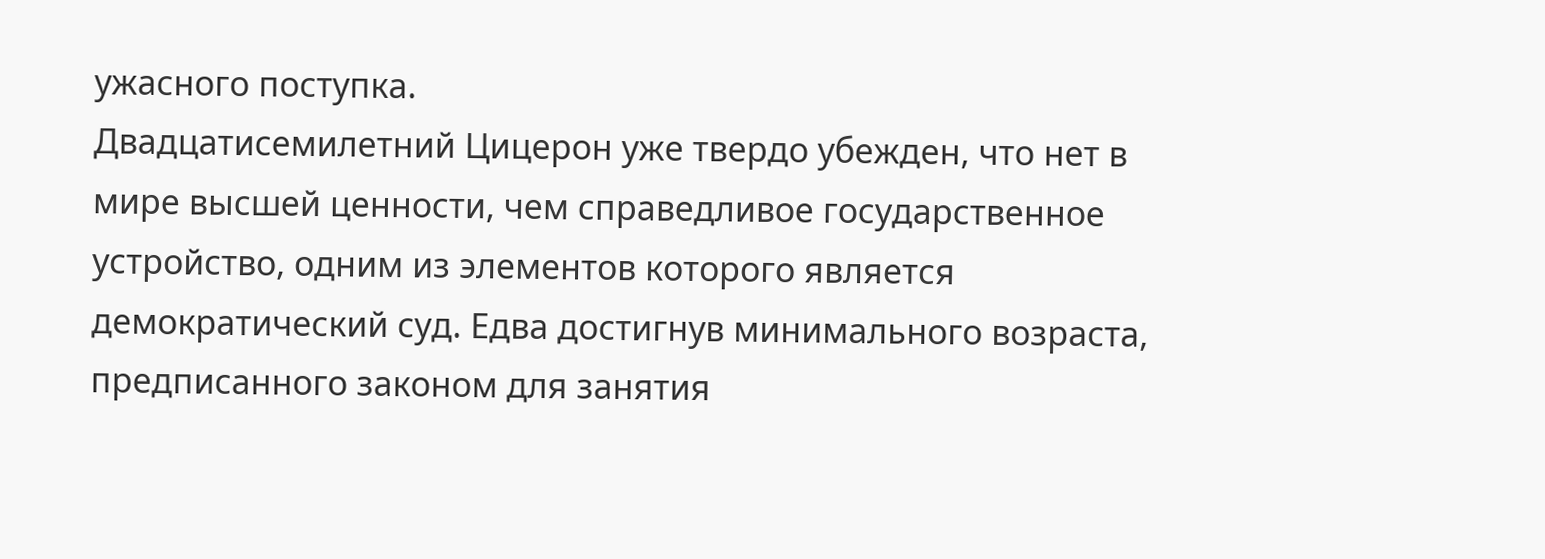ужасного поступка.
Двадцатисемилетний Цицерон уже твердо убежден, что нет в мире высшей ценности, чем справедливое государственное устройство, одним из элементов которого является демократический суд. Едва достигнув минимального возраста, предписанного законом для занятия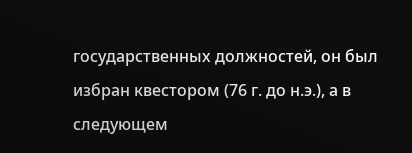государственных должностей, он был избран квестором (76 г. до н.э.), а в следующем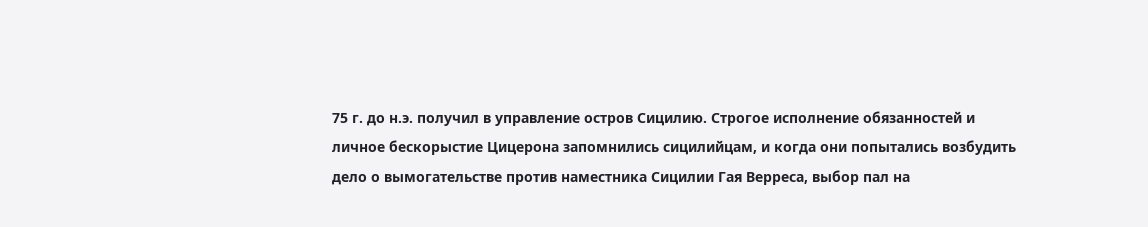75 г. до н.э. получил в управление остров Сицилию. Строгое исполнение обязанностей и личное бескорыстие Цицерона запомнились сицилийцам, и когда они попытались возбудить дело о вымогательстве против наместника Сицилии Гая Верреса, выбор пал на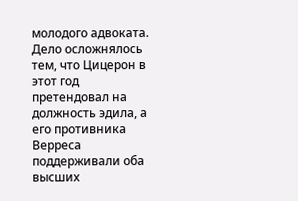молодого адвоката. Дело осложнялось тем, что Цицерон в этот год претендовал на должность эдила, а его противника Верреса поддерживали оба высших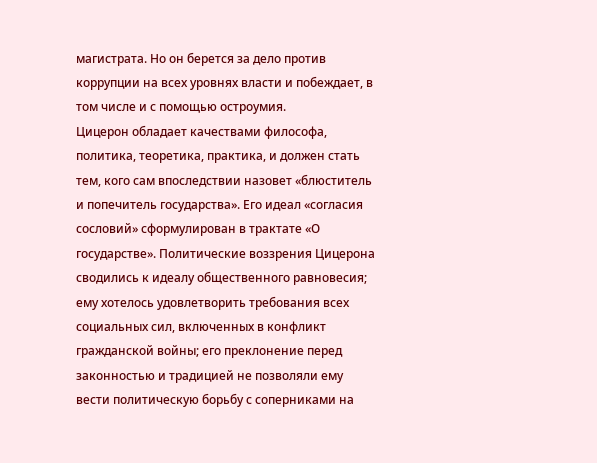магистрата. Но он берется за дело против коррупции на всех уровнях власти и побеждает, в том числе и с помощью остроумия.
Цицерон обладает качествами философа, политика, теоретика, практика, и должен стать тем, кого сам впоследствии назовет «блюститель и попечитель государства». Его идеал «согласия сословий» сформулирован в трактате «О государстве». Политические воззрения Цицерона сводились к идеалу общественного равновесия; ему хотелось удовлетворить требования всех социальных сил, включенных в конфликт гражданской войны; его преклонение перед законностью и традицией не позволяли ему вести политическую борьбу с соперниками на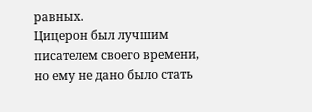равных.
Цицерон был лучшим писателем своего времени, но ему не дано было стать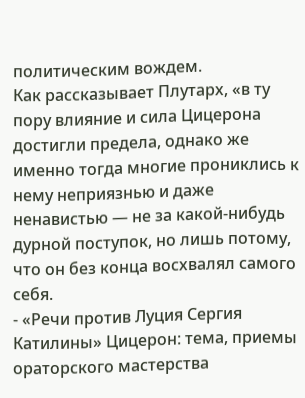политическим вождем.
Как рассказывает Плутарх, «в ту пору влияние и сила Цицерона достигли предела, однако же именно тогда многие прониклись к нему неприязнью и даже ненавистью — не за какой-нибудь дурной поступок, но лишь потому, что он без конца восхвалял самого себя.
- «Речи против Луция Сергия Катилины» Цицерон: тема, приемы ораторского мастерства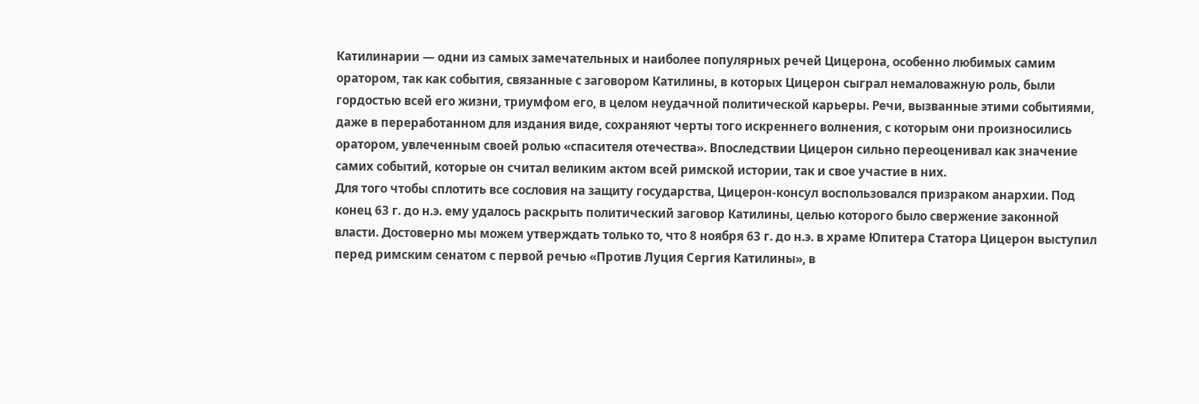Катилинарии — одни из самых замечательных и наиболее популярных речей Цицерона, особенно любимых самим оратором, так как события, связанные с заговором Катилины, в которых Цицерон сыграл немаловажную роль, были гордостью всей его жизни, триумфом его, в целом неудачной политической карьеры. Речи, вызванные этими событиями, даже в переработанном для издания виде, сохраняют черты того искреннего волнения, с которым они произносились оратором, увлеченным своей ролью «спасителя отечества». Впоследствии Цицерон сильно переоценивал как значение самих событий, которые он считал великим актом всей римской истории, так и свое участие в них.
Для того чтобы сплотить все сословия на защиту государства, Цицерон-консул воспользовался призраком анархии. Под конец 63 г. до н.э. ему удалось раскрыть политический заговор Катилины, целью которого было свержение законной власти. Достоверно мы можем утверждать только то, что 8 ноября 63 г. до н.э. в храме Юпитера Статора Цицерон выступил перед римским сенатом с первой речью «Против Луция Сергия Катилины», в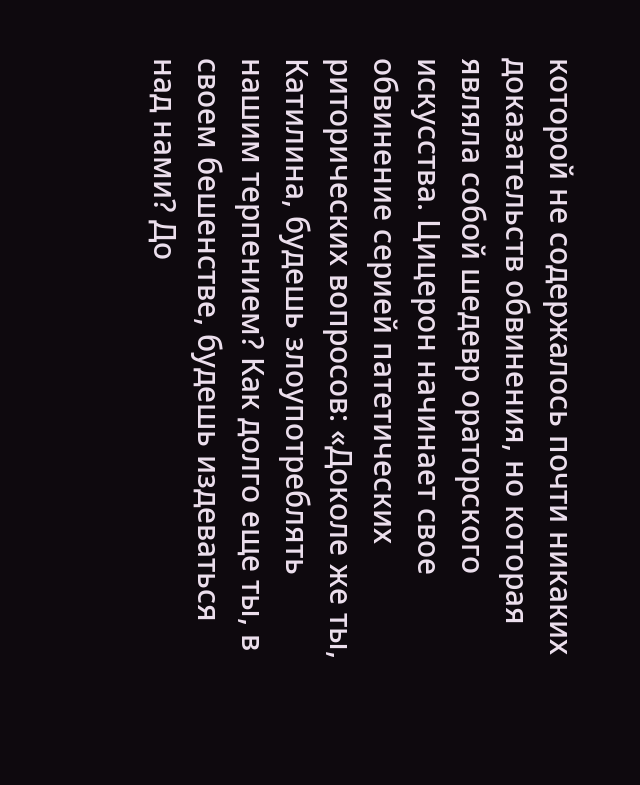которой не содержалось почти никаких доказательств обвинения, но которая являла собой шедевр ораторского искусства. Цицерон начинает свое обвинение серией патетических риторических вопросов: «Доколе же ты, Катилина, будешь злоупотреблять нашим терпением? Как долго еще ты, в своем бешенстве, будешь издеваться над нами? До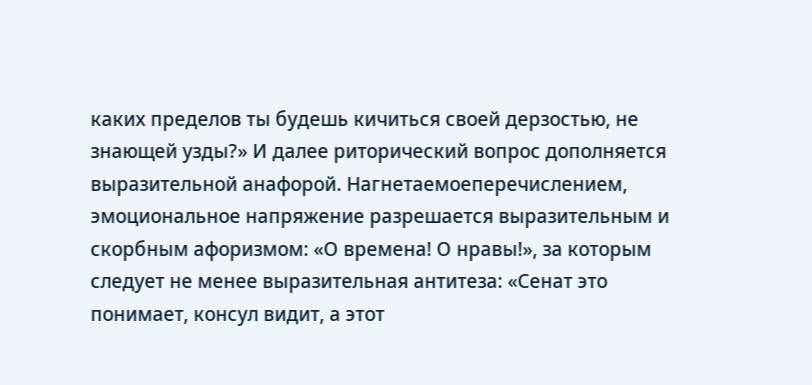каких пределов ты будешь кичиться своей дерзостью, не знающей узды?» И далее риторический вопрос дополняется выразительной анафорой. Нагнетаемоеперечислением, эмоциональное напряжение разрешается выразительным и скорбным афоризмом: «О времена! О нравы!», за которым следует не менее выразительная антитеза: «Сенат это понимает, консул видит, а этот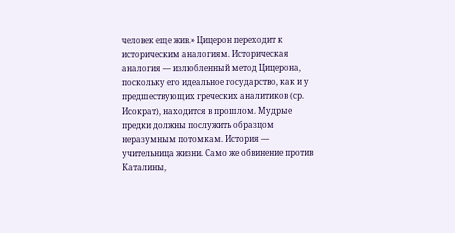человек еще жив.» Цицерон переходит к историческим аналогиям. Историческая аналогия — излюбленный метод Цицерона, поскольку его идеальное государство, как и у предшествующих греческих аналитиков (ср. Исократ), находится в прошлом. Мудрые предки должны послужить образцом неразумным потомкам. История — учительница жизни. Само же обвинение против Каталины,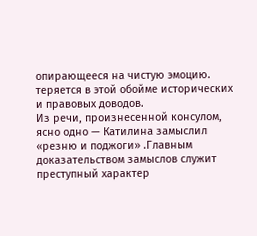опирающееся на чистую эмоцию. теряется в этой обойме исторических и правовых доводов.
Из речи, произнесенной консулом, ясно одно — Катилина замыслил «резню и поджоги» .Главным доказательством замыслов служит преступный характер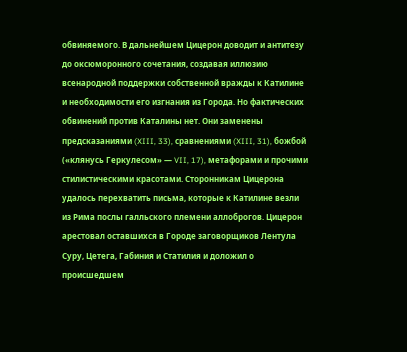обвиняемого. В дальнейшем Цицерон доводит и антитезу до оксюморонного сочетания, создавая иллюзию всенародной поддержки собственной вражды к Катилине и необходимости его изгнания из Города. Но фактических обвинений против Каталины нет. Они заменены предсказаниями (XIII, 33), сравнениями (XIII, 31), божбой («клянусь Геркулесом» — VII, 17), метафорами и прочими стилистическими красотами. Сторонникам Цицерона удалось перехватить письма, которые к Катилине везли из Рима послы галльского племени аллоброгов. Цицерон арестовал оставшихся в Городе заговорщиков Лентула Суру, Цетега, Габиния и Статилия и доложил о происшедшем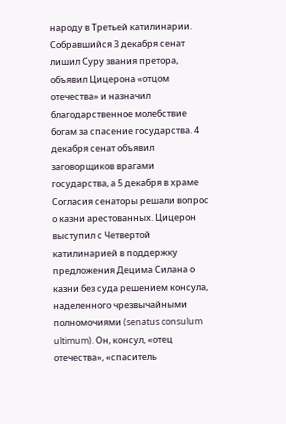народу в Третьей катилинарии. Собравшийся 3 декабря сенат лишил Суру звания претора, объявил Цицерона «отцом отечества» и назначил благодарственное молебствие богам за спасение государства. 4 декабря сенат объявил заговорщиков врагами государства, а 5 декабря в храме Согласия сенаторы решали вопрос о казни арестованных. Цицерон выступил с Четвертой катилинарией в поддержку предложения Децима Силана о казни без суда решением консула, наделенного чрезвычайными полномочиями (senatus consulum ultimum). Он, консул, «отец отечества», «спаситель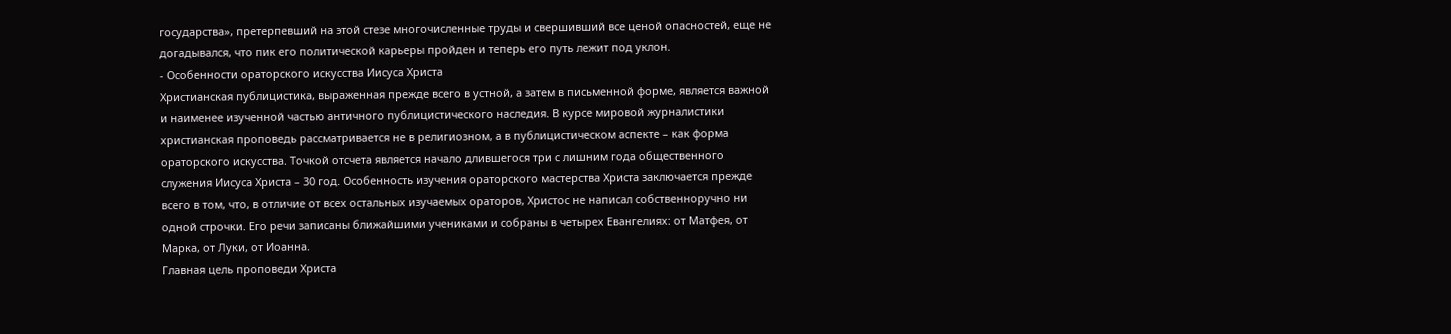государства», претерпевший на этой стезе многочисленные труды и свершивший все ценой опасностей, еще не догадывался, что пик его политической карьеры пройден и теперь его путь лежит под уклон.
- Особенности ораторского искусства Иисуса Христа
Христианская публицистика, выраженная прежде всего в устной, а затем в письменной форме, является важной и наименее изученной частью античного публицистического наследия. В курсе мировой журналистики христианская проповедь рассматривается не в религиозном, а в публицистическом аспекте – как форма ораторского искусства. Точкой отсчета является начало длившегося три с лишним года общественного служения Иисуса Христа – 30 год. Особенность изучения ораторского мастерства Христа заключается прежде всего в том, что, в отличие от всех остальных изучаемых ораторов, Христос не написал собственноручно ни одной строчки. Его речи записаны ближайшими учениками и собраны в четырех Евангелиях: от Матфея, от Марка, от Луки, от Иоанна.
Главная цель проповеди Христа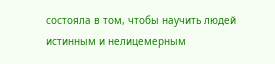состояла в том, чтобы научить людей истинным и нелицемерным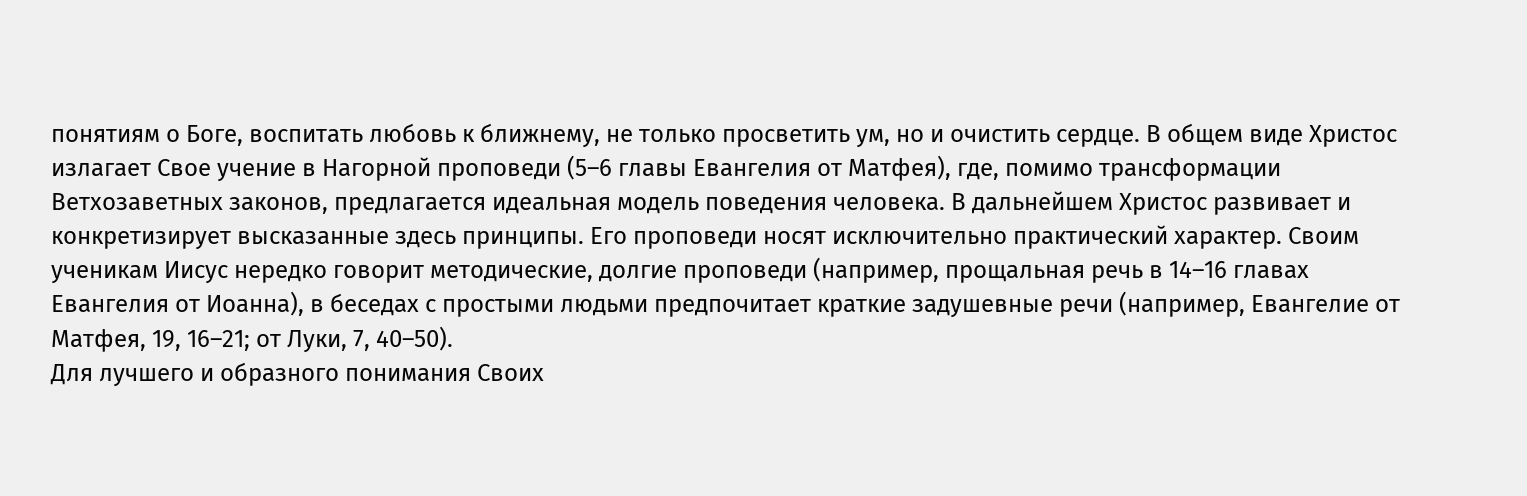понятиям о Боге, воспитать любовь к ближнему, не только просветить ум, но и очистить сердце. В общем виде Христос излагает Свое учение в Нагорной проповеди (5–6 главы Евангелия от Матфея), где, помимо трансформации Ветхозаветных законов, предлагается идеальная модель поведения человека. В дальнейшем Христос развивает и конкретизирует высказанные здесь принципы. Его проповеди носят исключительно практический характер. Своим ученикам Иисус нередко говорит методические, долгие проповеди (например, прощальная речь в 14–16 главах Евангелия от Иоанна), в беседах с простыми людьми предпочитает краткие задушевные речи (например, Евангелие от Матфея, 19, 16–21; от Луки, 7, 40–50).
Для лучшего и образного понимания Своих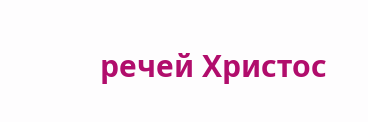речей Христос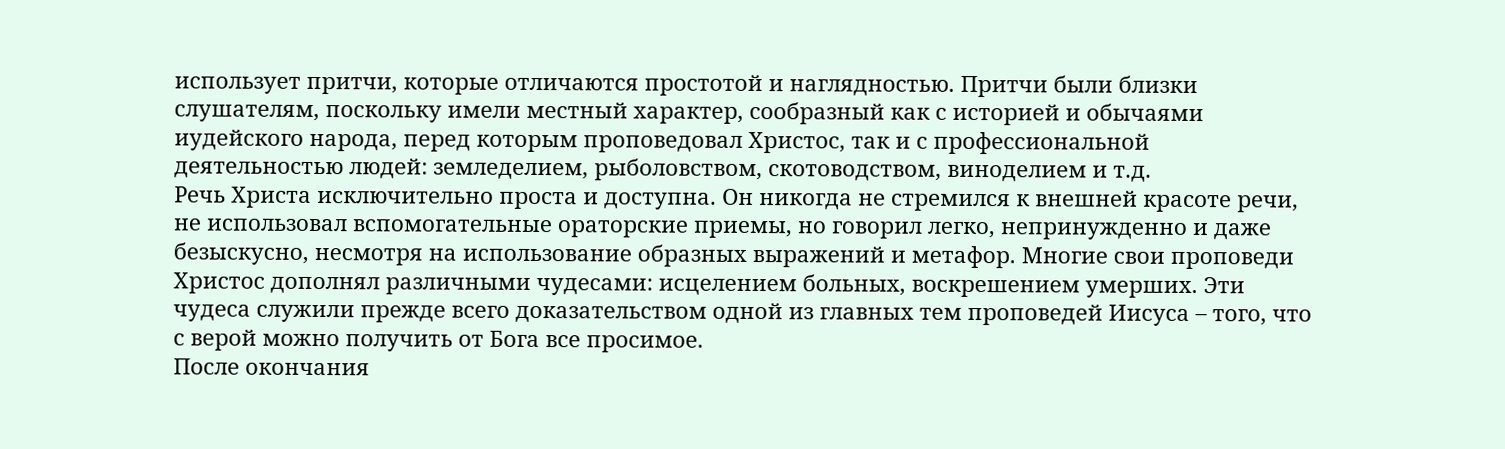использует притчи, которые отличаются простотой и наглядностью. Притчи были близки слушателям, поскольку имели местный характер, сообразный как с историей и обычаями иудейского народа, перед которым проповедовал Христос, так и с профессиональной деятельностью людей: земледелием, рыболовством, скотоводством, виноделием и т.д.
Речь Христа исключительно проста и доступна. Он никогда не стремился к внешней красоте речи, не использовал вспомогательные ораторские приемы, но говорил легко, непринужденно и даже безыскусно, несмотря на использование образных выражений и метафор. Многие свои проповеди Христос дополнял различными чудесами: исцелением больных, воскрешением умерших. Эти чудеса служили прежде всего доказательством одной из главных тем проповедей Иисуса – того, что с верой можно получить от Бога все просимое.
После окончания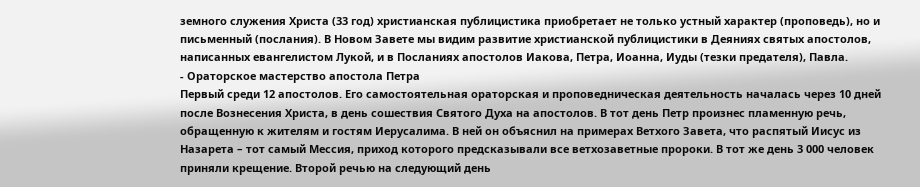земного служения Христа (33 год) христианская публицистика приобретает не только устный характер (проповедь), но и письменный (послания). В Новом Завете мы видим развитие христианской публицистики в Деяниях святых апостолов, написанных евангелистом Лукой, и в Посланиях апостолов Иакова, Петра, Иоанна, Иуды (тезки предателя), Павла.
- Ораторское мастерство апостола Петра
Первый среди 12 апостолов. Его самостоятельная ораторская и проповедническая деятельность началась через 10 дней после Вознесения Христа, в день сошествия Святого Духа на апостолов. В тот день Петр произнес пламенную речь, обращенную к жителям и гостям Иерусалима. В ней он объяснил на примерах Ветхого Завета, что распятый Иисус из Назарета – тот самый Мессия, приход которого предсказывали все ветхозаветные пророки. В тот же день 3 000 человек приняли крещение. Второй речью на следующий день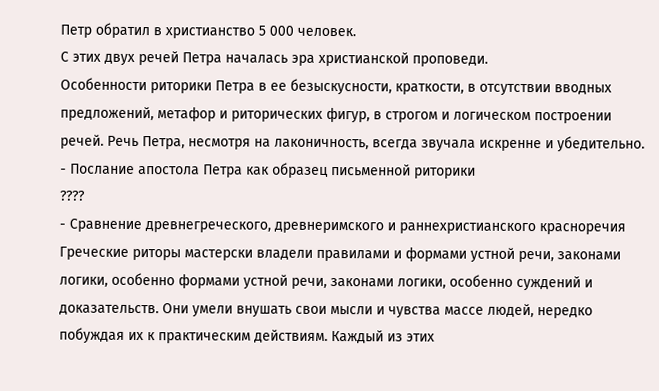Петр обратил в христианство 5 000 человек.
С этих двух речей Петра началась эра христианской проповеди.
Особенности риторики Петра в ее безыскусности, краткости, в отсутствии вводных предложений, метафор и риторических фигур, в строгом и логическом построении речей. Речь Петра, несмотря на лаконичность, всегда звучала искренне и убедительно.
- Послание апостола Петра как образец письменной риторики
????
- Сравнение древнегреческого, древнеримского и раннехристианского красноречия
Греческие риторы мастерски владели правилами и формами устной речи, законами логики, особенно формами устной речи, законами логики, особенно суждений и доказательств. Они умели внушать свои мысли и чувства массе людей, нередко побуждая их к практическим действиям. Каждый из этих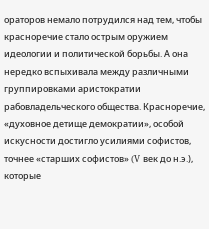ораторов немало потрудился над тем, чтобы красноречие стало острым оружием идеологии и политической борьбы. А она нередко вспыхивала между различными группировками аристократии рабовладельческого общества. Красноречие, «духовное детище демократии», особой искусности достигло усилиями софистов, точнее «старших софистов» (V век до н.э.), которые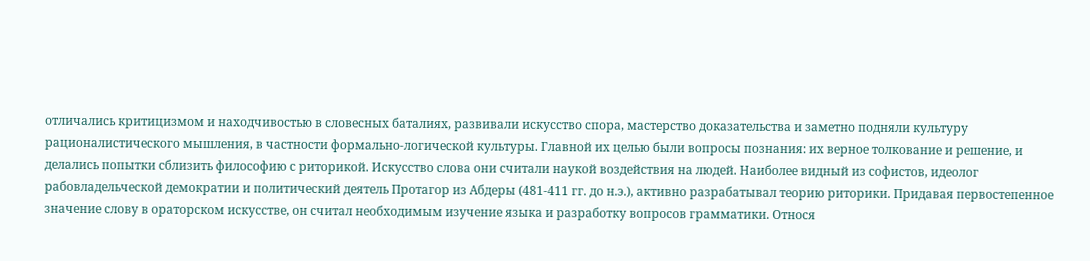отличались критицизмом и находчивостью в словесных баталиях, развивали искусство спора, мастерство доказательства и заметно подняли культуру рационалистического мышления, в частности формально-логической культуры. Главной их целью были вопросы познания: их верное толкование и решение, и делались попытки сблизить философию с риторикой. Искусство слова они считали наукой воздействия на людей. Наиболее видный из софистов, идеолог рабовладельческой демократии и политический деятель Протагор из Абдеры (481-411 гг. до н.э.), активно разрабатывал теорию риторики. Придавая первостепенное значение слову в ораторском искусстве, он считал необходимым изучение языка и разработку вопросов грамматики. Относя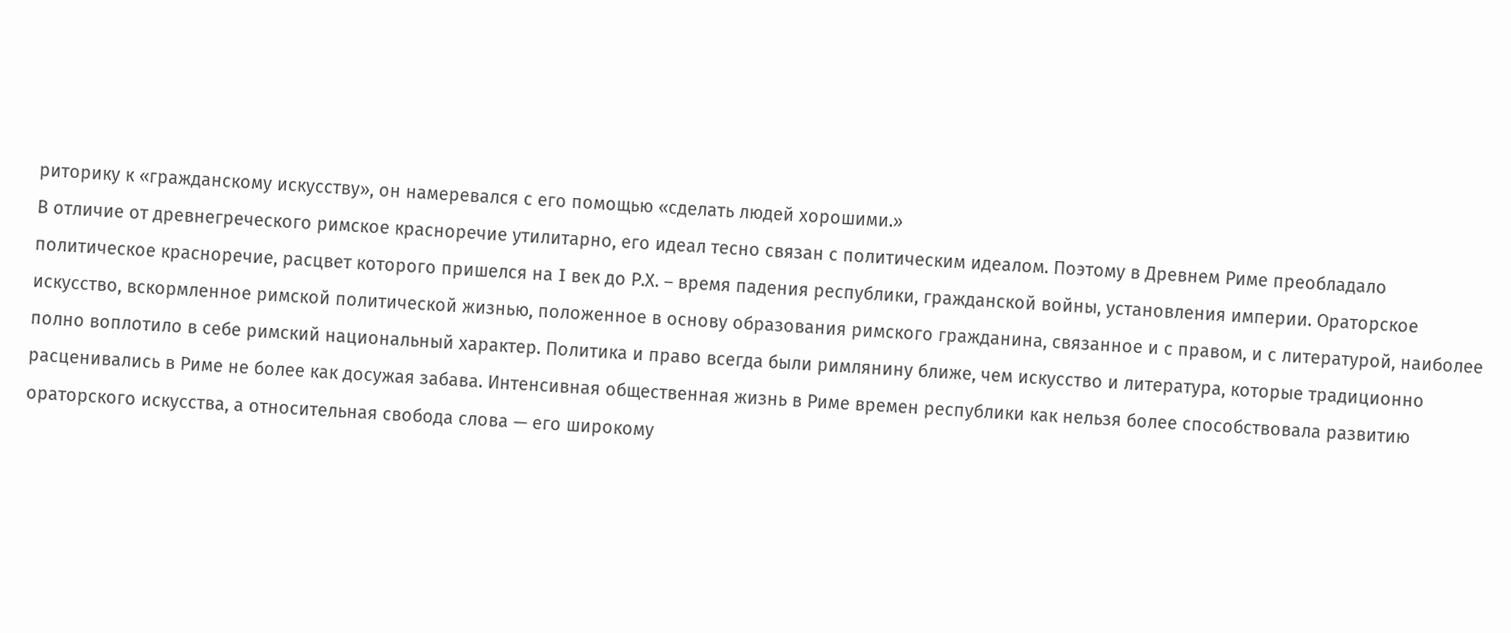риторику к «гражданскому искусству», он намеревался с его помощью «сделать людей хорошими.»
В отличие от древнегреческого римское красноречие утилитарно, его идеал тесно связан с политическим идеалом. Поэтому в Древнем Риме преобладало политическое красноречие, расцвет которого пришелся на I век до Р.Х. – время падения республики, гражданской войны, установления империи. Ораторское искусство, вскормленное римской политической жизнью, положенное в основу образования римского гражданина, связанное и с правом, и с литературой, наиболее полно воплотило в себе римский национальный характер. Политика и право всегда были римлянину ближе, чем искусство и литература, которые традиционно расценивались в Риме не более как досужая забава. Интенсивная общественная жизнь в Риме времен республики как нельзя более способствовала развитию ораторского искусства, а относительная свобода слова — его широкому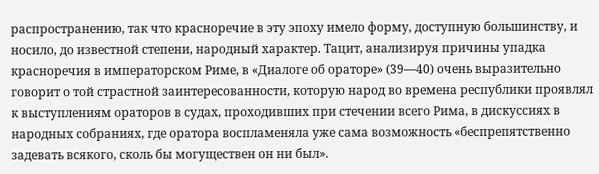распространению, так что красноречие в эту эпоху имело форму, доступную большинству, и носило, до известной степени, народный характер. Тацит, анализируя причины упадка красноречия в императорском Риме, в «Диалоге об ораторе» (39—40) очень выразительно говорит о той страстной заинтересованности, которую народ во времена республики проявлял к выступлениям ораторов в судах, проходивших при стечении всего Рима, в дискуссиях в народных собраниях, где оратора воспламеняла уже сама возможность «беспрепятственно задевать всякого, сколь бы могуществен он ни был».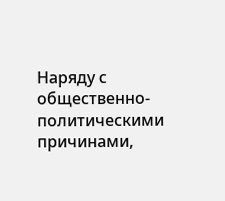Наряду с общественно-политическими причинами,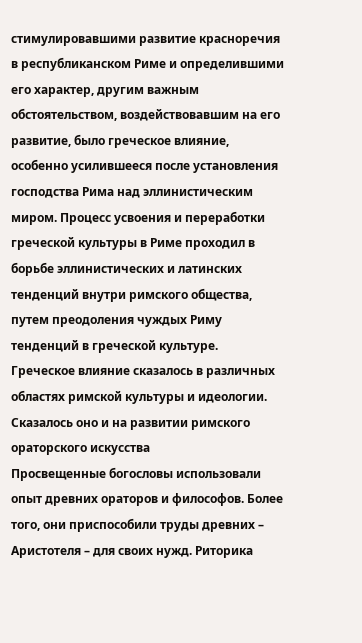стимулировавшими развитие красноречия в республиканском Риме и определившими его характер, другим важным обстоятельством, воздействовавшим на его развитие, было греческое влияние, особенно усилившееся после установления господства Рима над эллинистическим миром. Процесс усвоения и переработки греческой культуры в Риме проходил в борьбе эллинистических и латинских тенденций внутри римского общества, путем преодоления чуждых Риму тенденций в греческой культуре. Греческое влияние сказалось в различных областях римской культуры и идеологии. Сказалось оно и на развитии римского ораторского искусства
Просвещенные богословы использовали опыт древних ораторов и философов. Более того, они приспособили труды древних – Аристотеля – для своих нужд. Риторика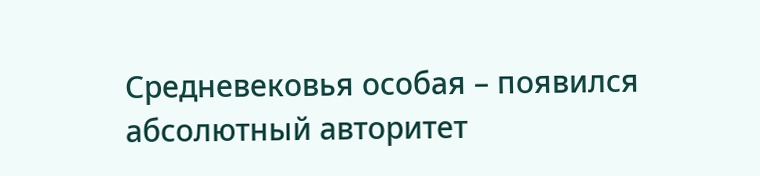Средневековья особая – появился абсолютный авторитет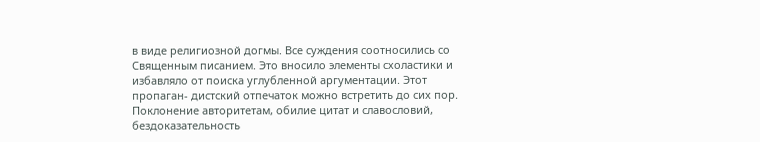в виде религиозной догмы. Все суждения соотносились со Священным писанием. Это вносило элементы схоластики и избавляло от поиска углубленной аргументации. Этот пропаган- дистский отпечаток можно встретить до сих пор. Поклонение авторитетам, обилие цитат и славословий, бездоказательность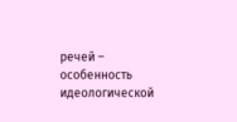речей – особенность идеологической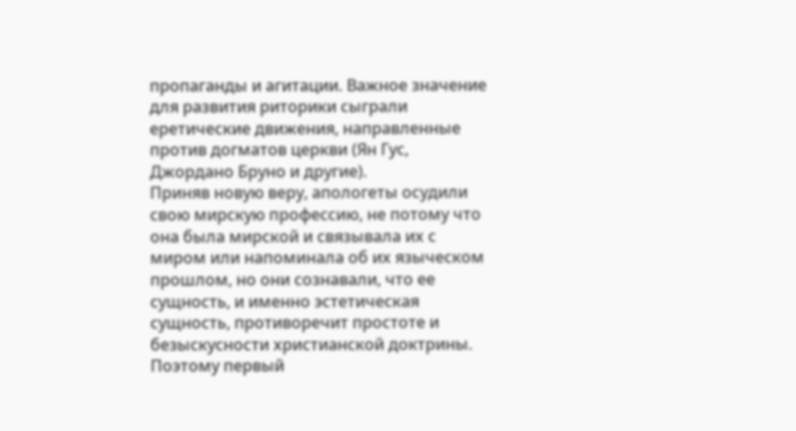пропаганды и агитации. Важное значение для развития риторики сыграли еретические движения, направленные против догматов церкви (Ян Гус, Джордано Бруно и другие).
Приняв новую веру, апологеты осудили свою мирскую профессию, не потому что она была мирской и связывала их с миром или напоминала об их языческом прошлом, но они сознавали, что ее сущность, и именно эстетическая сущность, противоречит простоте и безыскусности христианской доктрины. Поэтому первый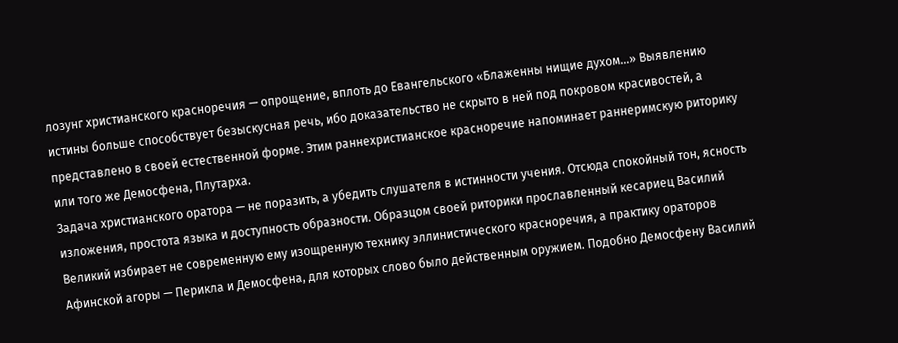лозунг христианского красноречия — опрощение, вплоть до Евангельского «Блаженны нищие духом…» Выявлению истины больше способствует безыскусная речь, ибо доказательство не скрыто в ней под покровом красивостей, а представлено в своей естественной форме. Этим раннехристианское красноречие напоминает раннеримскую риторику или того же Демосфена, Плутарха.
Задача христианского оратора — не поразить, а убедить слушателя в истинности учения. Отсюда спокойный тон, ясность изложения, простота языка и доступность образности. Образцом своей риторики прославленный кесариец Василий Великий избирает не современную ему изощренную технику эллинистического красноречия, а практику ораторов Афинской агоры — Перикла и Демосфена, для которых слово было действенным оружием. Подобно Демосфену Василий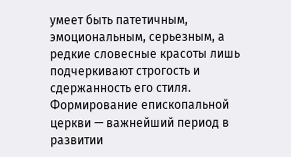умеет быть патетичным, эмоциональным, серьезным, а редкие словесные красоты лишь подчеркивают строгость и сдержанность его стиля.
Формирование епископальной церкви — важнейший период в развитии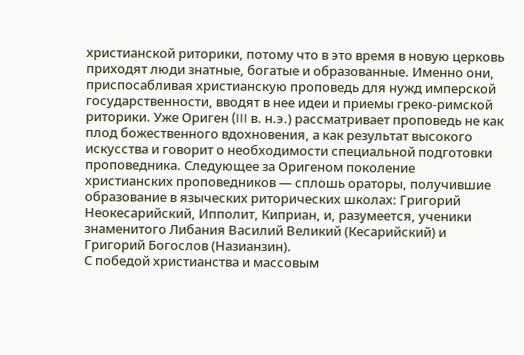христианской риторики, потому что в это время в новую церковь приходят люди знатные, богатые и образованные. Именно они, приспосабливая христианскую проповедь для нужд имперской государственности, вводят в нее идеи и приемы греко-римской риторики. Уже Ориген (III в. н.э.) рассматривает проповедь не как плод божественного вдохновения, а как результат высокого искусства и говорит о необходимости специальной подготовки проповедника. Следующее за Оригеном поколение христианских проповедников — сплошь ораторы, получившие образование в языческих риторических школах: Григорий Неокесарийский, Ипполит, Киприан, и, разумеется, ученики знаменитого Либания Василий Великий (Кесарийский) и Григорий Богослов (Назианзин).
С победой христианства и массовым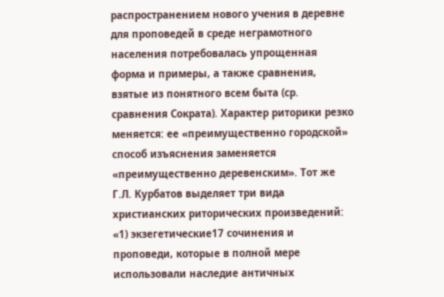распространением нового учения в деревне для проповедей в среде неграмотного населения потребовалась упрощенная форма и примеры, а также сравнения, взятые из понятного всем быта (ср. сравнения Сократа). Характер риторики резко меняется: ее «преимущественно городской» способ изъяснения заменяется «преимущественно деревенским». Тот же Г.Л. Курбатов выделяет три вида христианских риторических произведений: «1) экзегетические17 сочинения и проповеди, которые в полной мере использовали наследие античных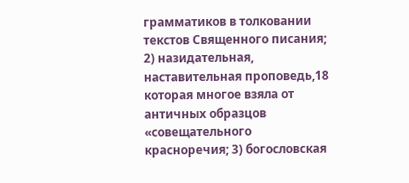грамматиков в толковании текстов Священного писания; 2) назидательная, наставительная проповедь,18 которая многое взяла от античных образцов «совещательного красноречия; 3) богословская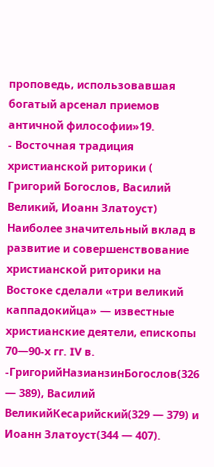проповедь, использовавшая богатый арсенал приемов античной философии»19.
- Восточная традиция христианской риторики ( Григорий Богослов, Василий Великий, Иоанн Златоуст)
Наиболее значительный вклад в развитие и совершенствование христианской риторики на Востоке сделали «три великий каппадокийца» — известные христианские деятели, епископы 70—90-х гг. IV в. -ГригорийНазианзинБогослов(326 — 389), Василий ВеликийКесарийский(329 — 379) и Иоанн Златоуст(344 — 407).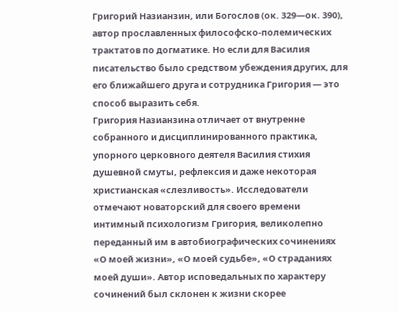Григорий Назианзин, или Богослов (ок. 329—ок. 390), автор прославленных философско-полемических трактатов по догматике. Но если для Василия писательство было средством убеждения других, для его ближайшего друга и сотрудника Григория — это способ выразить себя.
Григория Назианзина отличает от внутренне собранного и дисциплинированного практика, упорного церковного деятеля Василия стихия душевной смуты, рефлексия и даже некоторая христианская «слезливость». Исследователи отмечают новаторский для своего времени интимный психологизм Григория, великолепно переданный им в автобиографических сочинениях «О моей жизни», «О моей судьбе», «О страданиях моей души». Автор исповедальных по характеру сочинений был склонен к жизни скорее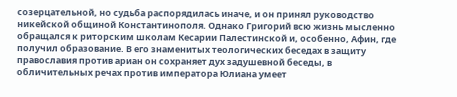созерцательной, но судьба распорядилась иначе, и он принял руководство никейской общиной Константинополя. Однако Григорий всю жизнь мысленно обращался к риторским школам Кесарии Палестинской и, особенно, Афин, где получил образование. В его знаменитых теологических беседах в защиту православия против ариан он сохраняет дух задушевной беседы, в обличительных речах против императора Юлиана умеет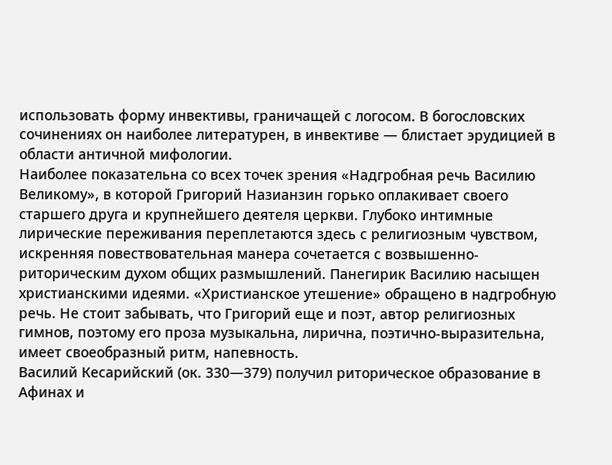использовать форму инвективы, граничащей с логосом. В богословских сочинениях он наиболее литературен, в инвективе — блистает эрудицией в области античной мифологии.
Наиболее показательна со всех точек зрения «Надгробная речь Василию Великому», в которой Григорий Назианзин горько оплакивает своего старшего друга и крупнейшего деятеля церкви. Глубоко интимные лирические переживания переплетаются здесь с религиозным чувством, искренняя повествовательная манера сочетается с возвышенно-риторическим духом общих размышлений. Панегирик Василию насыщен христианскими идеями. «Христианское утешение» обращено в надгробную речь. Не стоит забывать, что Григорий еще и поэт, автор религиозных гимнов, поэтому его проза музыкальна, лирична, поэтично-выразительна, имеет своеобразный ритм, напевность.
Василий Кесарийский (ок. 330—379) получил риторическое образование в Афинах и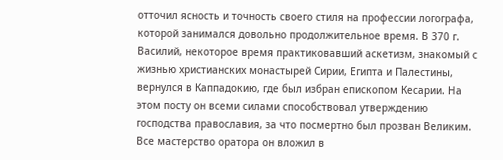отточил ясность и точность своего стиля на профессии логографа, которой занимался довольно продолжительное время. В 370 г. Василий, некоторое время практиковавший аскетизм, знакомый с жизнью христианских монастырей Сирии, Египта и Палестины, вернулся в Каппадокию, где был избран епископом Кесарии. На этом посту он всеми силами способствовал утверждению господства православия, за что посмертно был прозван Великим. Все мастерство оратора он вложил в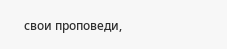свои проповеди,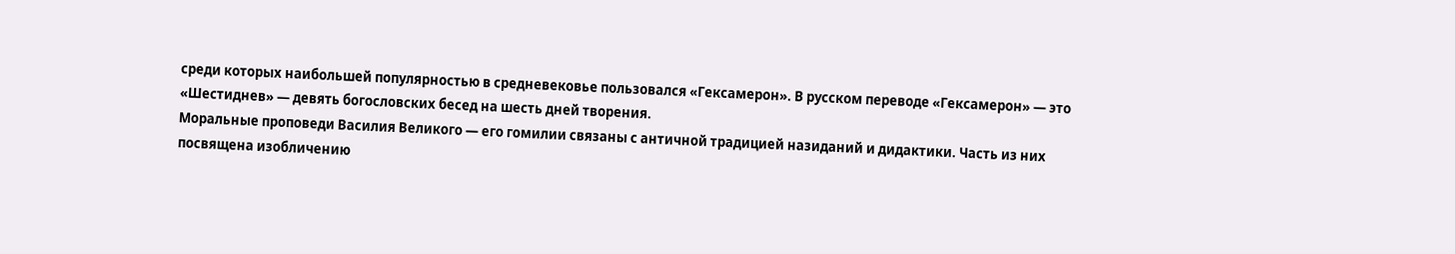среди которых наибольшей популярностью в средневековье пользовался «Гексамерон». В русском переводе «Гексамерон» — это «Шестиднев» — девять богословских бесед на шесть дней творения.
Моральные проповеди Василия Великого — его гомилии связаны с античной традицией назиданий и дидактики. Часть из них посвящена изобличению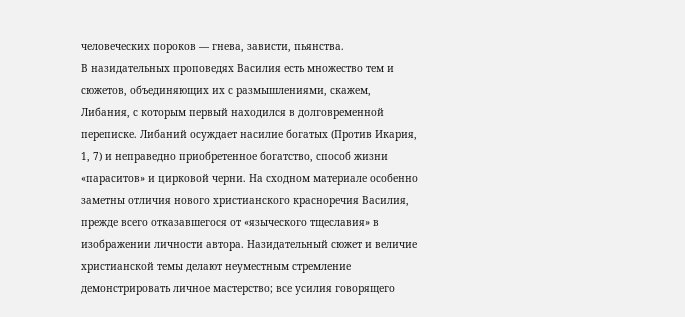человеческих пороков — гнева, зависти, пьянства.
В назидательных проповедях Василия есть множество тем и сюжетов, объединяющих их с размышлениями, скажем, Либания, с которым первый находился в долговременной переписке. Либаний осуждает насилие богатых (Против Икария, 1, 7) и неправедно приобретенное богатство, способ жизни «параситов» и цирковой черни. На сходном материале особенно заметны отличия нового христианского красноречия Василия, прежде всего отказавшегося от «языческого тщеславия» в изображении личности автора. Назидательный сюжет и величие христианской темы делают неуместным стремление демонстрировать личное мастерство; все усилия говорящего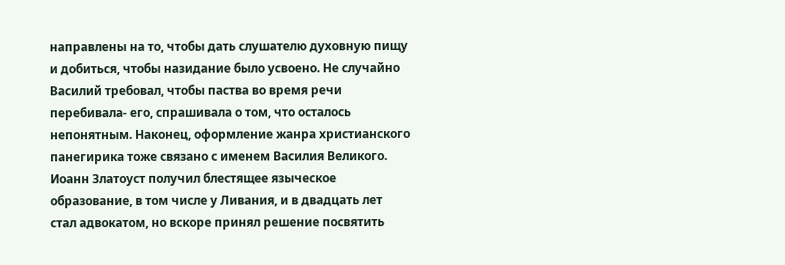направлены на то, чтобы дать слушателю духовную пищу и добиться, чтобы назидание было усвоено. Не случайно Василий требовал, чтобы паства во время речи перебивала- его, спрашивала о том, что осталось непонятным. Наконец, оформление жанра христианского панегирика тоже связано с именем Василия Великого.
Иоанн Златоуст получил блестящее языческое образование, в том числе у Ливания, и в двадцать лет стал адвокатом, но вскоре принял решение посвятить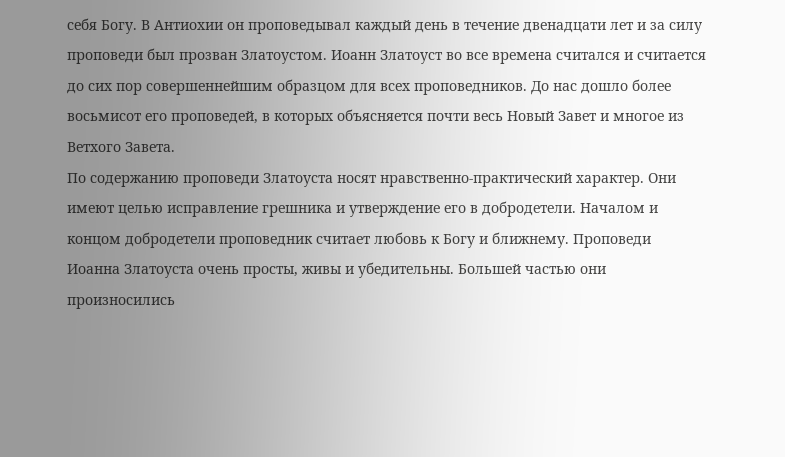себя Богу. В Антиохии он проповедывал каждый день в течение двенадцати лет и за силу проповеди был прозван Златоустом. Иоанн Златоуст во все времена считался и считается до сих пор совершеннейшим образцом для всех проповедников. До нас дошло более восьмисот его проповедей, в которых объясняется почти весь Новый Завет и многое из Ветхого Завета.
По содержанию проповеди Златоуста носят нравственно-практический характер. Они имеют целью исправление грешника и утверждение его в добродетели. Началом и концом добродетели проповедник считает любовь к Богу и ближнему. Проповеди Иоанна Златоуста очень просты, живы и убедительны. Большей частью они произносились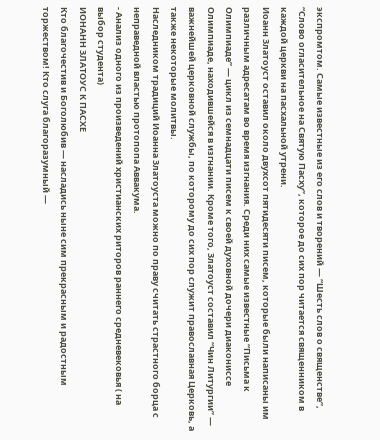экспромтом. Самые известные из его слов и творений — “Шесть слов о священстве”, “Слово огласительное на Святую Пасху”, которое до сих пор читается священником в каждой церкви на пасхальной утрени.
Иоанн Златоуст оставил около двухсот пятидесяти писем, которые были написаны им различным адресатам во время изгнания. Среди них самые известные “Письма к Олимпиаде” — цикл из семнадцати писем к своей духовной дочери диакониссе Олимпиаде, находившейся в изгнании. Кроме того, Златоуст составил “Чин Литургии” — важнейшей церковной службы, по которому до сих пор служит православная Церковь, а также некоторые молитвы.
Наследником традиций Иоанна Златоуста можно по праву считать страстного борца с неправедной властью протопопа Аввакума.
- Анализ одного из произведений христианских риторов раннего средневековья ( на выбор студента)
ИОНАНН ЗЛАТОУС К ПАСХЕ
Кто благочестив и Боголюбив — насладись ныне сим прекрасным и радостным торжеством! Кто слуга благоразумный —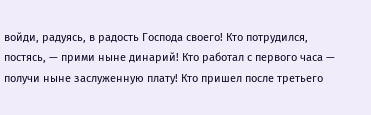войди, радуясь, в радость Господа своего! Кто потрудился, постясь, — прими ныне динарий! Кто работал с первого часа — получи ныне заслуженную плату! Кто пришел после третьего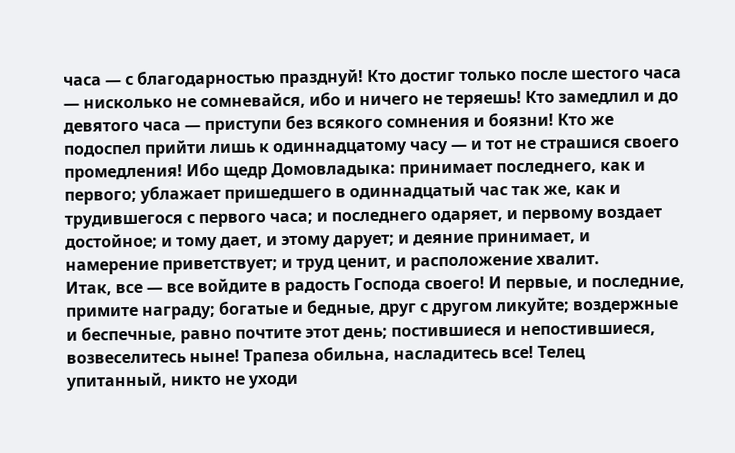часа — с благодарностью празднуй! Кто достиг только после шестого часа — нисколько не сомневайся, ибо и ничего не теряешь! Кто замедлил и до девятого часа — приступи без всякого сомнения и боязни! Кто же подоспел прийти лишь к одиннадцатому часу — и тот не страшися своего промедления! Ибо щедр Домовладыка: принимает последнего, как и первого; ублажает пришедшего в одиннадцатый час так же, как и трудившегося с первого часа; и последнего одаряет, и первому воздает достойное; и тому дает, и этому дарует; и деяние принимает, и намерение приветствует; и труд ценит, и расположение хвалит.
Итак, все — все войдите в радость Господа своего! И первые, и последние, примите награду; богатые и бедные, друг с другом ликуйте; воздержные и беспечные, равно почтите этот день; постившиеся и непостившиеся, возвеселитесь ныне! Трапеза обильна, насладитесь все! Телец упитанный, никто не уходи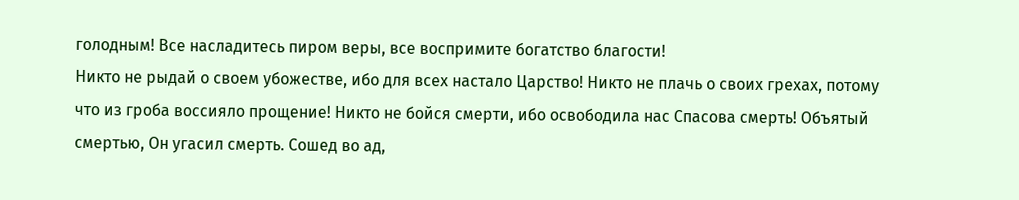голодным! Все насладитесь пиром веры, все воспримите богатство благости!
Никто не рыдай о своем убожестве, ибо для всех настало Царство! Никто не плачь о своих грехах, потому что из гроба воссияло прощение! Никто не бойся смерти, ибо освободила нас Спасова смерть! Объятый смертью, Он угасил смерть. Сошед во ад,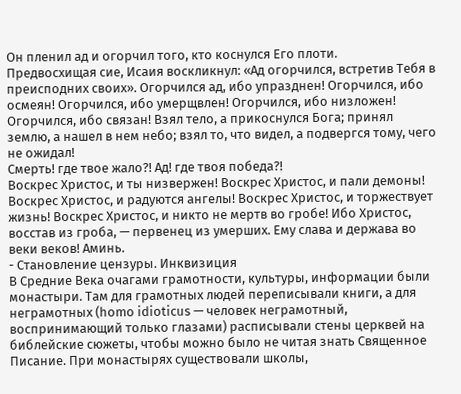Он пленил ад и огорчил того, кто коснулся Его плоти.
Предвосхищая сие, Исаия воскликнул: «Ад огорчился, встретив Тебя в преисподних своих». Огорчился ад, ибо упразднен! Огорчился, ибо осмеян! Огорчился, ибо умерщвлен! Огорчился, ибо низложен! Огорчился, ибо связан! Взял тело, а прикоснулся Бога; принял землю, а нашел в нем небо; взял то, что видел, а подвергся тому, чего не ожидал!
Смерть! где твое жало?! Ад! где твоя победа?!
Воскрес Христос, и ты низвержен! Воскрес Христос, и пали демоны! Воскрес Христос, и радуются ангелы! Воскрес Христос, и торжествует жизнь! Воскрес Христос, и никто не мертв во гробе! Ибо Христос, восстав из гроба, — первенец из умерших. Ему слава и держава во веки веков! Аминь.
- Становление цензуры. Инквизиция
В Средние Века очагами грамотности, культуры, информации были монастыри. Там для грамотных людей переписывали книги, а для неграмотных (homo idioticus — человек неграмотный, воспринимающий только глазами) расписывали стены церквей на библейские сюжеты, чтобы можно было не читая знать Священное Писание. При монастырях существовали школы,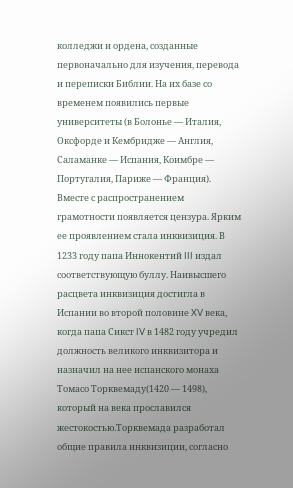колледжи и ордена, созданные первоначально для изучения, перевода и переписки Библии. На их базе со временем появились первые университеты (в Болонье — Италия, Оксфорде и Кембридже — Англия, Саламанке — Испания, Коимбре — Португалия, Париже — Франция).
Вместе с распространением грамотности появляется цензура. Ярким ее проявлением стала инквизиция. В 1233 году папа Иннокентий III издал соответствующую буллу. Наивысшего расцвета инквизиция достигла в Испании во второй половине XV века, когда папа Сикст IV в 1482 году учредил должность великого инквизитора и назначил на нее испанского монаха Томасо Торквемаду(1420 — 1498), который на века прославился жестокостью.Торквемада разработал общие правила инквизиции, согласно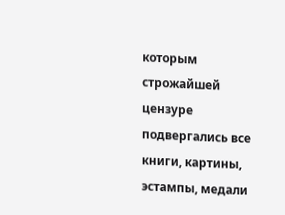которым строжайшей цензуре подвергались все книги, картины, эстампы, медали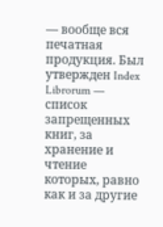— вообще вся печатная продукция. Был утвержден Index Librorum — список запрещенных книг, за хранение и чтение которых, равно как и за другие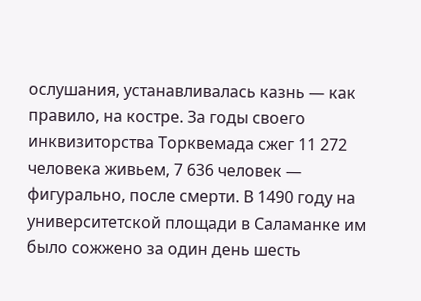ослушания, устанавливалась казнь — как правило, на костре. За годы своего инквизиторства Торквемада сжег 11 272 человека живьем, 7 636 человек — фигурально, после смерти. В 1490 году на университетской площади в Саламанке им было сожжено за один день шесть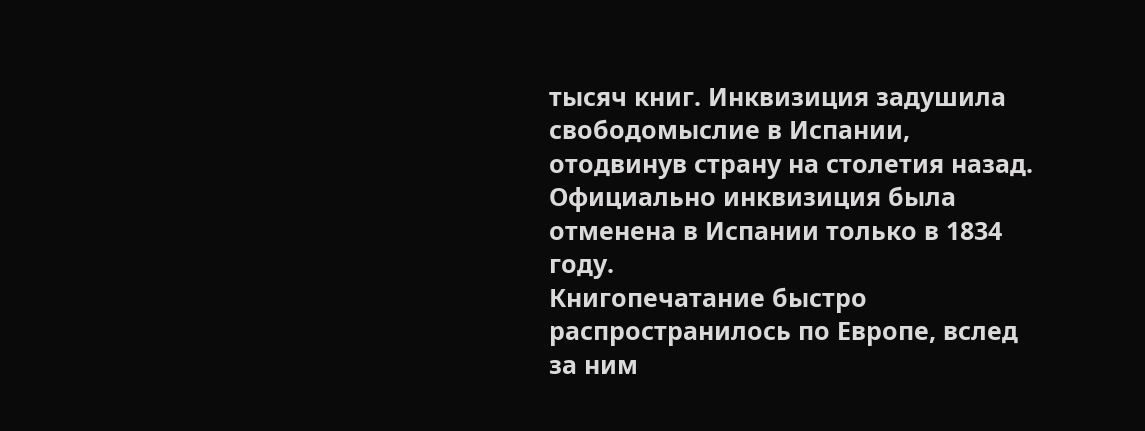тысяч книг. Инквизиция задушила свободомыслие в Испании, отодвинув страну на столетия назад. Официально инквизиция была отменена в Испании только в 1834 году.
Книгопечатание быстро распространилось по Европе, вслед за ним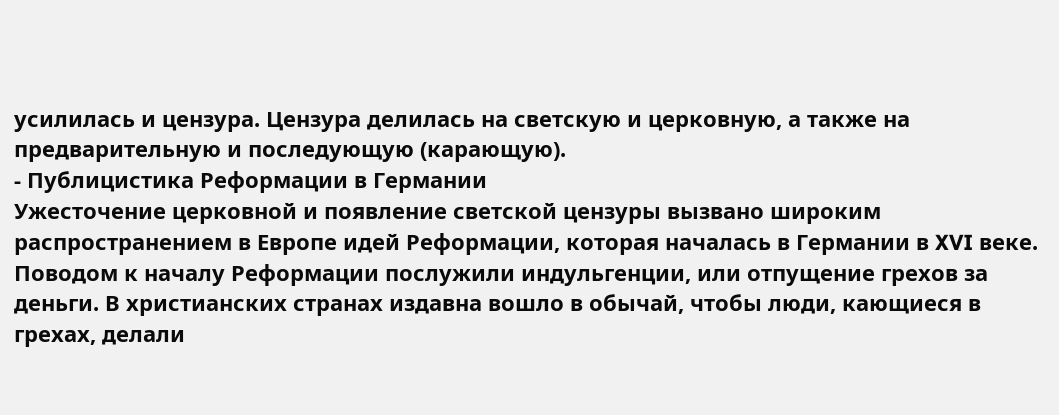усилилась и цензура. Цензура делилась на светскую и церковную, а также на предварительную и последующую (карающую).
- Публицистика Реформации в Германии
Ужесточение церковной и появление светской цензуры вызвано широким распространением в Европе идей Реформации, которая началась в Германии в XVI веке. Поводом к началу Реформации послужили индульгенции, или отпущение грехов за деньги. В христианских странах издавна вошло в обычай, чтобы люди, кающиеся в грехах, делали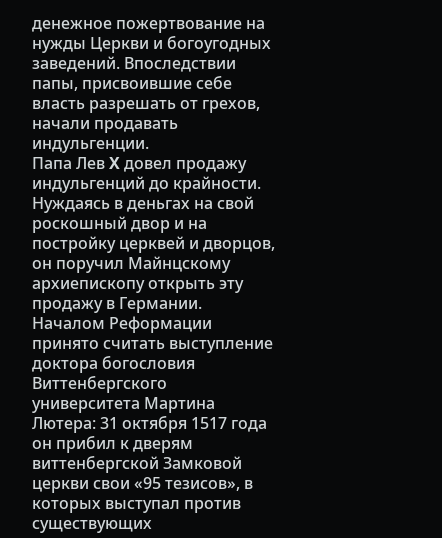денежное пожертвование на нужды Церкви и богоугодных заведений. Впоследствии папы, присвоившие себе власть разрешать от грехов, начали продавать индульгенции.
Папа Лев X довел продажу индульгенций до крайности. Нуждаясь в деньгах на свой роскошный двор и на постройку церквей и дворцов, он поручил Майнцскому архиепископу открыть эту продажу в Германии. Началом Реформации принято считать выступление доктора богословия Виттенбергского университета Мартина Лютера: 31 октября 1517 года он прибил к дверям виттенбергской Замковой церкви свои «95 тезисов», в которых выступал против существующих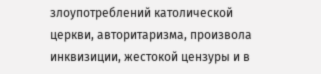злоупотреблений католической церкви, авторитаризма, произвола инквизиции, жестокой цензуры и в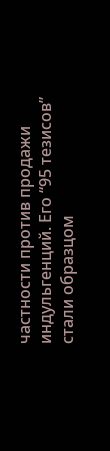частности против продажи индульгенций. Его “95 тезисов” стали образцом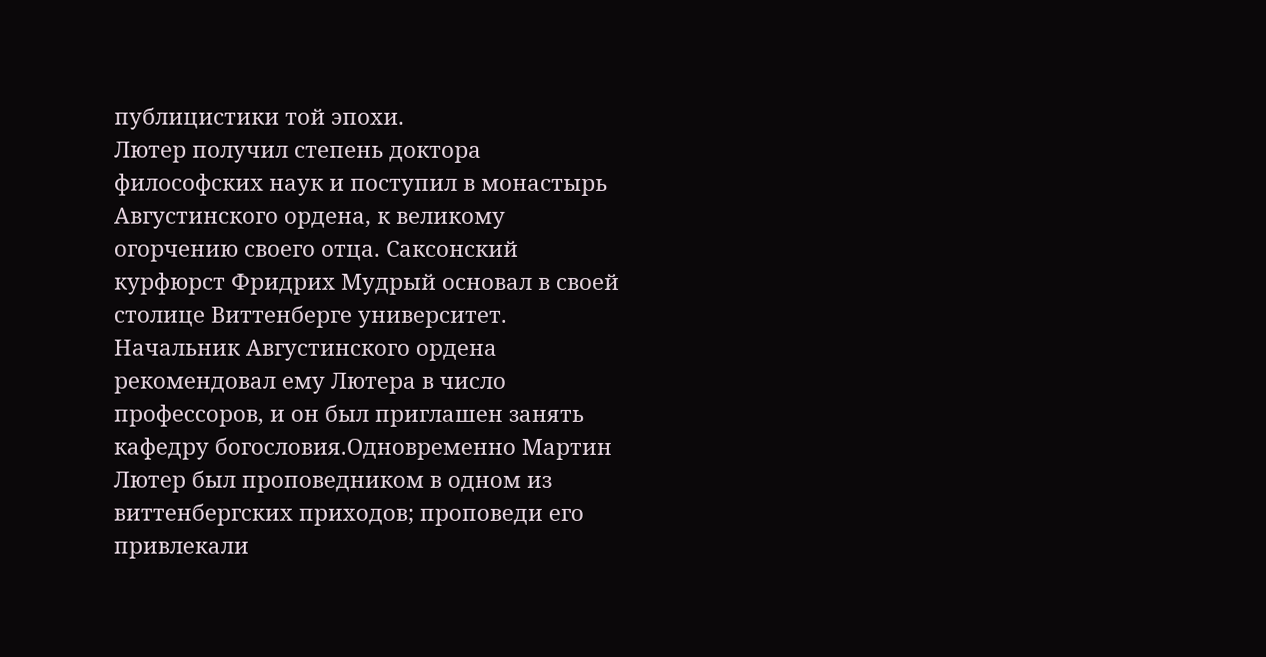публицистики той эпохи.
Лютер получил степень доктора философских наук и поступил в монастырь Августинского ордена, к великому огорчению своего отца. Саксонский курфюрст Фридрих Мудрый основал в своей столице Виттенберге университет. Начальник Августинского ордена рекомендовал ему Лютера в число профессоров, и он был приглашен занять кафедру богословия.Одновременно Мартин Лютер был проповедником в одном из виттенбергских приходов; проповеди его привлекали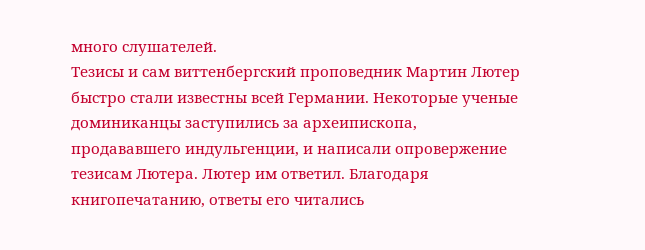много слушателей.
Тезисы и сам виттенбергский проповедник Мартин Лютер быстро стали известны всей Германии. Некоторые ученые доминиканцы заступились за археипископа, продававшего индульгенции, и написали опровержение тезисам Лютера. Лютер им ответил. Благодаря книгопечатанию, ответы его читались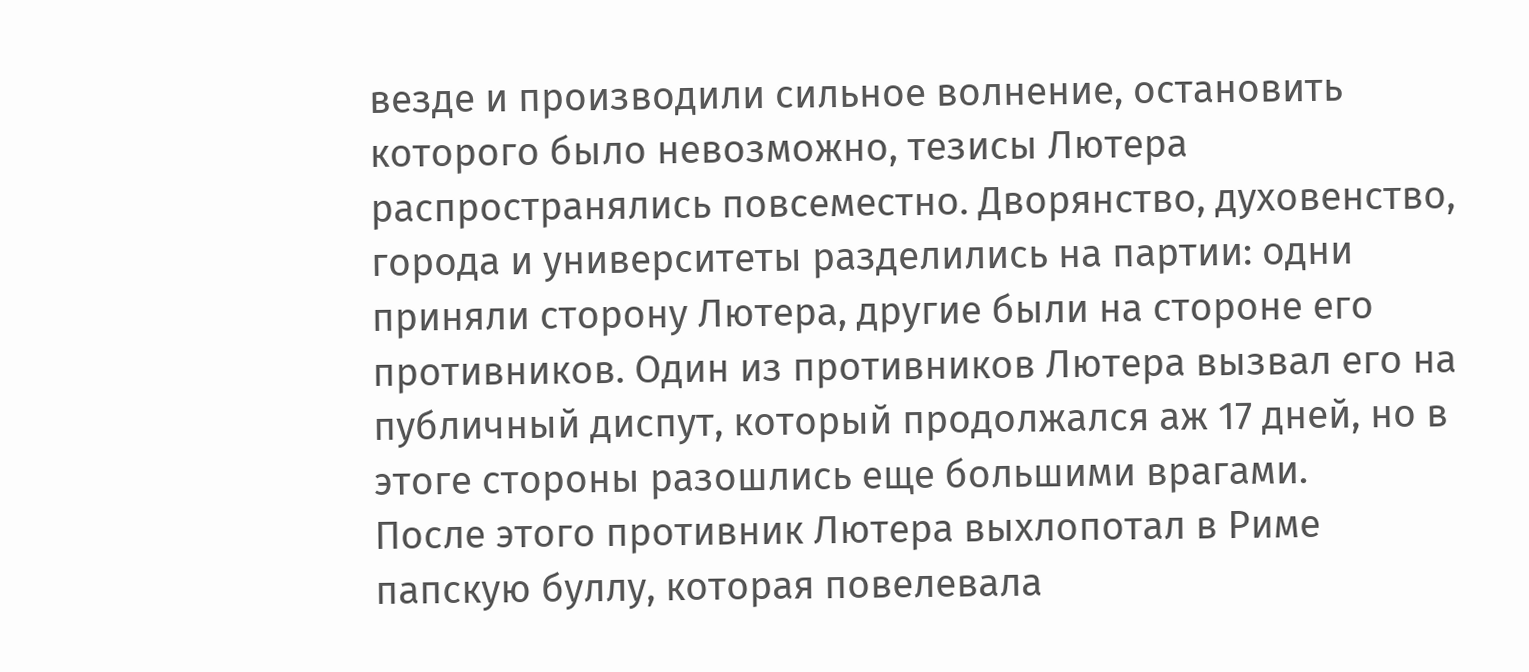везде и производили сильное волнение, остановить которого было невозможно, тезисы Лютера распространялись повсеместно. Дворянство, духовенство, города и университеты разделились на партии: одни приняли сторону Лютера, другие были на стороне его противников. Один из противников Лютера вызвал его на публичный диспут, который продолжался аж 17 дней, но в этоге стороны разошлись еще большими врагами.
После этого противник Лютера выхлопотал в Риме папскую буллу, которая повелевала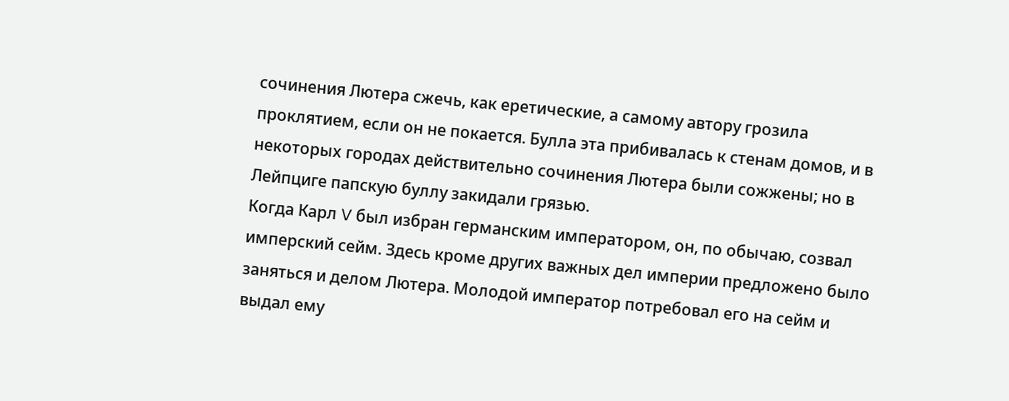сочинения Лютера сжечь, как еретические, а самому автору грозила проклятием, если он не покается. Булла эта прибивалась к стенам домов, и в некоторых городах действительно сочинения Лютера были сожжены; но в Лейпциге папскую буллу закидали грязью.
Когда Карл V был избран германским императором, он, по обычаю, созвал имперский сейм. Здесь кроме других важных дел империи предложено было заняться и делом Лютера. Молодой император потребовал его на сейм и выдал ему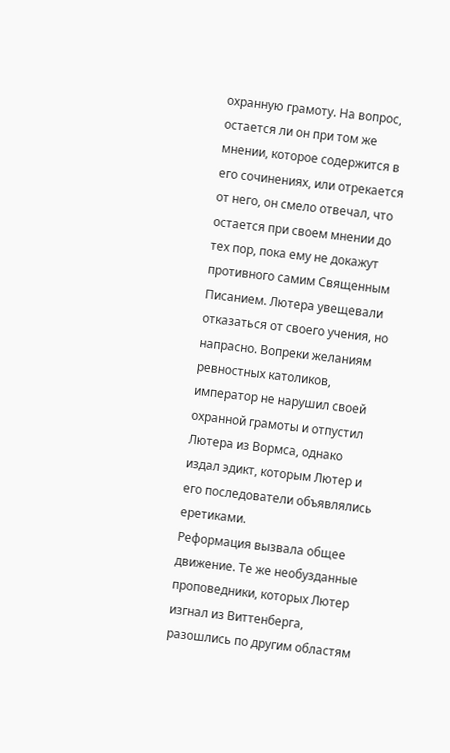охранную грамоту. На вопрос, остается ли он при том же мнении, которое содержится в его сочинениях, или отрекается от него, он смело отвечал, что остается при своем мнении до тех пор, пока ему не докажут противного самим Священным Писанием. Лютера увещевали отказаться от своего учения, но напрасно. Вопреки желаниям ревностных католиков, император не нарушил своей охранной грамоты и отпустил Лютера из Вормса, однако издал эдикт, которым Лютер и его последователи объявлялись еретиками.
Реформация вызвала общее движение. Те же необузданные проповедники, которых Лютер изгнал из Виттенберга, разошлись по другим областям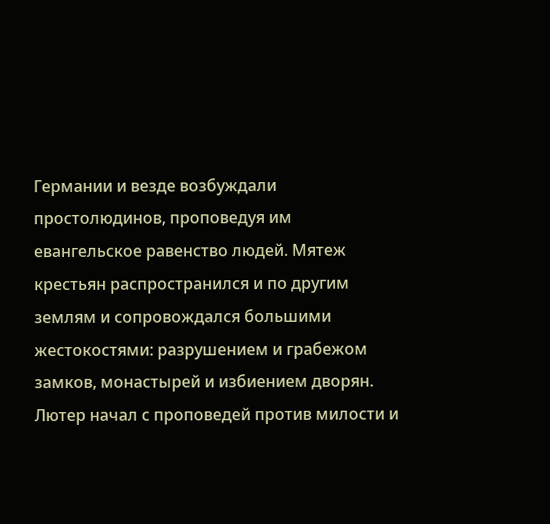Германии и везде возбуждали простолюдинов, проповедуя им евангельское равенство людей. Мятеж крестьян распространился и по другим землям и сопровождался большими жестокостями: разрушением и грабежом замков, монастырей и избиением дворян. Лютер начал с проповедей против милости и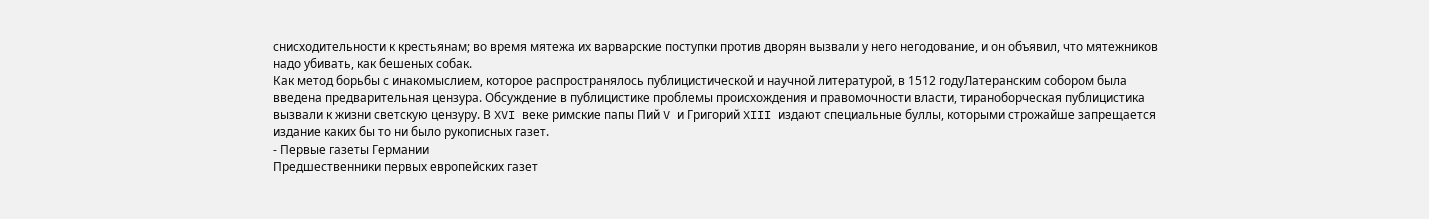снисходительности к крестьянам; во время мятежа их варварские поступки против дворян вызвали у него негодование, и он объявил, что мятежников надо убивать, как бешеных собак.
Как метод борьбы с инакомыслием, которое распространялось публицистической и научной литературой, в 1512 годуЛатеранским собором была введена предварительная цензура. Обсуждение в публицистике проблемы происхождения и правомочности власти, тираноборческая публицистика вызвали к жизни светскую цензуру. В XVI веке римские папы Пий V и Григорий XIII издают специальные буллы, которыми строжайше запрещается издание каких бы то ни было рукописных газет.
- Первые газеты Германии
Предшественники первых европейских газет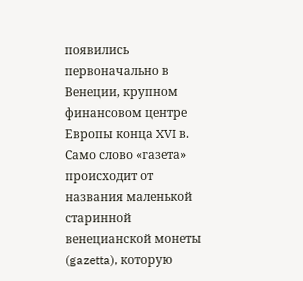появились первоначально в Венеции, крупном финансовом центре Европы конца XVI в. Само слово «газета» происходит от названия маленькой старинной венецианской монеты (gazetta), которую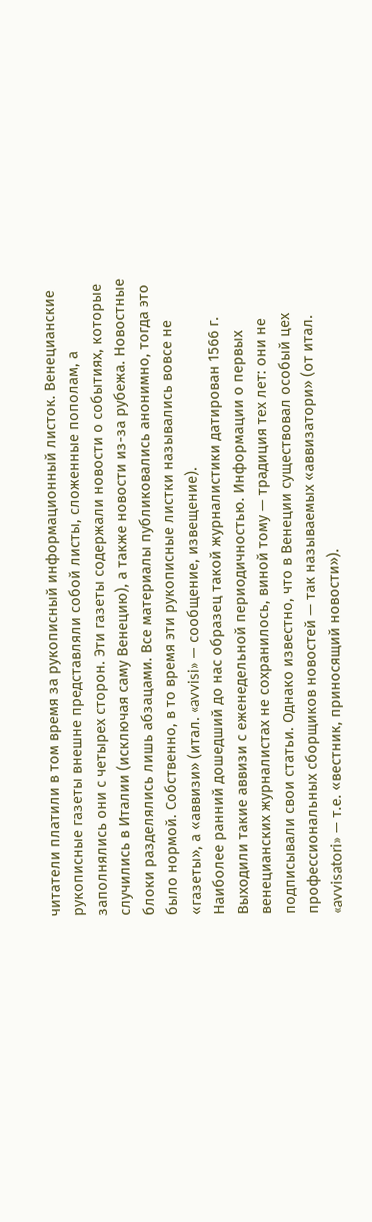читатели платили в том время за рукописный информационный листок. Венецианские рукописные газеты внешне представляли собой листы, сложенные пополам, а заполнялись они с четырех сторон. Эти газеты содержали новости о событиях, которые случились в Италии (исключая саму Венецию), а также новости из-за рубежа. Новостные блоки разделялись лишь абзацами. Все материалы публиковались анонимно, тогда это было нормой. Собственно, в то время эти рукописные листки назывались вовсе не «газеты», а «аввизи» (итал. «avvisi» — сообщение, извещение).
Наиболее ранний дошедший до нас образец такой журналистики датирован 1566 г. Выходили такие аввизи с еженедельной периодичностью. Информации о первых венецианских журналистах не сохранилось, виной тому — традиция тех лет: они не подписывали свои статьи. Однако известно, что в Венеции существовал особый цех профессиональных сборщиков новостей — так называемых «аввизатори» (от итал. «avvisatori» — т.е. «вестник, приносящий новости»).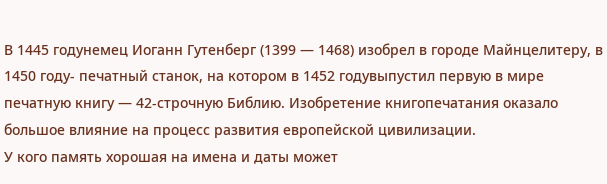В 1445 годунемец Иоганн Гутенберг (1399 — 1468) изобрел в городе Майнцелитеру, в 1450 году- печатный станок, на котором в 1452 годувыпустил первую в мире печатную книгу — 42-строчную Библию. Изобретение книгопечатания оказало большое влияние на процесс развития европейской цивилизации.
У кого память хорошая на имена и даты может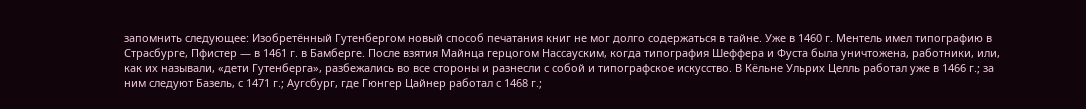запомнить следующее: Изобретённый Гутенбергом новый способ печатания книг не мог долго содержаться в тайне. Уже в 1460 г. Ментель имел типографию в Страсбурге, Пфистер — в 1461 г. в Бамберге. После взятия Майнца герцогом Нассауским, когда типография Шеффера и Фуста была уничтожена, работники, или, как их называли, «дети Гутенберга», разбежались во все стороны и разнесли с собой и типографское искусство. В Кёльне Ульрих Целль работал уже в 1466 г.; за ним следуют Базель, с 1471 г.; Аугсбург, где Гюнгер Цайнер работал с 1468 г.;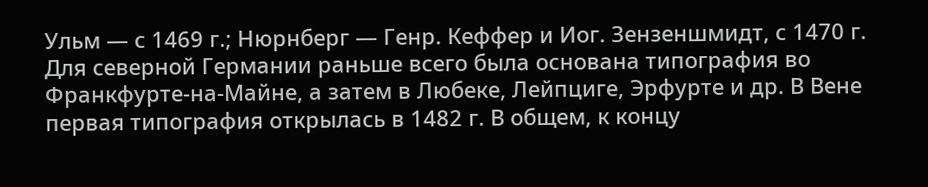Ульм — с 1469 г.; Нюрнберг — Генр. Кеффер и Иог. Зензеншмидт, с 1470 г.
Для северной Германии раньше всего была основана типография во Франкфурте-на-Майне, а затем в Любеке, Лейпциге, Эрфурте и др. В Вене первая типография открылась в 1482 г. В общем, к концу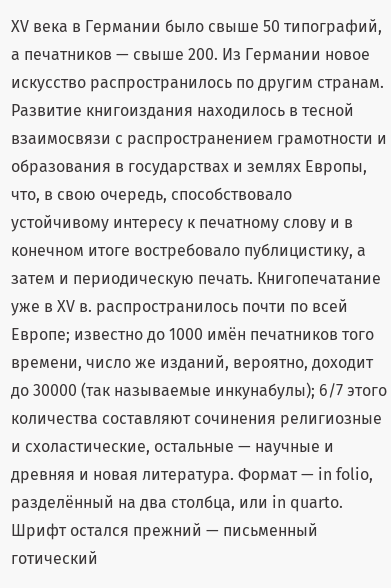XV века в Германии было свыше 50 типографий, а печатников — свыше 200. Из Германии новое искусство распространилось по другим странам. Развитие книгоиздания находилось в тесной взаимосвязи с распространением грамотности и образования в государствах и землях Европы, что, в свою очередь, способствовало устойчивому интересу к печатному слову и в конечном итоге востребовало публицистику, а затем и периодическую печать. Книгопечатание уже в XV в. распространилось почти по всей Европе; известно до 1000 имён печатников того времени, число же изданий, вероятно, доходит до 30000 (так называемые инкунабулы); 6/7 этого количества составляют сочинения религиозные и схоластические, остальные — научные и древняя и новая литература. Формат — in folio, разделённый на два столбца, или in quarto. Шрифт остался прежний — письменный готический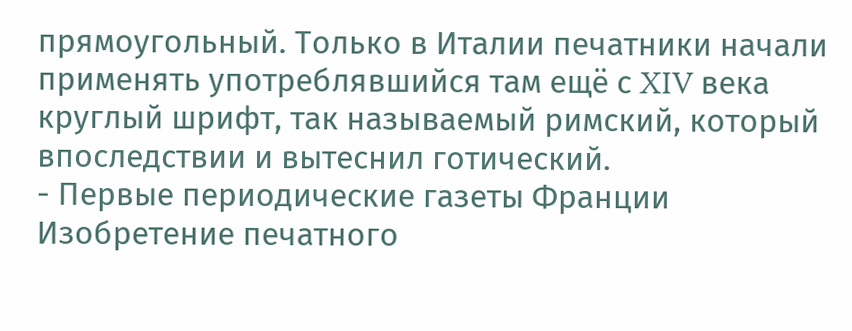прямоугольный. Только в Италии печатники начали применять употреблявшийся там ещё с XIV века круглый шрифт, так называемый римский, который впоследствии и вытеснил готический.
- Первые периодические газеты Франции
Изобретение печатного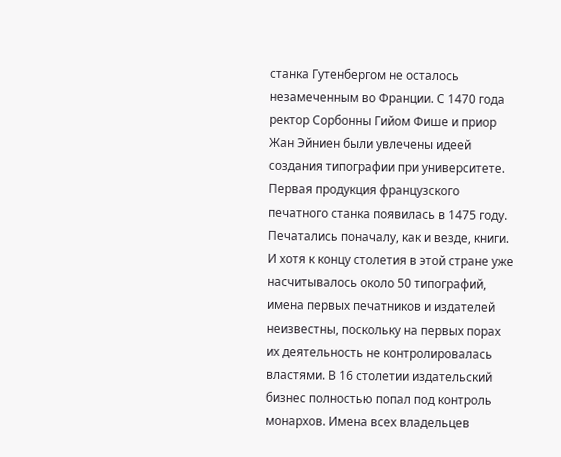станка Гутенбергом не осталось незамеченным во Франции. С 1470 года ректор Сорбонны Гийом Фише и приор Жан Эйниен были увлечены идеей создания типографии при университете. Первая продукция французского печатного станка появилась в 1475 году. Печатались поначалу, как и везде, книги. И хотя к концу столетия в этой стране уже насчитывалось около 50 типографий, имена первых печатников и издателей неизвестны, поскольку на первых порах их деятельность не контролировалась властями. В 16 столетии издательский бизнес полностью попал под контроль монархов. Имена всех владельцев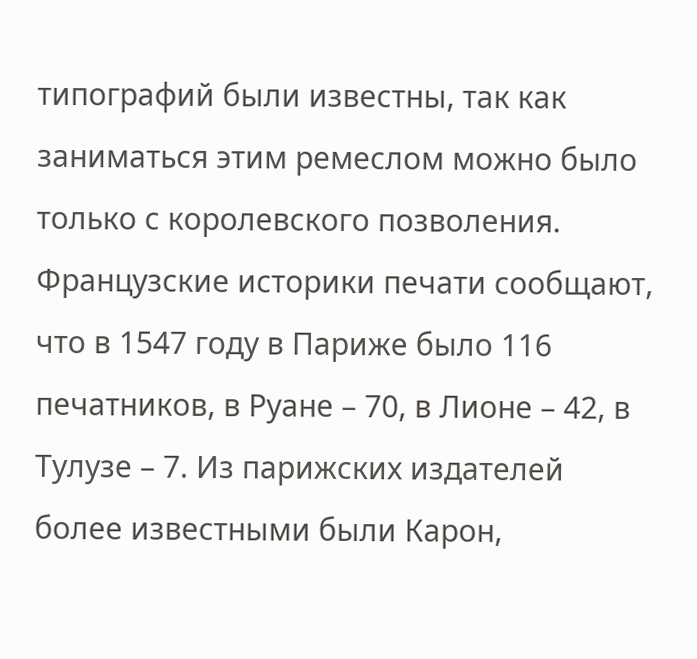типографий были известны, так как заниматься этим ремеслом можно было только с королевского позволения. Французские историки печати сообщают, что в 1547 году в Париже было 116 печатников, в Руане – 70, в Лионе – 42, в Тулузе – 7. Из парижских издателей более известными были Карон,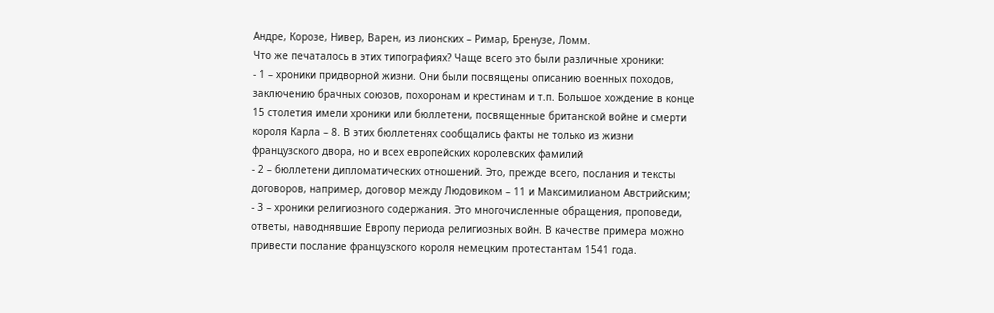Андре, Корозе, Нивер, Варен, из лионских – Римар, Бренузе, Ломм.
Что же печаталось в этих типографиях? Чаще всего это были различные хроники:
- 1 – хроники придворной жизни. Они были посвящены описанию военных походов, заключению брачных союзов, похоронам и крестинам и т.п. Большое хождение в конце 15 столетия имели хроники или бюллетени, посвященные британской войне и смерти короля Карла – 8. В этих бюллетенях сообщались факты не только из жизни французского двора, но и всех европейских королевских фамилий
- 2 – бюллетени дипломатических отношений. Это, прежде всего, послания и тексты договоров, например, договор между Людовиком – 11 и Максимилианом Австрийским;
- 3 – хроники религиозного содержания. Это многочисленные обращения, проповеди, ответы, наводнявшие Европу периода религиозных войн. В качестве примера можно привести послание французского короля немецким протестантам 1541 года.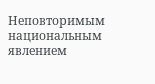Неповторимым национальным явлением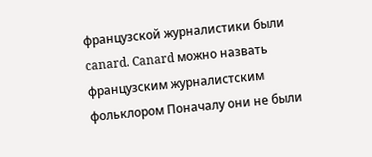французской журналистики были canard. Canard можно назвать французским журналистским фольклором Поначалу они не были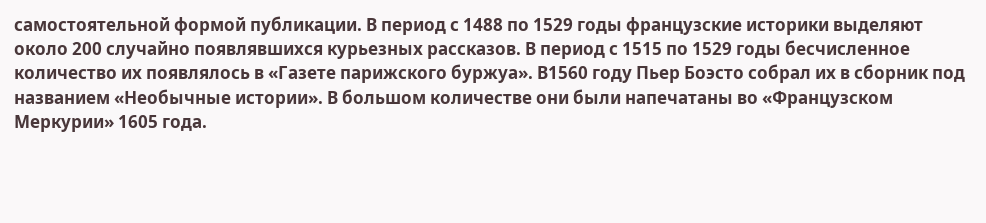самостоятельной формой публикации. В период с 1488 по 1529 годы французские историки выделяют около 200 случайно появлявшихся курьезных рассказов. В период с 1515 по 1529 годы бесчисленное количество их появлялось в «Газете парижского буржуа». В1560 году Пьер Боэсто собрал их в сборник под названием «Необычные истории». В большом количестве они были напечатаны во «Французском Меркурии» 1605 года.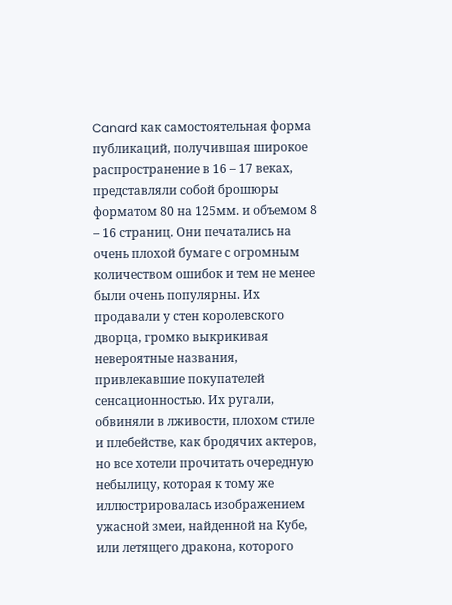Canard как самостоятельная форма публикаций, получившая широкое распространение в 16 – 17 веках, представляли собой брошюры форматом 80 на 125мм. и объемом 8 – 16 страниц. Они печатались на очень плохой бумаге с огромным количеством ошибок и тем не менее были очень популярны. Их продавали у стен королевского дворца, громко выкрикивая невероятные названия, привлекавшие покупателей сенсационностью. Их ругали, обвиняли в лживости, плохом стиле и плебействе, как бродячих актеров, но все хотели прочитать очередную небылицу, которая к тому же иллюстрировалась изображением ужасной змеи, найденной на Кубе, или летящего дракона, которого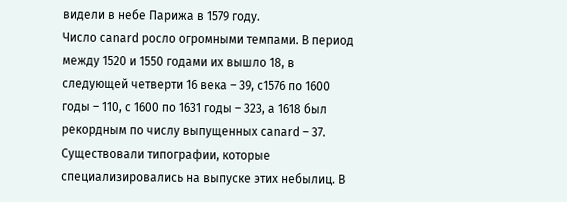видели в небе Парижа в 1579 году.
Число canard росло огромными темпами. В период между 1520 и 1550 годами их вышло 18, в следующей четверти 16 века – 39, с1576 по 1600 годы – 110, с 1600 по 1631 годы – 323, а 1618 был рекордным по числу выпущенных canard – 37. Существовали типографии, которые специализировались на выпуске этих небылиц. В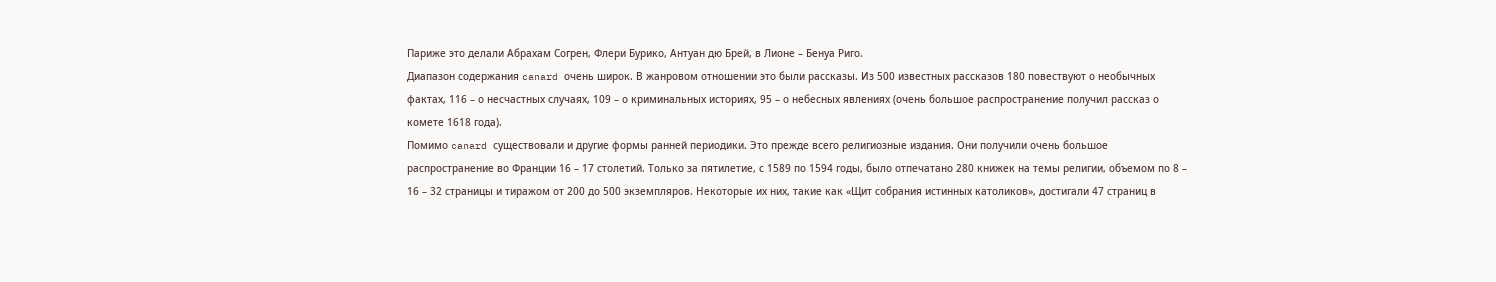Париже это делали Абрахам Согрен, Флери Бурико, Антуан дю Брей, в Лионе – Бенуа Риго.
Диапазон содержания canard очень широк. В жанровом отношении это были рассказы. Из 500 известных рассказов 180 повествуют о необычных фактах, 116 – о несчастных случаях, 109 – о криминальных историях, 95 – о небесных явлениях (очень большое распространение получил рассказ о комете 1618 года).
Помимо canard существовали и другие формы ранней периодики. Это прежде всего религиозные издания. Они получили очень большое распространение во Франции 16 – 17 столетий. Только за пятилетие, с 1589 по 1594 годы, было отпечатано 280 книжек на темы религии, объемом по 8 – 16 – 32 страницы и тиражом от 200 до 500 экземпляров. Некоторые их них, такие как «Щит собрания истинных католиков», достигали 47 страниц в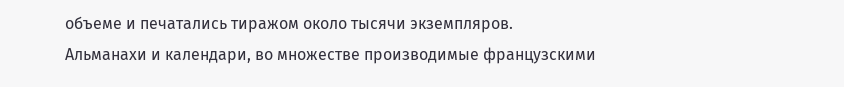объеме и печатались тиражом около тысячи экземпляров.
Альманахи и календари, во множестве производимые французскими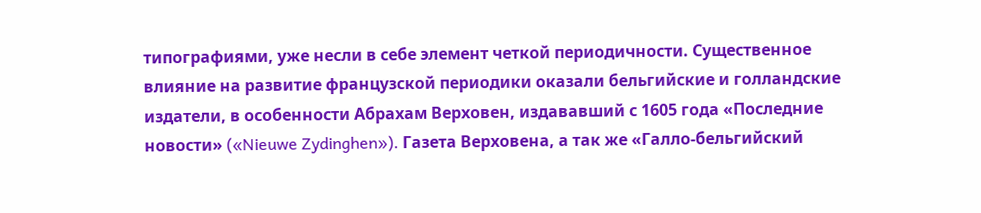типографиями, уже несли в себе элемент четкой периодичности. Существенное влияние на развитие французской периодики оказали бельгийские и голландские издатели, в особенности Абрахам Верховен, издававший с 1605 года «Последние новости» («Nieuwe Zydinghen»). Газета Верховена, а так же «Галло-бельгийский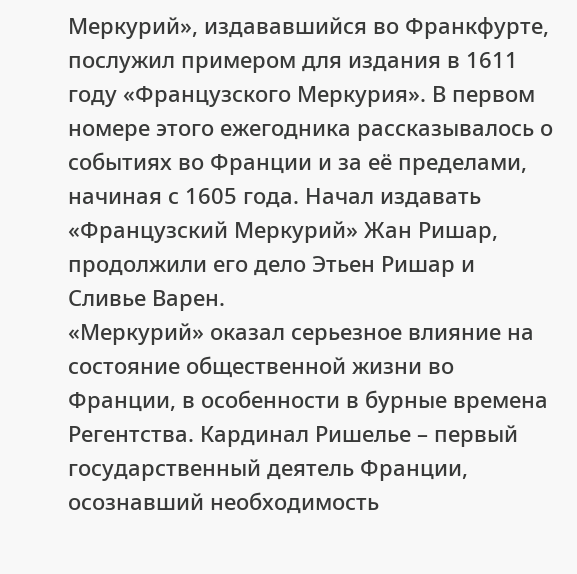Меркурий», издававшийся во Франкфурте, послужил примером для издания в 1611 году «Французского Меркурия». В первом номере этого ежегодника рассказывалось о событиях во Франции и за её пределами, начиная с 1605 года. Начал издавать «Французский Меркурий» Жан Ришар, продолжили его дело Этьен Ришар и Сливье Варен.
«Меркурий» оказал серьезное влияние на состояние общественной жизни во Франции, в особенности в бурные времена Регентства. Кардинал Ришелье – первый государственный деятель Франции, осознавший необходимость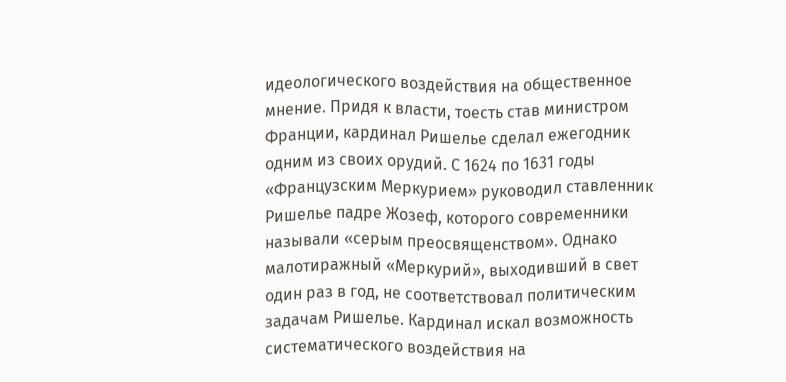идеологического воздействия на общественное мнение. Придя к власти, тоесть став министром Франции, кардинал Ришелье сделал ежегодник одним из своих орудий. С 1624 по 1631 годы «Французским Меркурием» руководил ставленник Ришелье падре Жозеф, которого современники называли «серым преосвященством». Однако малотиражный «Меркурий», выходивший в свет один раз в год, не соответствовал политическим задачам Ришелье. Кардинал искал возможность систематического воздействия на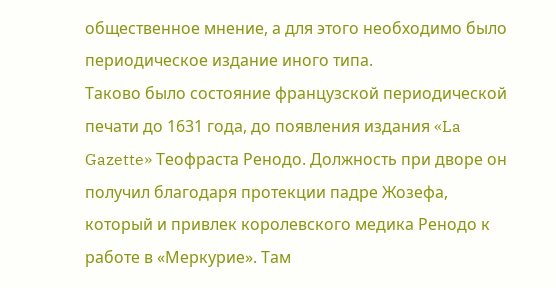общественное мнение, а для этого необходимо было периодическое издание иного типа.
Таково было состояние французской периодической печати до 1631 года, до появления издания «La Gazette» Теофраста Ренодо. Должность при дворе он получил благодаря протекции падре Жозефа, который и привлек королевского медика Ренодо к работе в «Меркурие». Там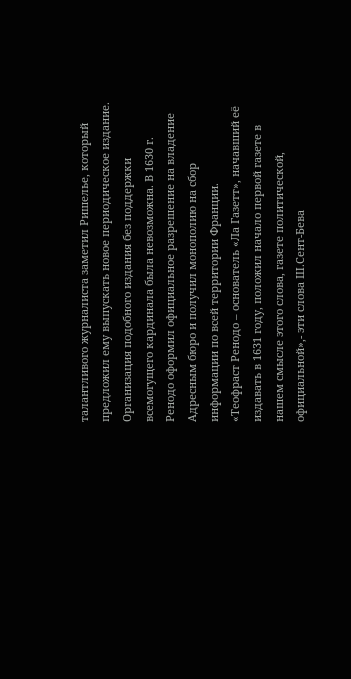талантливого журналиста заметил Ришелье, который предложил ему выпускать новое периодическое издание. Организация подобного издания без поддержки всемогущего кардинала была невозможна. В 1630 г. Ренодо оформил официальное разрешение на владение Адресным бюро и получил монополию на сбор информации по всей территории Франции.
«Теофраст Ренодо – основатель «Ла Газетт», начавший её издавать в 1631 году, положил начало первой газете в нашем смысле этого слова, газете политической, официальной»,- эти слова Ш.Сент-Бева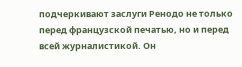подчеркивают заслуги Ренодо не только перед французской печатью, но и перед всей журналистикой. Он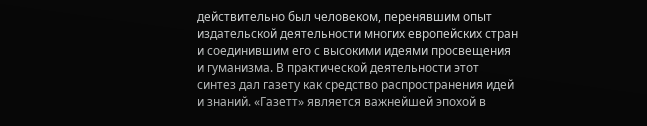действительно был человеком, перенявшим опыт издательской деятельности многих европейских стран и соединившим его с высокими идеями просвещения и гуманизма. В практической деятельности этот синтез дал газету как средство распространения идей и знаний. «Газетт» является важнейшей эпохой в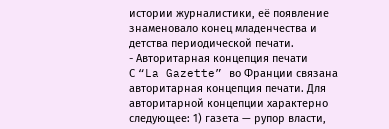истории журналистики, её появление знаменовало конец младенчества и детства периодической печати.
- Авторитарная концепция печати
С “La Gazette” во Франции связана авторитарная концепция печати. Для авторитарной концепции характерно следующее: 1) газета — рупор власти,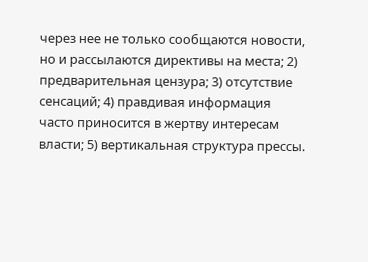через нее не только сообщаются новости, но и рассылаются директивы на места; 2) предварительная цензура; 3) отсутствие сенсаций; 4) правдивая информация часто приносится в жертву интересам власти; 5) вертикальная структура прессы.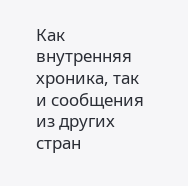Как внутренняя хроника, так и сообщения из других стран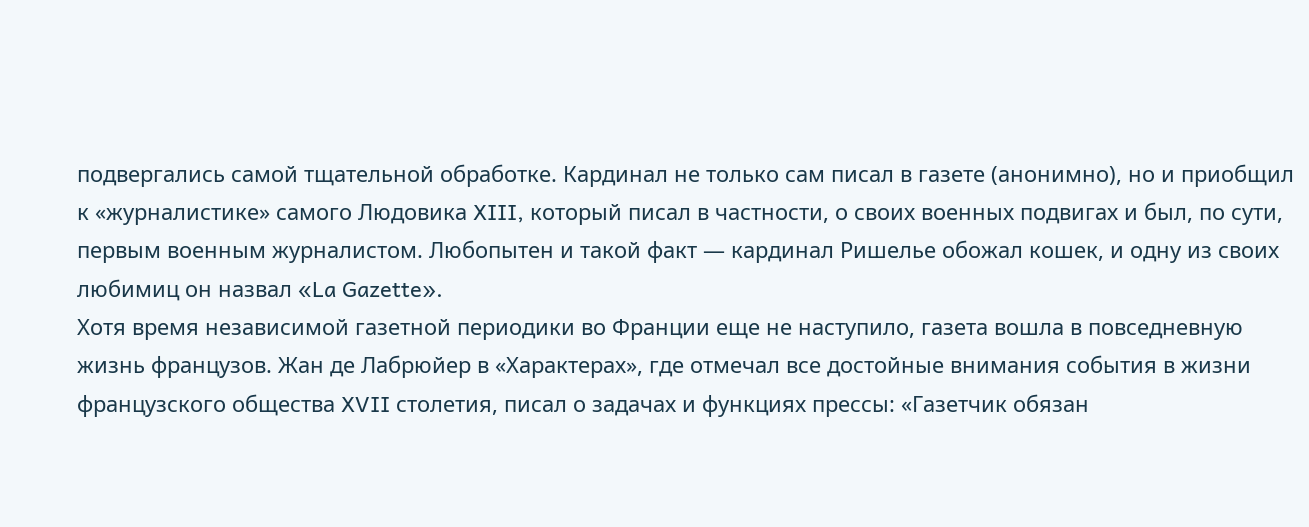подвергались самой тщательной обработке. Кардинал не только сам писал в газете (анонимно), но и приобщил к «журналистике» самого Людовика XIII, который писал в частности, о своих военных подвигах и был, по сути, первым военным журналистом. Любопытен и такой факт — кардинал Ришелье обожал кошек, и одну из своих любимиц он назвал «La Gazette».
Хотя время независимой газетной периодики во Франции еще не наступило, газета вошла в повседневную жизнь французов. Жан де Лабрюйер в «Характерах», где отмечал все достойные внимания события в жизни французского общества XVII столетия, писал о задачах и функциях прессы: «Газетчик обязан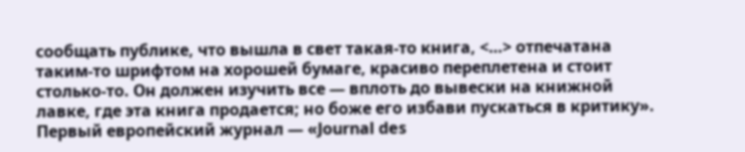сообщать публике, что вышла в свет такая-то книга, <…> отпечатана таким-то шрифтом на хорошей бумаге, красиво переплетена и стоит столько-то. Он должен изучить все — вплоть до вывески на книжной лавке, где эта книга продается; но боже его избави пускаться в критику».
Первый европейский журнал — «Journal des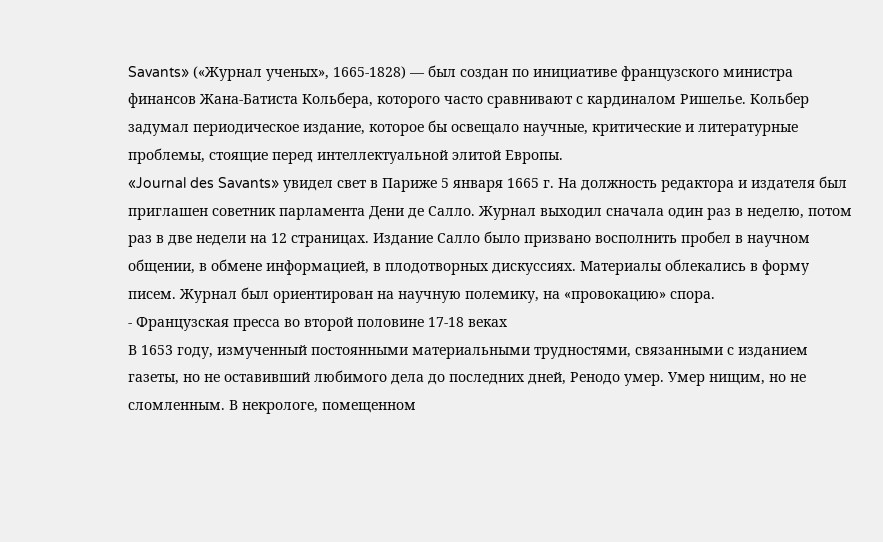Savants» («Журнал ученых», 1665-1828) — был создан по инициативе французского министра финансов Жана-Батиста Кольбера, которого часто сравнивают с кардиналом Ришелье. Кольбер задумал периодическое издание, которое бы освещало научные, критические и литературные проблемы, стоящие перед интеллектуальной элитой Европы.
«Journal des Savants» увидел свет в Париже 5 января 1665 г. На должность редактора и издателя был приглашен советник парламента Дени де Салло. Журнал выходил сначала один раз в неделю, потом раз в две недели на 12 страницах. Издание Салло было призвано восполнить пробел в научном общении, в обмене информацией, в плодотворных дискуссиях. Материалы облекались в форму писем. Журнал был ориентирован на научную полемику, на «провокацию» спора.
- Французская пресса во второй половине 17-18 веках
В 1653 году, измученный постоянными материальными трудностями, связанными с изданием газеты, но не оставивший любимого дела до последних дней, Ренодо умер. Умер нищим, но не сломленным. В некрологе, помещенном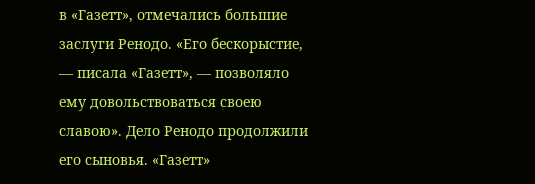в «Газетт», отмечались большие заслуги Ренодо. «Его бескорыстие, — писала «Газетт», — позволяло ему довольствоваться своею славою». Дело Ренодо продолжили его сыновья. «Газетт»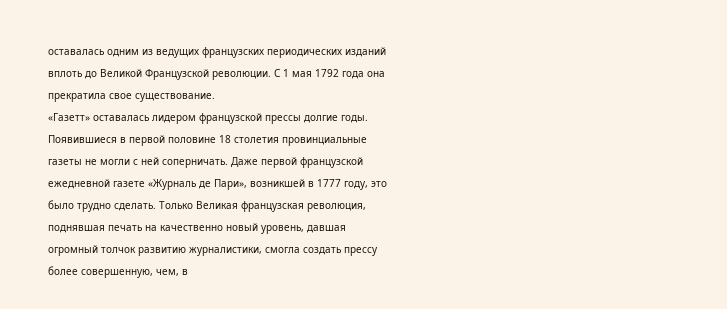оставалась одним из ведущих французских периодических изданий вплоть до Великой Французской революции. С 1 мая 1792 года она прекратила свое существование.
«Газетт» оставалась лидером французской прессы долгие годы. Появившиеся в первой половине 18 столетия провинциальные газеты не могли с ней соперничать. Даже первой французской ежедневной газете «Журналь де Пари», возникшей в 1777 году, это было трудно сделать. Только Великая французская революция, поднявшая печать на качественно новый уровень, давшая огромный толчок развитию журналистики, смогла создать прессу более совершенную, чем, в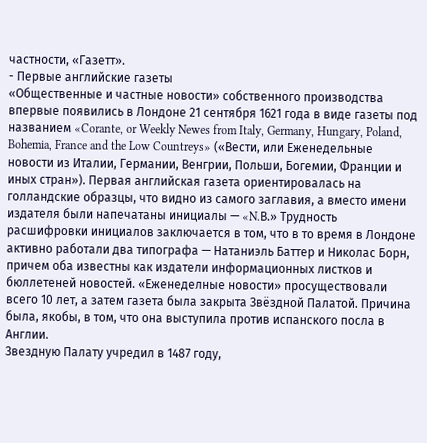частности, «Газетт».
- Первые английские газеты
«Общественные и частные новости» собственного производства впервые появились в Лондоне 21 сентября 1621 года в виде газеты под названием «Corante, or Weekly Newes from Italy, Germany, Hungary, Poland, Bohemia, France and the Low Countreys» («Вести, или Еженедельные новости из Италии, Германии, Венгрии, Польши, Богемии, Франции и иных стран»). Первая английская газета ориентировалась на голландские образцы, что видно из самого заглавия, а вместо имени издателя были напечатаны инициалы — «N.В.» Трудность расшифровки инициалов заключается в том, что в то время в Лондоне активно работали два типографа — Натаниэль Баттер и Николас Борн, причем оба известны как издатели информационных листков и бюллетеней новостей. «Еженеделные новости» просуществовали всего 10 лет, а затем газета была закрыта Звёздной Палатой. Причина была, якобы, в том, что она выступила против испанского посла в Англии.
Звездную Палату учредил в 1487 году,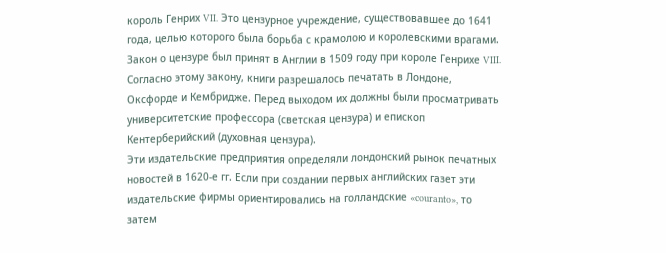король Генрих VII. Это цензурное учреждение, существовавшее до 1641 года, целью которого была борьба с крамолою и королевскими врагами. Закон о цензуре был принят в Англии в 1509 году при короле Генрихе VIII. Согласно этому закону, книги разрешалось печатать в Лондоне, Оксфорде и Кембридже. Перед выходом их должны были просматривать университетские профессора (светская цензура) и епископ Кентерберийский (духовная цензура).
Эти издательские предприятия определяли лондонский рынок печатных новостей в 1620-е гг. Если при создании первых английских газет эти издательские фирмы ориентировались на голландские «couranto», то затем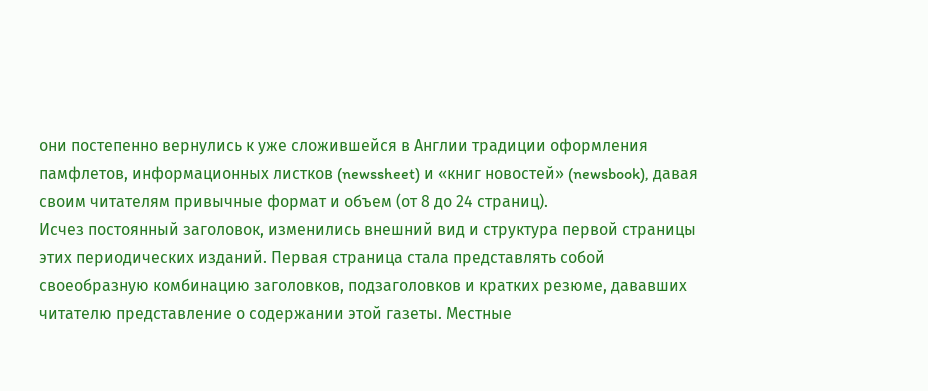они постепенно вернулись к уже сложившейся в Англии традиции оформления памфлетов, информационных листков (newssheet) и «книг новостей» (newsbook), давая своим читателям привычные формат и объем (от 8 до 24 страниц).
Исчез постоянный заголовок, изменились внешний вид и структура первой страницы этих периодических изданий. Первая страница стала представлять собой своеобразную комбинацию заголовков, подзаголовков и кратких резюме, дававших читателю представление о содержании этой газеты. Местные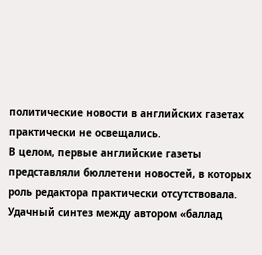политические новости в английских газетах практически не освещались.
В целом, первые английские газеты представляли бюллетени новостей, в которых роль редактора практически отсутствовала. Удачный синтез между автором «баллад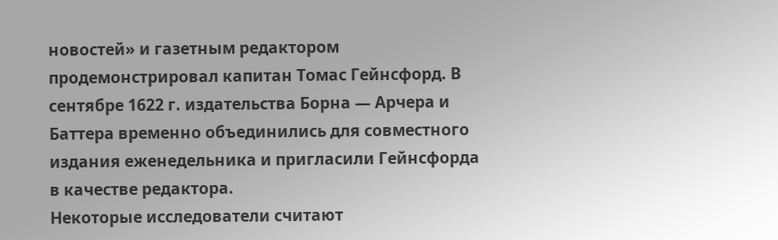новостей» и газетным редактором продемонстрировал капитан Томас Гейнсфорд. В сентябре 1622 г. издательства Борна — Арчера и Баттера временно объединились для совместного издания еженедельника и пригласили Гейнсфорда в качестве редактора.
Некоторые исследователи считают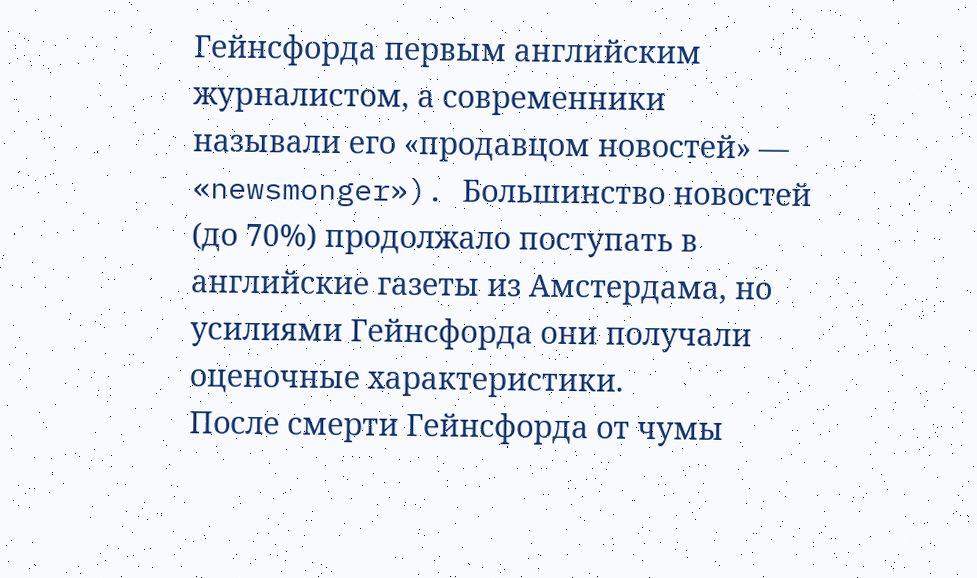Гейнсфорда первым английским журналистом, а современники называли его «продавцом новостей» — «newsmonger»). Большинство новостей (до 70%) продолжало поступать в английские газеты из Амстердама, но усилиями Гейнсфорда они получали оценочные характеристики.
После смерти Гейнсфорда от чумы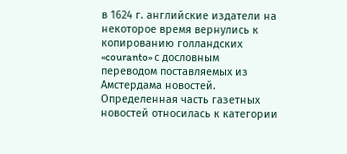в 1624 г. английские издатели на некоторое время вернулись к копированию голландских «couranto» с дословным переводом поставляемых из Амстердама новостей. Определенная часть газетных новостей относилась к категории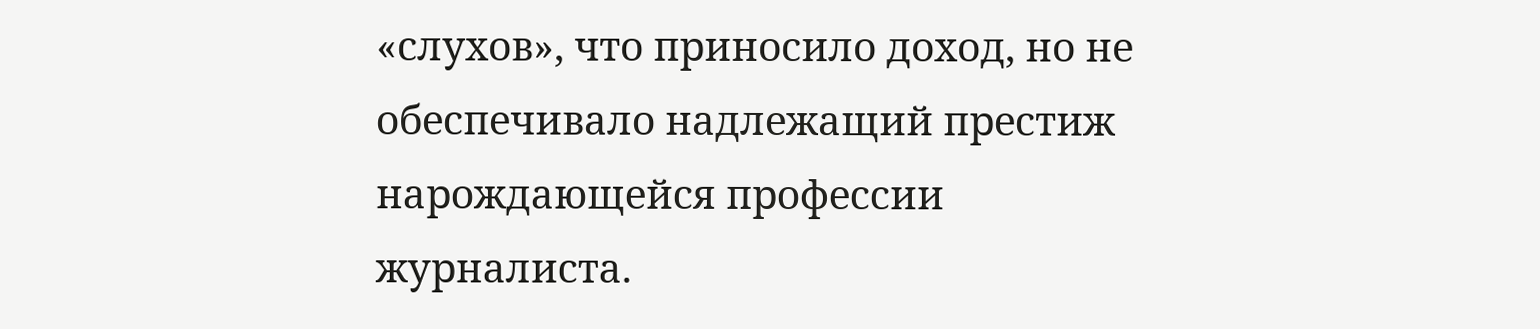«слухов», что приносило доход, но не обеспечивало надлежащий престиж нарождающейся профессии журналиста.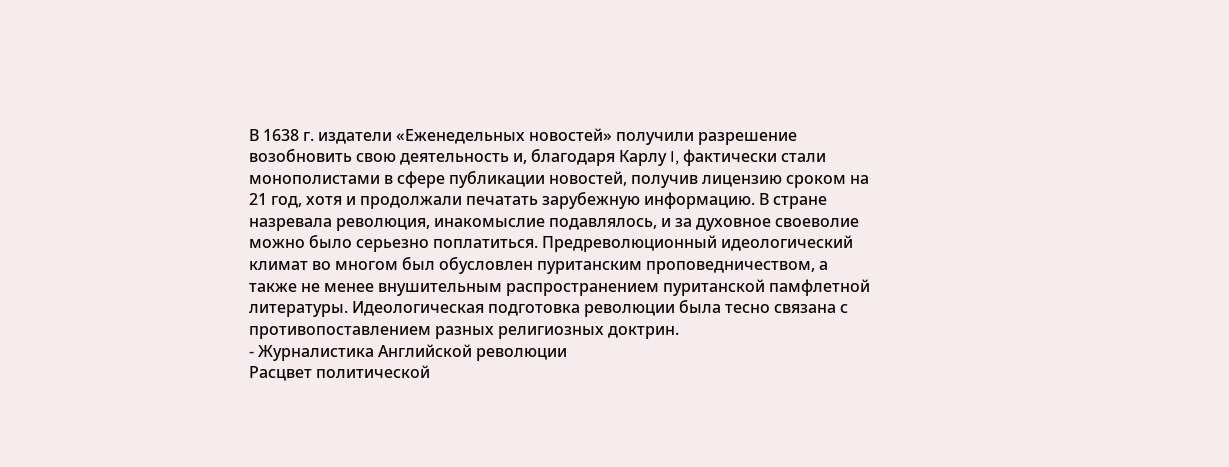В 1638 г. издатели «Еженедельных новостей» получили разрешение возобновить свою деятельность и, благодаря Карлу I, фактически стали монополистами в сфере публикации новостей, получив лицензию сроком на 21 год, хотя и продолжали печатать зарубежную информацию. В стране назревала революция, инакомыслие подавлялось, и за духовное своеволие можно было серьезно поплатиться. Предреволюционный идеологический климат во многом был обусловлен пуританским проповедничеством, а также не менее внушительным распространением пуританской памфлетной литературы. Идеологическая подготовка революции была тесно связана с противопоставлением разных религиозных доктрин.
- Журналистика Английской революции
Расцвет политической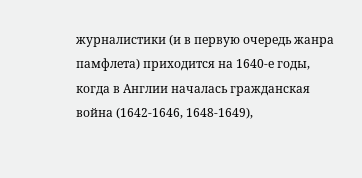журналистики (и в первую очередь жанра памфлета) приходится на 1640-е годы, когда в Англии началась гражданская война (1642-1646, 1648-1649),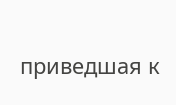приведшая к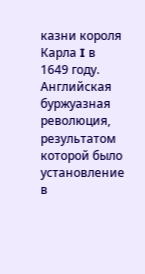казни короля Карла I в 1649 году. Английская буржуазная революция, результатом которой было установление в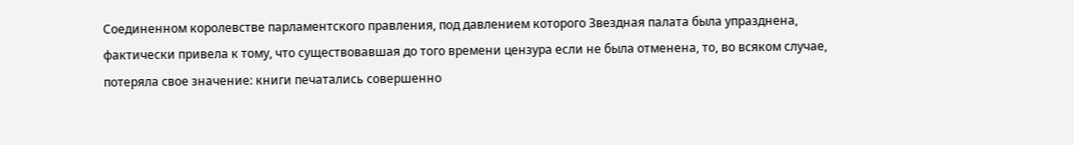Соединенном королевстве парламентского правления, под давлением которого Звездная палата была упразднена, фактически привела к тому, что существовавшая до того времени цензура если не была отменена, то, во всяком случае, потеряла свое значение: книги печатались совершенно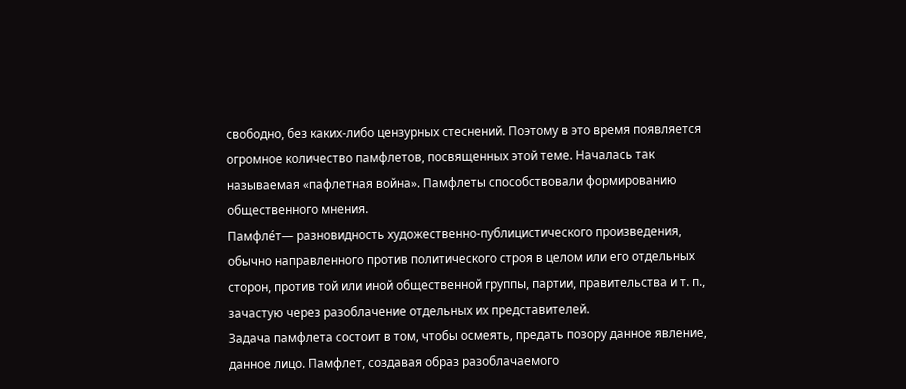свободно, без каких-либо цензурных стеснений. Поэтому в это время появляется огромное количество памфлетов, посвященных этой теме. Началась так называемая «пафлетная война». Памфлеты способствовали формированию общественного мнения.
Памфле́т— разновидность художественно-публицистического произведения, обычно направленного против политического строя в целом или его отдельных сторон, против той или иной общественной группы, партии, правительства и т. п., зачастую через разоблачение отдельных их представителей.
Задача памфлета состоит в том, чтобы осмеять, предать позору данное явление, данное лицо. Памфлет, создавая образ разоблачаемого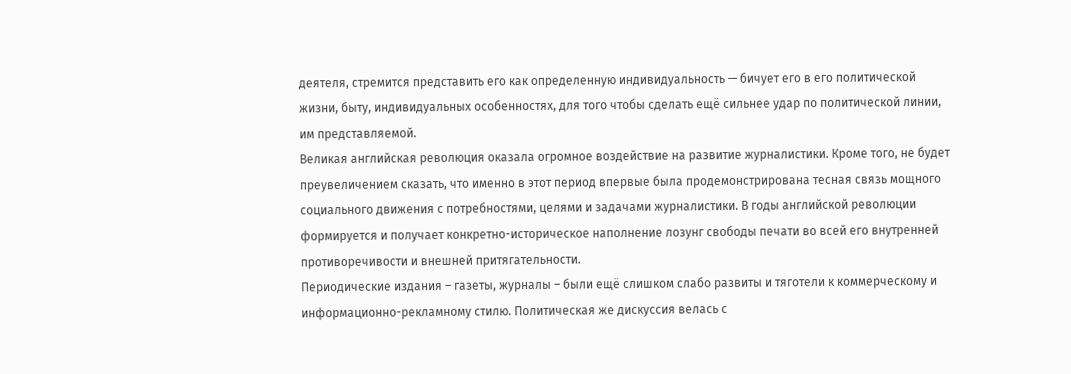деятеля, стремится представить его как определенную индивидуальность — бичует его в его политической жизни, быту, индивидуальных особенностях, для того чтобы сделать ещё сильнее удар по политической линии, им представляемой.
Великая английская революция оказала огромное воздействие на развитие журналистики. Кроме того, не будет преувеличением сказать, что именно в этот период впервые была продемонстрирована тесная связь мощного социального движения с потребностями, целями и задачами журналистики. В годы английской революции формируется и получает конкретно-историческое наполнение лозунг свободы печати во всей его внутренней противоречивости и внешней притягательности.
Периодические издания – газеты, журналы – были ещё слишком слабо развиты и тяготели к коммерческому и информационно-рекламному стилю. Политическая же дискуссия велась с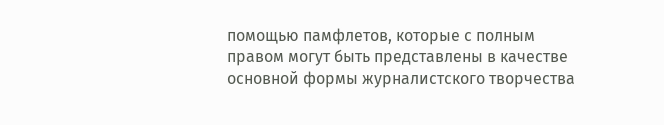помощью памфлетов, которые с полным правом могут быть представлены в качестве основной формы журналистского творчества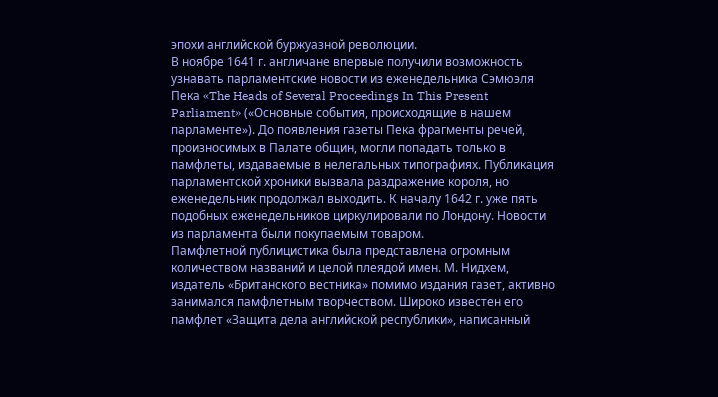эпохи английской буржуазной революции.
В ноябре 1641 г. англичане впервые получили возможность узнавать парламентские новости из еженедельника Сэмюэля Пека «The Heads of Several Proceedings In This Present Parliament» («Основные события, происходящие в нашем парламенте»). До появления газеты Пека фрагменты речей, произносимых в Палате общин, могли попадать только в памфлеты, издаваемые в нелегальных типографиях. Публикация парламентской хроники вызвала раздражение короля, но еженедельник продолжал выходить. К началу 1642 г. уже пять подобных еженедельников циркулировали по Лондону. Новости из парламента были покупаемым товаром.
Памфлетной публицистика была представлена огромным количеством названий и целой плеядой имен. М. Нидхем, издатель «Британского вестника» помимо издания газет, активно занимался памфлетным творчеством. Широко известен его памфлет «Защита дела английской республики», написанный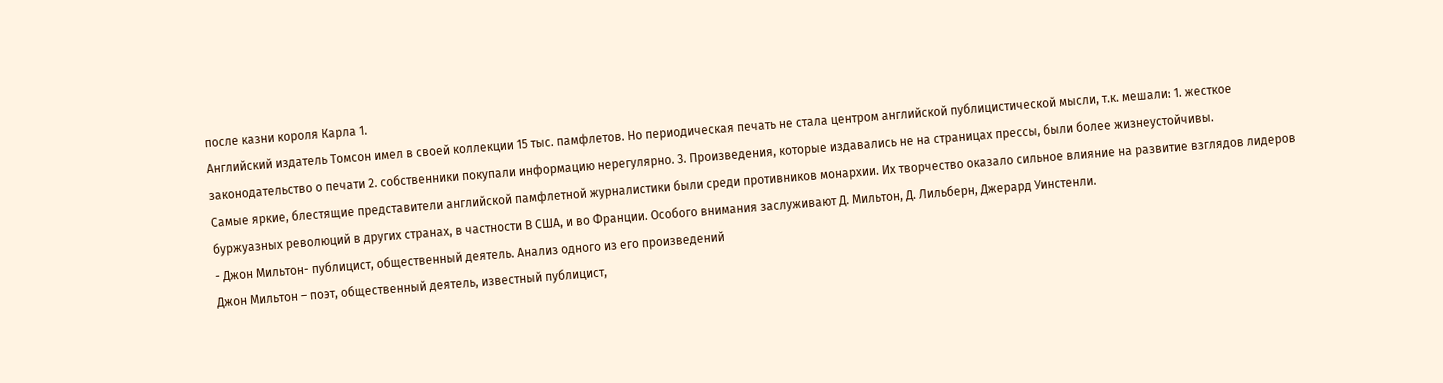после казни короля Карла 1.
Английский издатель Томсон имел в своей коллекции 15 тыс. памфлетов. Но периодическая печать не стала центром английской публицистической мысли, т.к. мешали: 1. жесткое законодательство о печати 2. собственники покупали информацию нерегулярно. 3. Произведения, которые издавались не на страницах прессы, были более жизнеустойчивы.
Самые яркие, блестящие представители английской памфлетной журналистики были среди противников монархии. Их творчество оказало сильное влияние на развитие взглядов лидеров буржуазных революций в других странах, в частности В США, и во Франции. Особого внимания заслуживают Д. Мильтон, Д. Лильберн, Джерард Уинстенли.
- Джон Мильтон- публицист, общественный деятель. Анализ одного из его произведений
Джон Мильтон – поэт, общественный деятель, известный публицист,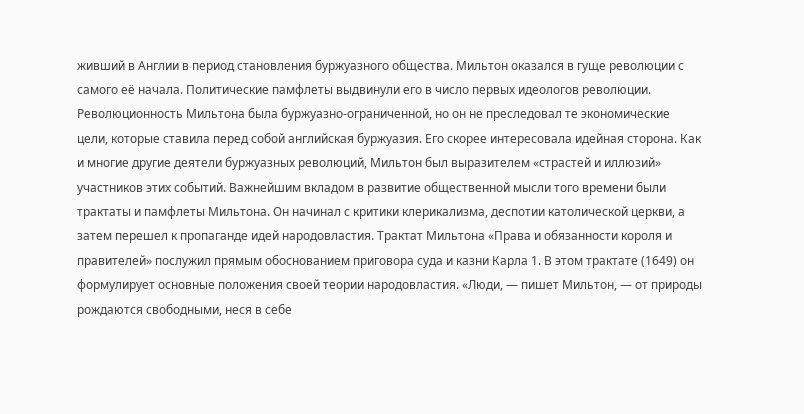живший в Англии в период становления буржуазного общества. Мильтон оказался в гуще революции с самого её начала. Политические памфлеты выдвинули его в число первых идеологов революции. Революционность Мильтона была буржуазно-ограниченной, но он не преследовал те экономические цели, которые ставила перед собой английская буржуазия. Его скорее интересовала идейная сторона. Как и многие другие деятели буржуазных революций, Мильтон был выразителем «страстей и иллюзий» участников этих событий. Важнейшим вкладом в развитие общественной мысли того времени были трактаты и памфлеты Мильтона. Он начинал с критики клерикализма, деспотии католической церкви, а затем перешел к пропаганде идей народовластия. Трактат Мильтона «Права и обязанности короля и правителей» послужил прямым обоснованием приговора суда и казни Карла 1. В этом трактате (1649) он формулирует основные положения своей теории народовластия. «Люди, — пишет Мильтон, — от природы рождаются свободными, неся в себе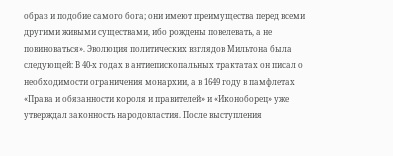образ и подобие самого бога; они имеют преимущества перед всеми другими живыми существами, ибо рождены повелевать, а не повиноваться». Эволюция политических взглядов Мильтона была следующей: В 40-х годах в антиепископальных трактатах он писал о необходимости ограничения монархии, а в 1649 году в памфлетах «Права и обязанности короля и правителей» и «Иконоборец» уже утверждал законность народовластия. После выступления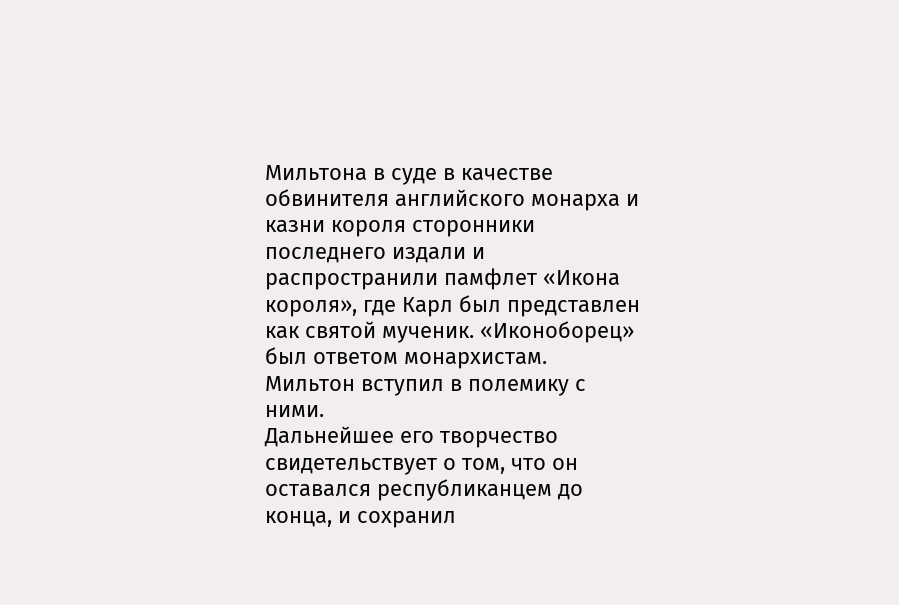Мильтона в суде в качестве обвинителя английского монарха и казни короля сторонники последнего издали и распространили памфлет «Икона короля», где Карл был представлен как святой мученик. «Иконоборец» был ответом монархистам. Мильтон вступил в полемику с ними.
Дальнейшее его творчество свидетельствует о том, что он оставался республиканцем до конца, и сохранил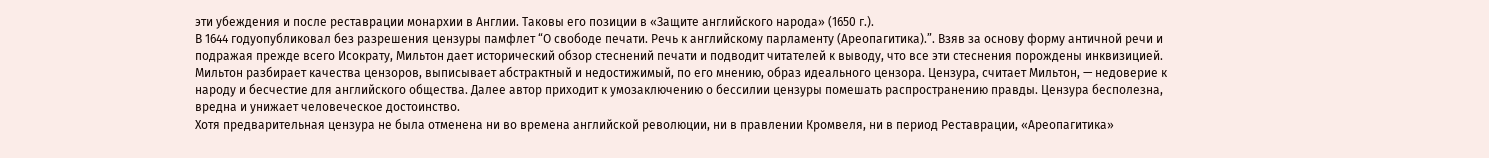эти убеждения и после реставрации монархии в Англии. Таковы его позиции в «Защите английского народа» (1650 г.).
В 1644 годуопубликовал без разрешения цензуры памфлет “О свободе печати. Речь к английскому парламенту (Ареопагитика).”. Взяв за основу форму античной речи и подражая прежде всего Исократу, Мильтон дает исторический обзор стеснений печати и подводит читателей к выводу, что все эти стеснения порождены инквизицией. Мильтон разбирает качества цензоров, выписывает абстрактный и недостижимый, по его мнению, образ идеального цензора. Цензура, считает Мильтон, — недоверие к народу и бесчестие для английского общества. Далее автор приходит к умозаключению о бессилии цензуры помешать распространению правды. Цензура бесполезна, вредна и унижает человеческое достоинство.
Хотя предварительная цензура не была отменена ни во времена английской революции, ни в правлении Кромвеля, ни в период Реставрации, «Ареопагитика»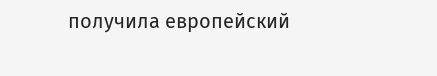получила европейский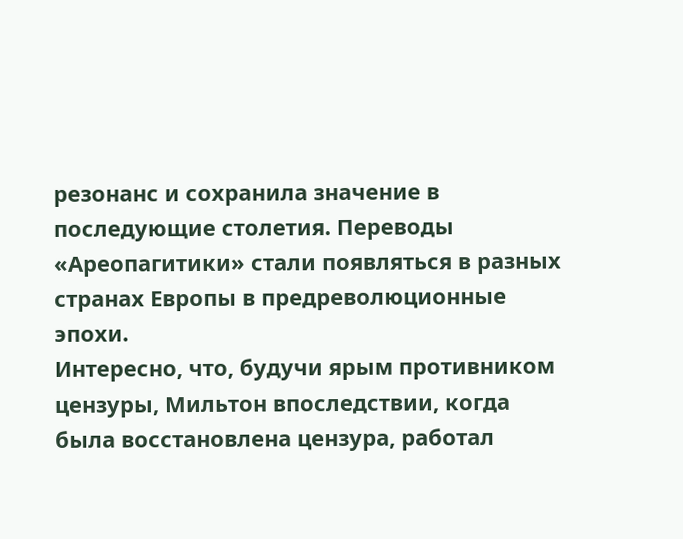резонанс и сохранила значение в последующие столетия. Переводы «Ареопагитики» стали появляться в разных странах Европы в предреволюционные эпохи.
Интересно, что, будучи ярым противником цензуры, Мильтон впоследствии, когда была восстановлена цензура, работал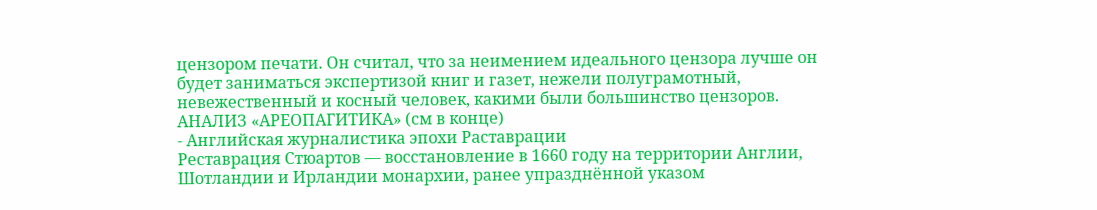цензором печати. Он считал, что за неимением идеального цензора лучше он будет заниматься экспертизой книг и газет, нежели полуграмотный, невежественный и косный человек, какими были большинство цензоров.
АНАЛИЗ «АРЕОПАГИТИКА» (см в конце)
- Английская журналистика эпохи Раставрации
Реставрация Стюартов — восстановление в 1660 году на территории Англии, Шотландии и Ирландии монархии, ранее упразднённой указом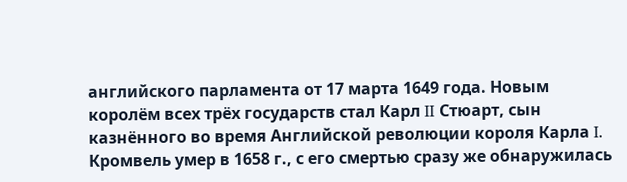английского парламента от 17 марта 1649 года. Новым королём всех трёх государств стал Карл II Стюарт, сын казнённого во время Английской революции короля Карла I. Кромвель умер в 1658 г., с его смертью сразу же обнаружилась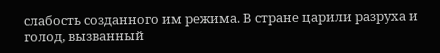слабость созданного им режима. В стране царили разруха и голод, вызванный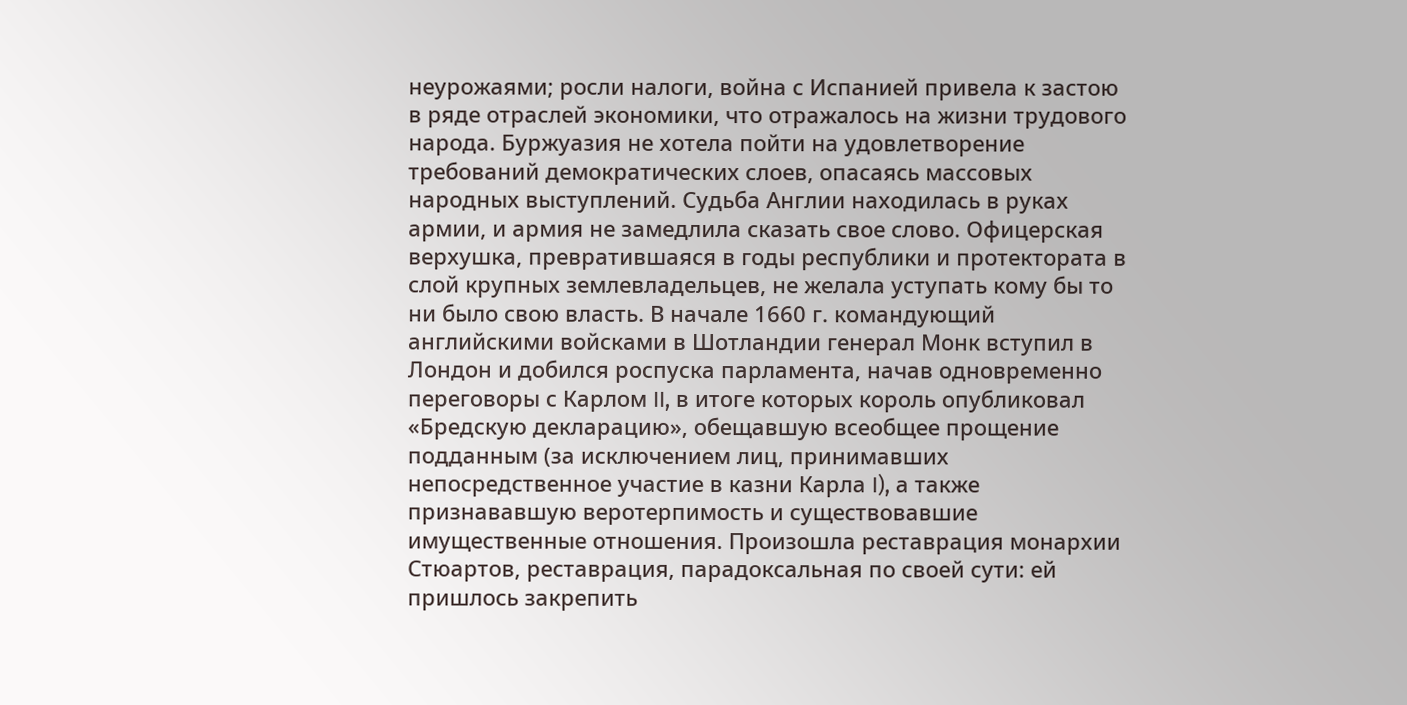неурожаями; росли налоги, война с Испанией привела к застою в ряде отраслей экономики, что отражалось на жизни трудового народа. Буржуазия не хотела пойти на удовлетворение требований демократических слоев, опасаясь массовых народных выступлений. Судьба Англии находилась в руках армии, и армия не замедлила сказать свое слово. Офицерская верхушка, превратившаяся в годы республики и протектората в слой крупных землевладельцев, не желала уступать кому бы то ни было свою власть. В начале 1660 г. командующий английскими войсками в Шотландии генерал Монк вступил в Лондон и добился роспуска парламента, начав одновременно переговоры с Карлом II, в итоге которых король опубликовал «Бредскую декларацию», обещавшую всеобщее прощение подданным (за исключением лиц, принимавших непосредственное участие в казни Карла I), а также признававшую веротерпимость и существовавшие имущественные отношения. Произошла реставрация монархии Стюартов, реставрация, парадоксальная по своей сути: ей пришлось закрепить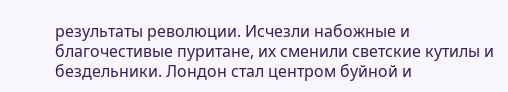результаты революции. Исчезли набожные и благочестивые пуритане, их сменили светские кутилы и бездельники. Лондон стал центром буйной и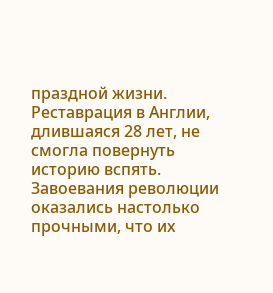праздной жизни.
Реставрация в Англии, длившаяся 28 лет, не смогла повернуть историю вспять. Завоевания революции оказались настолько прочными, что их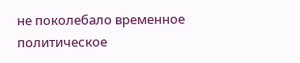не поколебало временное политическое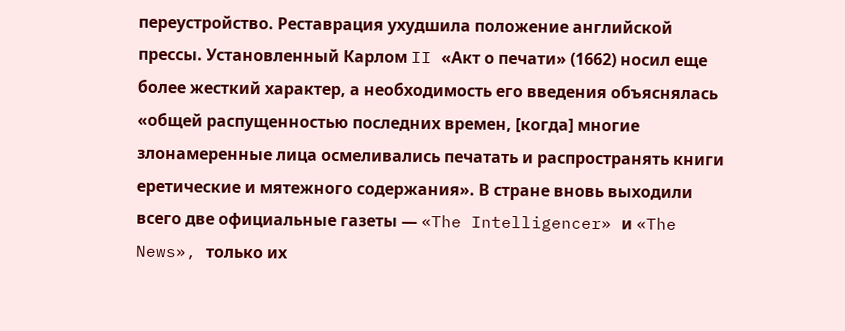переустройство. Реставрация ухудшила положение английской прессы. Установленный Карлом II «Акт о печати» (1662) носил еще более жесткий характер, а необходимость его введения объяснялась «общей распущенностью последних времен, [когда] многие злонамеренные лица осмеливались печатать и распространять книги еретические и мятежного содержания». В стране вновь выходили всего две официальные газеты — «The Intelligencer» и «The News», только их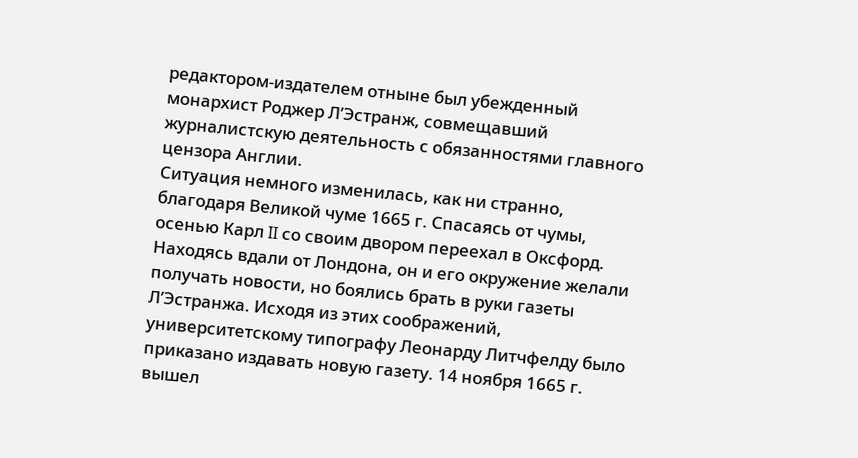редактором-издателем отныне был убежденный монархист Роджер Л’Эстранж, совмещавший журналистскую деятельность с обязанностями главного цензора Англии.
Ситуация немного изменилась, как ни странно, благодаря Великой чуме 1665 г. Спасаясь от чумы, осенью Карл II со своим двором переехал в Оксфорд. Находясь вдали от Лондона, он и его окружение желали получать новости, но боялись брать в руки газеты Л’Эстранжа. Исходя из этих соображений, университетскому типографу Леонарду Литчфелду было приказано издавать новую газету. 14 ноября 1665 г. вышел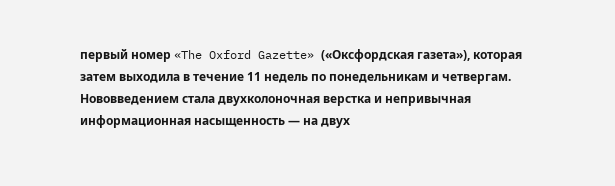первый номер «The Oxford Gazette» («Оксфордская газета»), которая затем выходила в течение 11 недель по понедельникам и четвергам. Нововведением стала двухколоночная верстка и непривычная информационная насыщенность — на двух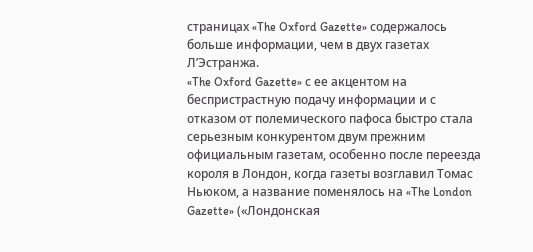страницах «The Oxford Gazette» содержалось больше информации, чем в двух газетах Л’Эстранжа.
«The Oxford Gazette» с ее акцентом на беспристрастную подачу информации и с отказом от полемического пафоса быстро стала серьезным конкурентом двум прежним официальным газетам, особенно после переезда короля в Лондон, когда газеты возглавил Томас Ньюком, а название поменялось на «The London Gazette» («Лондонская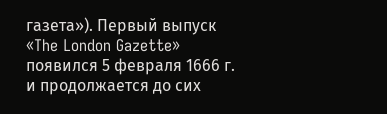газета»). Первый выпуск «The London Gazette» появился 5 февраля 1666 г. и продолжается до сих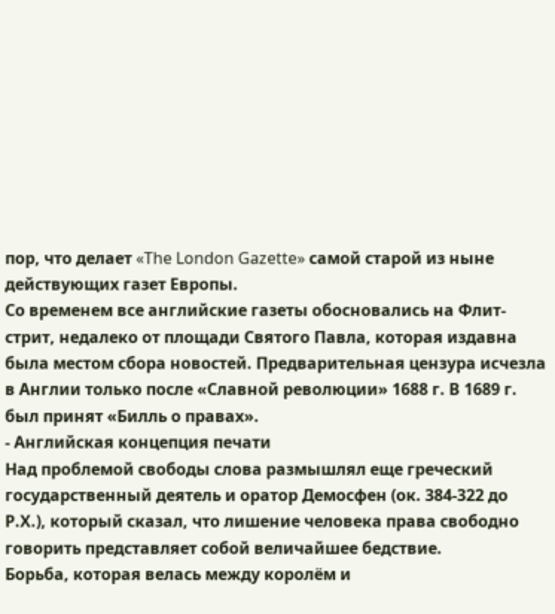пор, что делает «The London Gazette» самой старой из ныне действующих газет Европы.
Со временем все английские газеты обосновались на Флит-стрит, недалеко от площади Святого Павла, которая издавна была местом сбора новостей. Предварительная цензура исчезла в Англии только после «Славной революции» 1688 г. В 1689 г. был принят «Билль о правах».
- Английская концепция печати
Над проблемой свободы слова размышлял еще греческий государственный деятель и оратор Демосфен (ок. 384-322 до Р.Х.), который сказал, что лишение человека права свободно говорить представляет собой величайшее бедствие.
Борьба, которая велась между королём и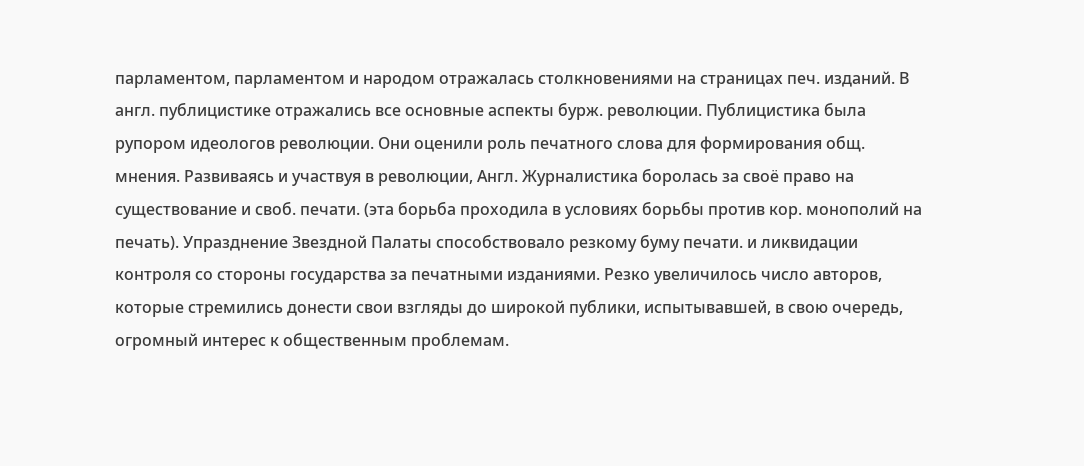парламентом, парламентом и народом отражалась столкновениями на страницах печ. изданий. В англ. публицистике отражались все основные аспекты бурж. революции. Публицистика была рупором идеологов революции. Они оценили роль печатного слова для формирования общ. мнения. Развиваясь и участвуя в революции, Англ. Журналистика боролась за своё право на существование и своб. печати. (эта борьба проходила в условиях борьбы против кор. монополий на печать). Упразднение Звездной Палаты способствовало резкому буму печати. и ликвидации контроля со стороны государства за печатными изданиями. Резко увеличилось число авторов, которые стремились донести свои взгляды до широкой публики, испытывавшей, в свою очередь, огромный интерес к общественным проблемам.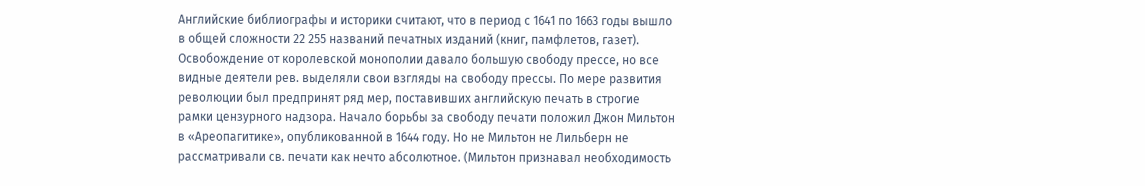Английские библиографы и историки считают, что в период с 1641 по 1663 годы вышло в общей сложности 22 255 названий печатных изданий (книг, памфлетов, газет). Освобождение от королевской монополии давало большую свободу прессе, но все видные деятели рев. выделяли свои взгляды на свободу прессы. По мере развития революции был предпринят ряд мер, поставивших английскую печать в строгие рамки цензурного надзора. Начало борьбы за свободу печати положил Джон Мильтон в «Ареопагитике», опубликованной в 1644 году. Но не Мильтон не Лильберн не рассматривали св. печати как нечто абсолютное. (Мильтон признавал необходимость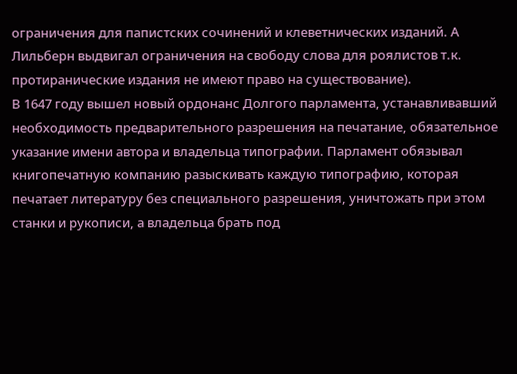ограничения для папистских сочинений и клеветнических изданий. А Лильберн выдвигал ограничения на свободу слова для роялистов т.к. протиранические издания не имеют право на существование).
В 1647 году вышел новый ордонанс Долгого парламента, устанавливавший необходимость предварительного разрешения на печатание, обязательное указание имени автора и владельца типографии. Парламент обязывал книгопечатную компанию разыскивать каждую типографию, которая печатает литературу без специального разрешения, уничтожать при этом станки и рукописи, а владельца брать под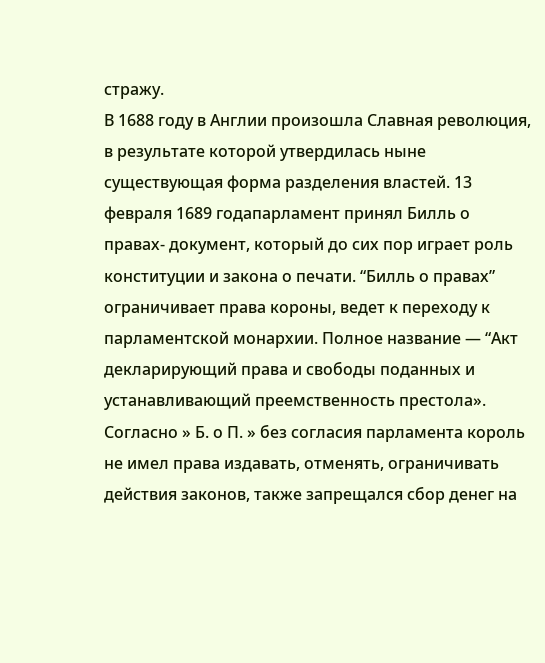стражу.
В 1688 году в Англии произошла Славная революция, в результате которой утвердилась ныне существующая форма разделения властей. 13 февраля 1689 годапарламент принял Билль о правах- документ, который до сих пор играет роль конституции и закона о печати. “Билль о правах” ограничивает права короны, ведет к переходу к парламентской монархии. Полное название — “Акт декларирующий права и свободы поданных и устанавливающий преемственность престола». Согласно » Б. о П. » без согласия парламента король не имел права издавать, отменять, ограничивать действия законов, также запрещался сбор денег на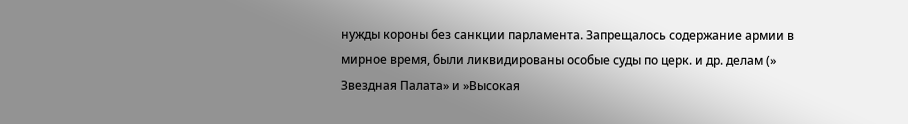нужды короны без санкции парламента. Запрещалось содержание армии в мирное время, были ликвидированы особые суды по церк. и др. делам (» Звездная Палата» и »Высокая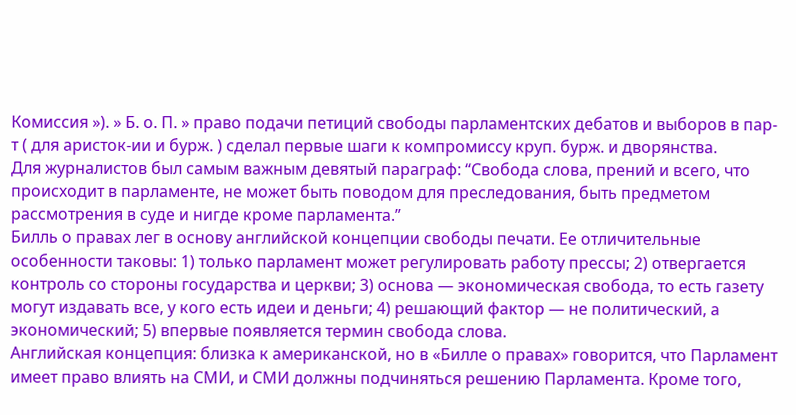Комиссия »). » Б. о. П. » право подачи петиций свободы парламентских дебатов и выборов в пар-т ( для аристок-ии и бурж. ) сделал первые шаги к компромиссу круп. бурж. и дворянства.
Для журналистов был самым важным девятый параграф: “Свобода слова, прений и всего, что происходит в парламенте, не может быть поводом для преследования, быть предметом рассмотрения в суде и нигде кроме парламента.”
Билль о правах лег в основу английской концепции свободы печати. Ее отличительные особенности таковы: 1) только парламент может регулировать работу прессы; 2) отвергается контроль со стороны государства и церкви; 3) основа — экономическая свобода, то есть газету могут издавать все, у кого есть идеи и деньги; 4) решающий фактор — не политический, а экономический; 5) впервые появляется термин свобода слова.
Английская концепция: близка к американской, но в «Билле о правах» говорится, что Парламент имеет право влиять на СМИ, и СМИ должны подчиняться решению Парламента. Кроме того,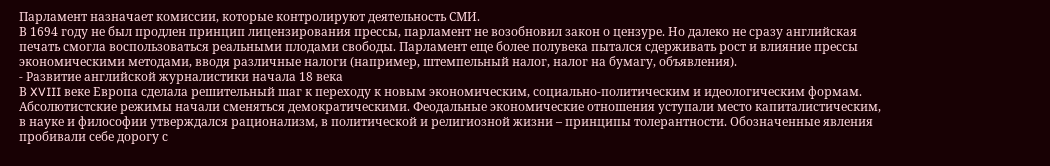Парламент назначает комиссии, которые контролируют деятельность СМИ.
В 1694 году не был продлен принцип лицензирования прессы, парламент не возобновил закон о цензуре. Но далеко не сразу английская печать смогла воспользоваться реальными плодами свободы. Парламент еще более полувека пытался сдерживать рост и влияние прессы экономическими методами, вводя различные налоги (например, штемпельный налог, налог на бумагу, объявления).
- Развитие английской журналистики начала 18 века
В XVIII веке Европа сделала решительный шаг к переходу к новым экономическим, социально-политическим и идеологическим формам. Абсолютистские режимы начали сменяться демократическими. Феодальные экономические отношения уступали место капиталистическим, в науке и философии утверждался рационализм, в политической и религиозной жизни – принципы толерантности. Обозначенные явления пробивали себе дорогу с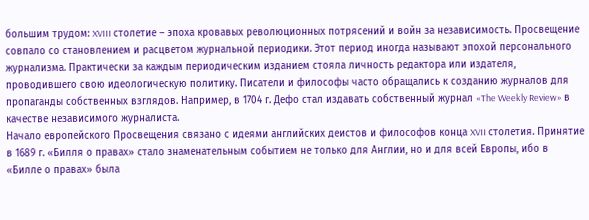большим трудом: XVIII столетие – эпоха кровавых революционных потрясений и войн за независимость. Просвещение совпало со становлением и расцветом журнальной периодики. Этот период иногда называют эпохой персонального журнализма. Практически за каждым периодическим изданием стояла личность редактора или издателя, проводившего свою идеологическую политику. Писатели и философы часто обращались к созданию журналов для пропаганды собственных взглядов. Например, в 1704 г. Дефо стал издавать собственный журнал «The Weekly Review» в качестве независимого журналиста.
Начало европейского Просвещения связано с идеями английских деистов и философов конца XVII столетия. Принятие в 1689 г. «Билля о правах» стало знаменательным событием не только для Англии, но и для всей Европы, ибо в «Билле о правах» была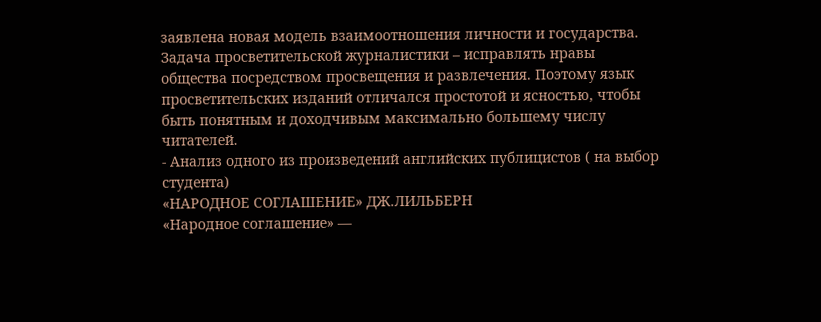заявлена новая модель взаимоотношения личности и государства. Задача просветительской журналистики – исправлять нравы общества посредством просвещения и развлечения. Поэтому язык просветительских изданий отличался простотой и ясностью, чтобы быть понятным и доходчивым максимально большему числу читателей.
- Анализ одного из произведений английских публицистов ( на выбор студента)
«НАРОДНОЕ СОГЛАШЕНИЕ» ДЖ.ЛИЛЬБЕРН
«Народное соглашение» —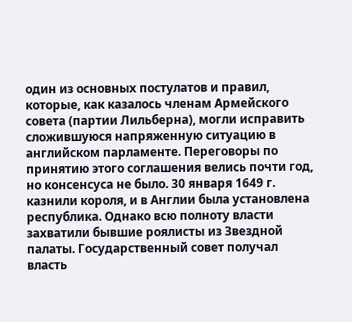один из основных постулатов и правил, которые, как казалось членам Армейского совета (партии Лильберна), могли исправить сложившуюся напряженную ситуацию в английском парламенте. Переговоры по принятию этого соглашения велись почти год, но консенсуса не было. 30 января 1649 г. казнили короля, и в Англии была установлена республика. Однако всю полноту власти захватили бывшие роялисты из Звездной палаты. Государственный совет получал власть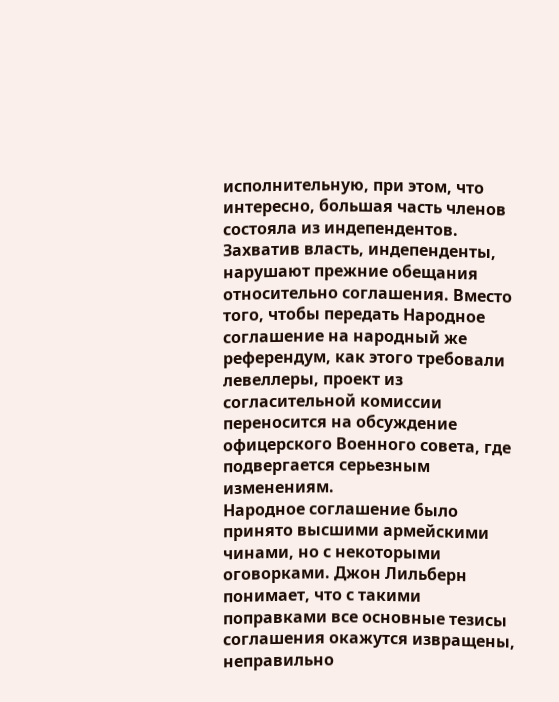исполнительную, при этом, что интересно, большая часть членов состояла из индепендентов. Захватив власть, индепенденты, нарушают прежние обещания относительно соглашения. Вместо того, чтобы передать Народное соглашение на народный же референдум, как этого требовали левеллеры, проект из согласительной комиссии переносится на обсуждение офицерского Военного совета, где подвергается серьезным изменениям.
Народное соглашение было принято высшими армейскими чинами, но с некоторыми оговорками. Джон Лильберн понимает, что с такими поправками все основные тезисы соглашения окажутся извращены, неправильно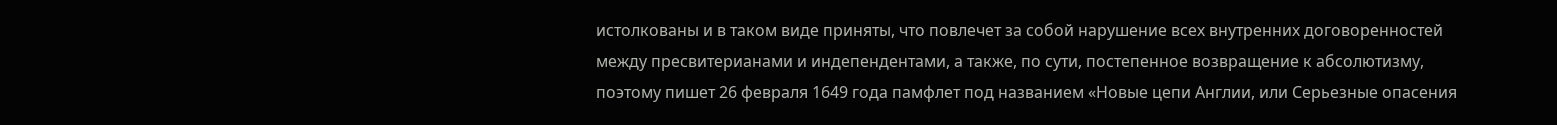истолкованы и в таком виде приняты, что повлечет за собой нарушение всех внутренних договоренностей между пресвитерианами и индепендентами, а также, по сути, постепенное возвращение к абсолютизму, поэтому пишет 26 февраля 1649 года памфлет под названием «Новые цепи Англии, или Серьезные опасения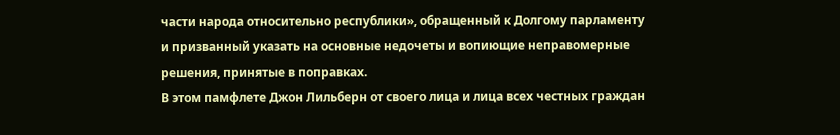части народа относительно республики», обращенный к Долгому парламенту и призванный указать на основные недочеты и вопиющие неправомерные решения, принятые в поправках.
В этом памфлете Джон Лильберн от своего лица и лица всех честных граждан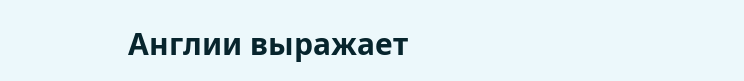Англии выражает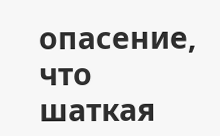опасение, что шаткая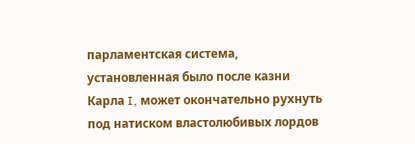парламентская система, установленная было после казни Карла I, может окончательно рухнуть под натиском властолюбивых лордов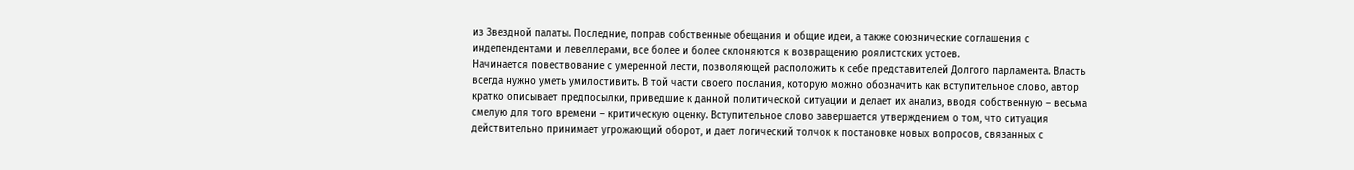из Звездной палаты. Последние, поправ собственные обещания и общие идеи, а также союзнические соглашения с индепендентами и левеллерами, все более и более склоняются к возвращению роялистских устоев.
Начинается повествование с умеренной лести, позволяющей расположить к себе представителей Долгого парламента. Власть всегда нужно уметь умилостивить. В той части своего послания, которую можно обозначить как вступительное слово, автор кратко описывает предпосылки, приведшие к данной политической ситуации и делает их анализ, вводя собственную – весьма смелую для того времени – критическую оценку. Вступительное слово завершается утверждением о том, что ситуация действительно принимает угрожающий оборот, и дает логический толчок к постановке новых вопросов, связанных с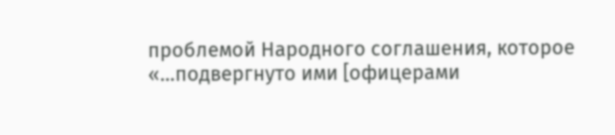проблемой Народного соглашения, которое «…подвергнуто ими [офицерами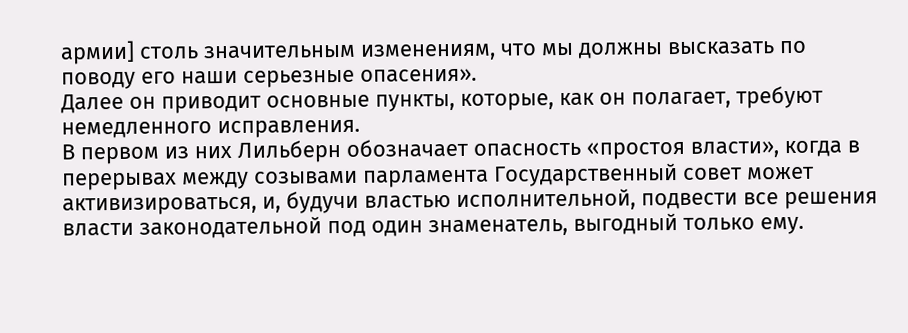армии] столь значительным изменениям, что мы должны высказать по поводу его наши серьезные опасения».
Далее он приводит основные пункты, которые, как он полагает, требуют немедленного исправления.
В первом из них Лильберн обозначает опасность «простоя власти», когда в перерывах между созывами парламента Государственный совет может активизироваться, и, будучи властью исполнительной, подвести все решения власти законодательной под один знаменатель, выгодный только ему.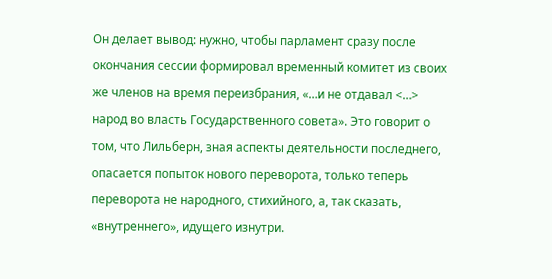Он делает вывод: нужно, чтобы парламент сразу после окончания сессии формировал временный комитет из своих же членов на время переизбрания, «…и не отдавал <…> народ во власть Государственного совета». Это говорит о том, что Лильберн, зная аспекты деятельности последнего, опасается попыток нового переворота, только теперь переворота не народного, стихийного, а, так сказать, «внутреннего», идущего изнутри.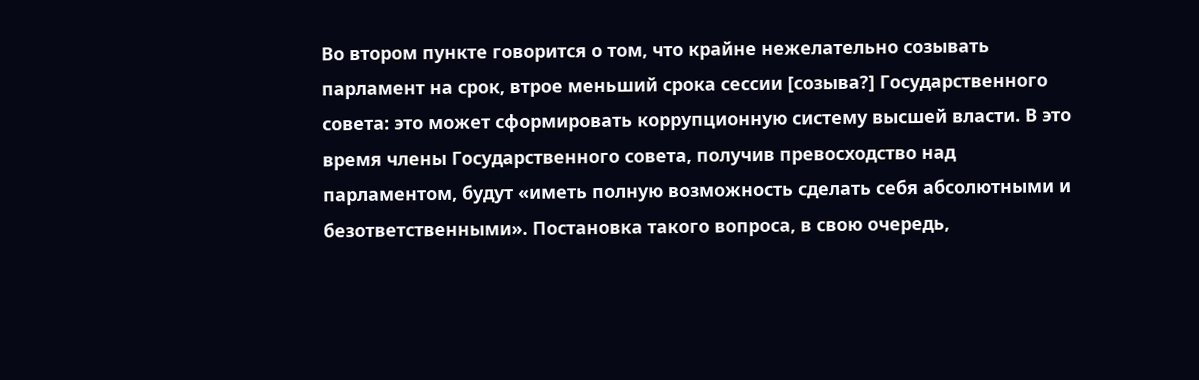Во втором пункте говорится о том, что крайне нежелательно созывать парламент на срок, втрое меньший срока сессии [созыва?] Государственного совета: это может сформировать коррупционную систему высшей власти. В это время члены Государственного совета, получив превосходство над парламентом, будут «иметь полную возможность сделать себя абсолютными и безответственными». Постановка такого вопроса, в свою очередь,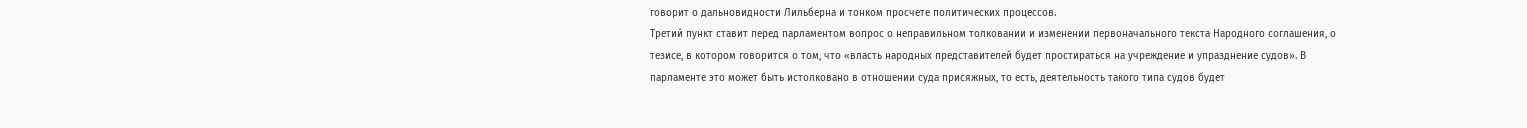говорит о дальновидности Лильберна и тонком просчете политических процессов.
Третий пункт ставит перед парламентом вопрос о неправильном толковании и изменении первоначального текста Народного соглашения, о тезисе, в котором говорится о том, что «власть народных представителей будет простираться на учреждение и упразднение судов». В парламенте это может быть истолковано в отношении суда присяжных, то есть, деятельность такого типа судов будет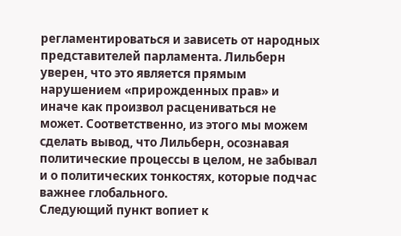регламентироваться и зависеть от народных представителей парламента. Лильберн уверен, что это является прямым нарушением «прирожденных прав» и иначе как произвол расцениваться не может. Соответственно, из этого мы можем сделать вывод, что Лильберн, осознавая политические процессы в целом, не забывал и о политических тонкостях, которые подчас важнее глобального.
Следующий пункт вопиет к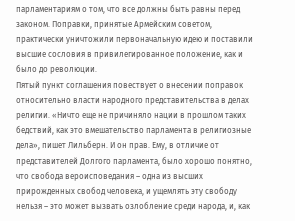парламентариям о том, что все должны быть равны перед законом. Поправки, принятые Армейским советом, практически уничтожили первоначальную идею и поставили высшие сословия в привилегированное положение, как и было до революции.
Пятый пункт соглашения повествует о внесении поправок относительно власти народного представительства в делах религии. «Ничто еще не причиняло нации в прошлом таких бедствий, как это вмешательство парламента в религиозные дела», пишет Лильберн. И он прав. Ему, в отличие от представителей Долгого парламента, было хорошо понятно, что свобода вероисповедания – одна из высших прирожденных свобод человека, и ущемлять эту свободу нельзя – это может вызвать озлобление среди народа, и, как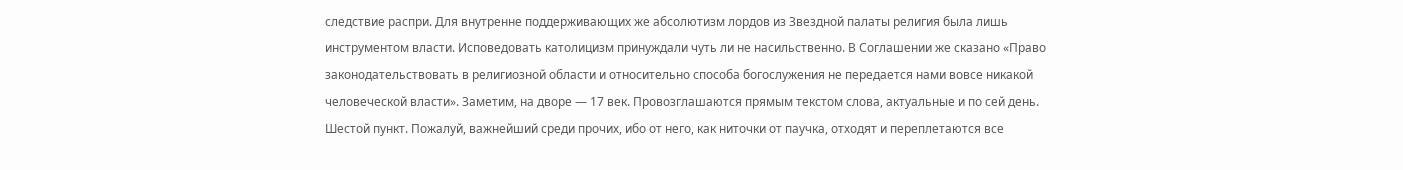следствие распри. Для внутренне поддерживающих же абсолютизм лордов из Звездной палаты религия была лишь инструментом власти. Исповедовать католицизм принуждали чуть ли не насильственно. В Соглашении же сказано «Право законодательствовать в религиозной области и относительно способа богослужения не передается нами вовсе никакой человеческой власти». Заметим, на дворе — 17 век. Провозглашаются прямым текстом слова, актуальные и по сей день.
Шестой пункт. Пожалуй, важнейший среди прочих, ибо от него, как ниточки от паучка, отходят и переплетаются все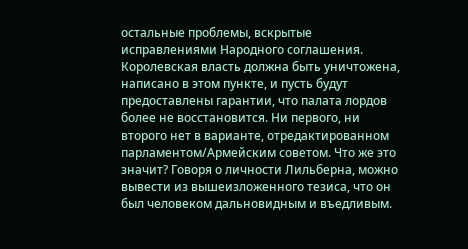остальные проблемы, вскрытые исправлениями Народного соглашения. Королевская власть должна быть уничтожена, написано в этом пункте, и пусть будут предоставлены гарантии, что палата лордов более не восстановится. Ни первого, ни второго нет в варианте, отредактированном парламентом/Армейским советом. Что же это значит? Говоря о личности Лильберна, можно вывести из вышеизложенного тезиса, что он был человеком дальновидным и въедливым.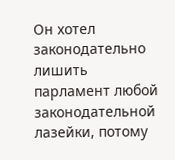Он хотел законодательно лишить парламент любой законодательной лазейки, потому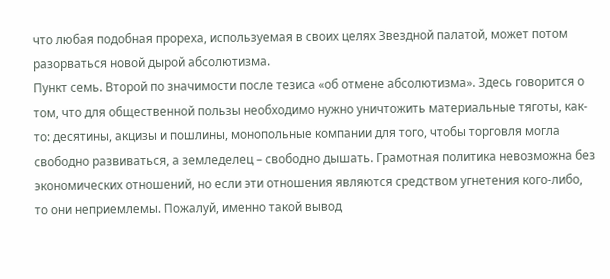что любая подобная прореха, используемая в своих целях Звездной палатой, может потом разорваться новой дырой абсолютизма.
Пункт семь. Второй по значимости после тезиса «об отмене абсолютизма». Здесь говорится о том, что для общественной пользы необходимо нужно уничтожить материальные тяготы, как-то: десятины, акцизы и пошлины, монопольные компании для того, чтобы торговля могла свободно развиваться, а земледелец – свободно дышать. Грамотная политика невозможна без экономических отношений, но если эти отношения являются средством угнетения кого-либо, то они неприемлемы. Пожалуй, именно такой вывод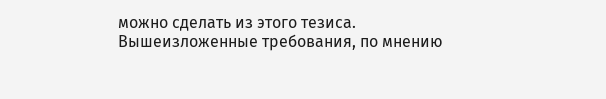можно сделать из этого тезиса.
Вышеизложенные требования, по мнению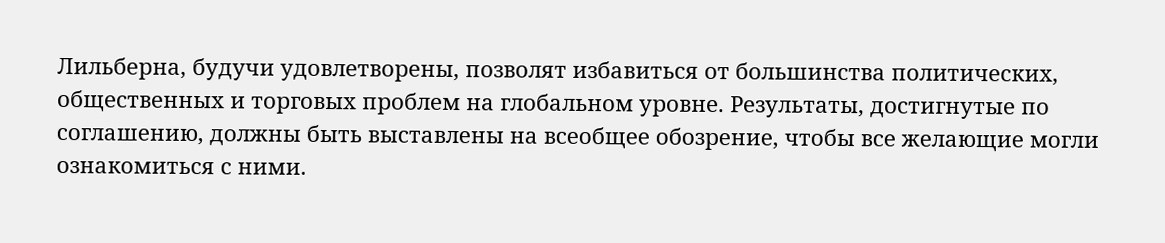Лильберна, будучи удовлетворены, позволят избавиться от большинства политических, общественных и торговых проблем на глобальном уровне. Результаты, достигнутые по соглашению, должны быть выставлены на всеобщее обозрение, чтобы все желающие могли ознакомиться с ними.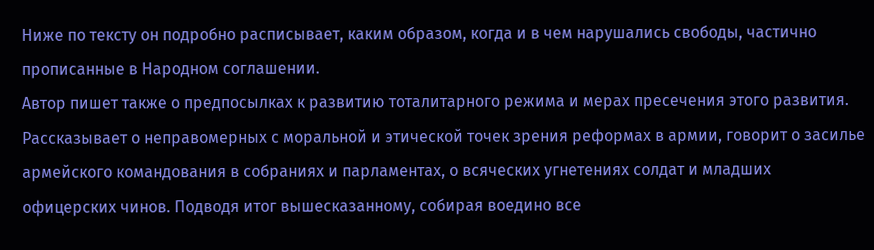Ниже по тексту он подробно расписывает, каким образом, когда и в чем нарушались свободы, частично прописанные в Народном соглашении.
Автор пишет также о предпосылках к развитию тоталитарного режима и мерах пресечения этого развития. Рассказывает о неправомерных с моральной и этической точек зрения реформах в армии, говорит о засилье армейского командования в собраниях и парламентах, о всяческих угнетениях солдат и младших офицерских чинов. Подводя итог вышесказанному, собирая воедино все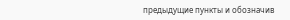предыдущие пункты и обозначив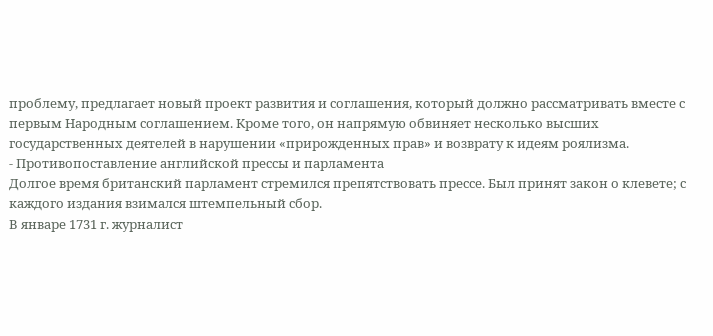проблему, предлагает новый проект развития и соглашения, который должно рассматривать вместе с первым Народным соглашением. Кроме того, он напрямую обвиняет несколько высших государственных деятелей в нарушении «прирожденных прав» и возврату к идеям роялизма.
- Противопоставление английской прессы и парламента
Долгое время британский парламент стремился препятствовать прессе. Был принят закон о клевете; с каждого издания взимался штемпельный сбор.
В январе 1731 г. журналист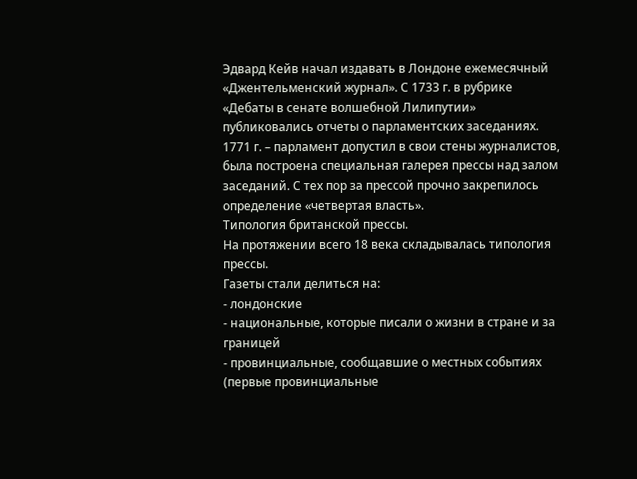Эдвард Кейв начал издавать в Лондоне ежемесячный «Джентельменский журнал». С 1733 г. в рубрике «Дебаты в сенате волшебной Лилипутии» публиковались отчеты о парламентских заседаниях.
1771 г. – парламент допустил в свои стены журналистов, была построена специальная галерея прессы над залом заседаний. С тех пор за прессой прочно закрепилось определение «четвертая власть».
Типология британской прессы.
На протяжении всего 18 века складывалась типология прессы.
Газеты стали делиться на:
- лондонские
- национальные, которые писали о жизни в стране и за границей
- провинциальные, сообщавшие о местных событиях (первые провинциальные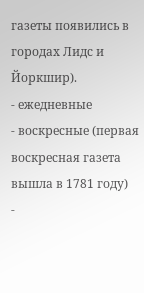газеты появились в городах Лидс и Йоркшир).
- ежедневные
- воскресные (первая воскресная газета вышла в 1781 году)
-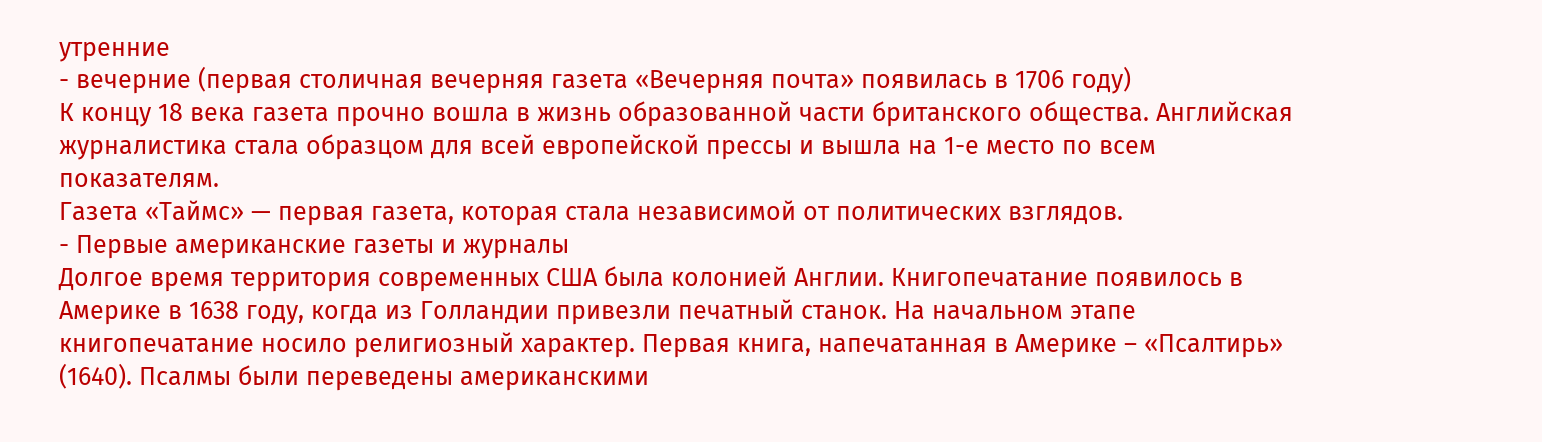утренние
- вечерние (первая столичная вечерняя газета «Вечерняя почта» появилась в 1706 году)
К концу 18 века газета прочно вошла в жизнь образованной части британского общества. Английская журналистика стала образцом для всей европейской прессы и вышла на 1-е место по всем показателям.
Газета «Таймс» — первая газета, которая стала независимой от политических взглядов.
- Первые американские газеты и журналы
Долгое время территория современных США была колонией Англии. Книгопечатание появилось в Америке в 1638 году, когда из Голландии привезли печатный станок. На начальном этапе книгопечатание носило религиозный характер. Первая книга, напечатанная в Америке – «Псалтирь» (1640). Псалмы были переведены американскими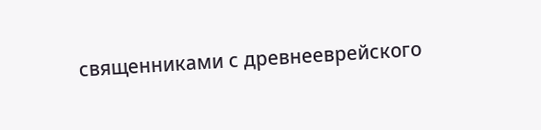священниками с древнееврейского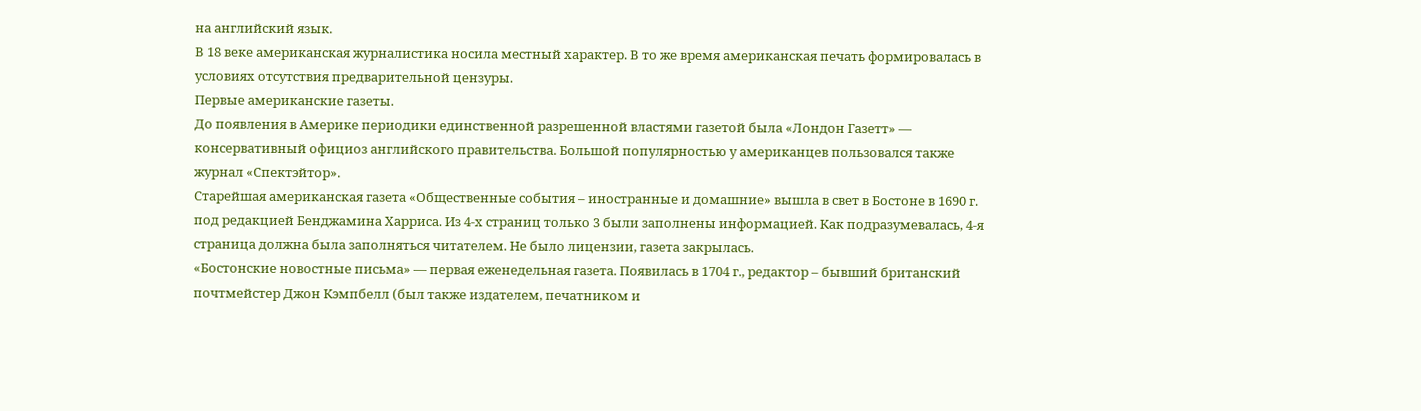на английский язык.
В 18 веке американская журналистика носила местный характер. В то же время американская печать формировалась в условиях отсутствия предварительной цензуры.
Первые американские газеты.
До появления в Америке периодики единственной разрешенной властями газетой была «Лондон Газетт» — консервативный официоз английского правительства. Большой популярностью у американцев пользовался также журнал «Спектэйтор».
Старейшая американская газета «Общественные события – иностранные и домашние» вышла в свет в Бостоне в 1690 г. под редакцией Бенджамина Харриса. Из 4-х страниц только 3 были заполнены информацией. Как подразумевалась, 4-я страница должна была заполняться читателем. Не было лицензии, газета закрылась.
«Бостонские новостные письма» — первая еженедельная газета. Появилась в 1704 г., редактор – бывший британский почтмейстер Джон Кэмпбелл (был также издателем, печатником и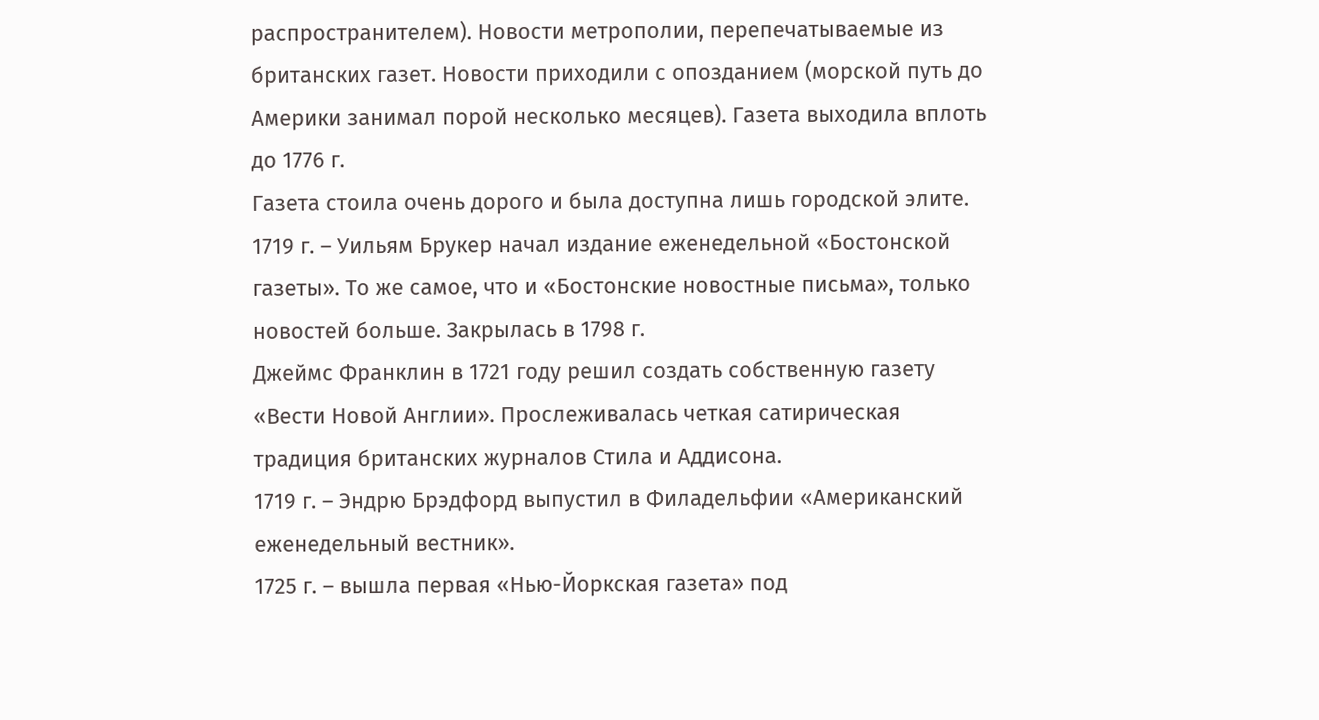распространителем). Новости метрополии, перепечатываемые из британских газет. Новости приходили с опозданием (морской путь до Америки занимал порой несколько месяцев). Газета выходила вплоть до 1776 г.
Газета стоила очень дорого и была доступна лишь городской элите.
1719 г. – Уильям Брукер начал издание еженедельной «Бостонской газеты». То же самое, что и «Бостонские новостные письма», только новостей больше. Закрылась в 1798 г.
Джеймс Франклин в 1721 году решил создать собственную газету «Вести Новой Англии». Прослеживалась четкая сатирическая традиция британских журналов Стила и Аддисона.
1719 г. – Эндрю Брэдфорд выпустил в Филадельфии «Американский еженедельный вестник».
1725 г. – вышла первая «Нью-Йоркская газета» под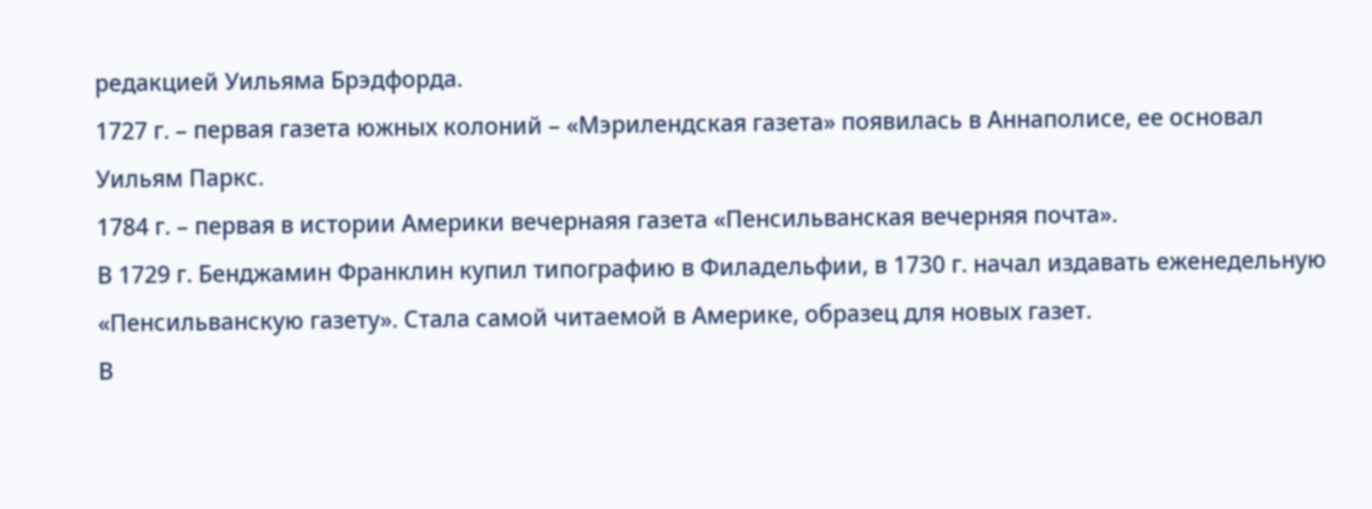редакцией Уильяма Брэдфорда.
1727 г. – первая газета южных колоний – «Мэрилендская газета» появилась в Аннаполисе, ее основал Уильям Паркс.
1784 г. – первая в истории Америки вечернаяя газета «Пенсильванская вечерняя почта».
В 1729 г. Бенджамин Франклин купил типографию в Филадельфии, в 1730 г. начал издавать еженедельную «Пенсильванскую газету». Стала самой читаемой в Америке, образец для новых газет.
В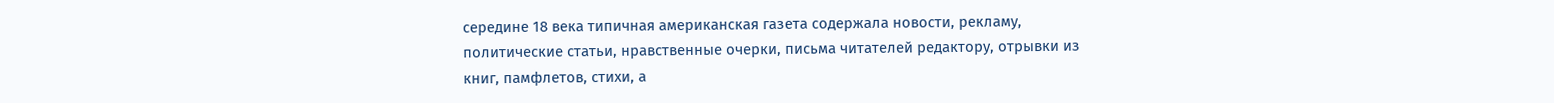середине 18 века типичная американская газета содержала новости, рекламу, политические статьи, нравственные очерки, письма читателей редактору, отрывки из книг, памфлетов, стихи, а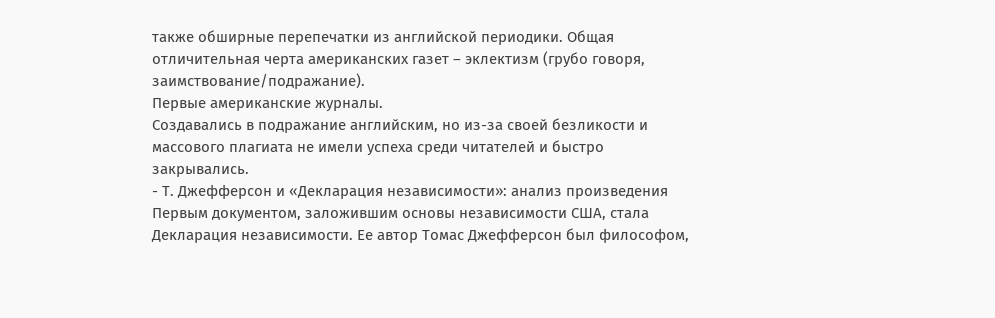также обширные перепечатки из английской периодики. Общая отличительная черта американских газет – эклектизм (грубо говоря, заимствование/подражание).
Первые американские журналы.
Создавались в подражание английским, но из-за своей безликости и массового плагиата не имели успеха среди читателей и быстро закрывались.
- Т. Джефферсон и «Декларация независимости»: анализ произведения
Первым документом, заложившим основы независимости США, стала Декларация независимости. Ее автор Томас Джефферсон был философом,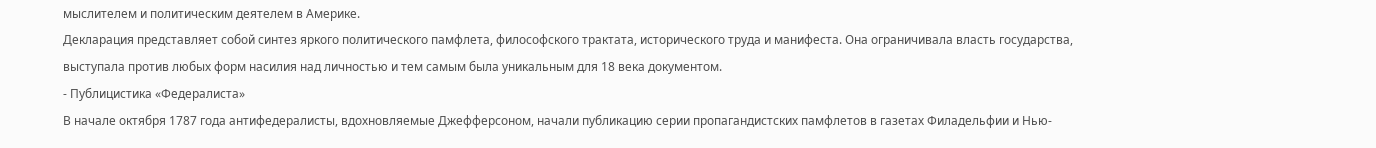мыслителем и политическим деятелем в Америке.
Декларация представляет собой синтез яркого политического памфлета, философского трактата, исторического труда и манифеста. Она ограничивала власть государства, выступала против любых форм насилия над личностью и тем самым была уникальным для 18 века документом.
- Публицистика «Федералиста»
В начале октября 1787 года антифедералисты, вдохновляемые Джефферсоном, начали публикацию серии пропагандистских памфлетов в газетах Филадельфии и Нью-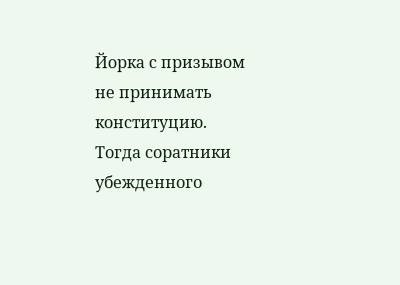Йорка с призывом не принимать конституцию. Тогда соратники убежденного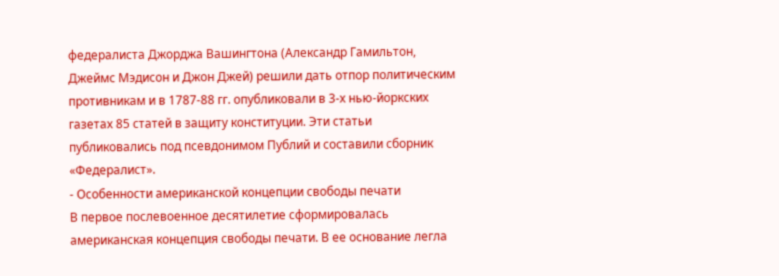федералиста Джорджа Вашингтона (Александр Гамильтон, Джеймс Мэдисон и Джон Джей) решили дать отпор политическим противникам и в 1787-88 гг. опубликовали в 3-х нью-йоркских газетах 85 статей в защиту конституции. Эти статьи публиковались под псевдонимом Публий и составили сборник «Федералист».
- Особенности американской концепции свободы печати
В первое послевоенное десятилетие сформировалась американская концепция свободы печати. В ее основание легла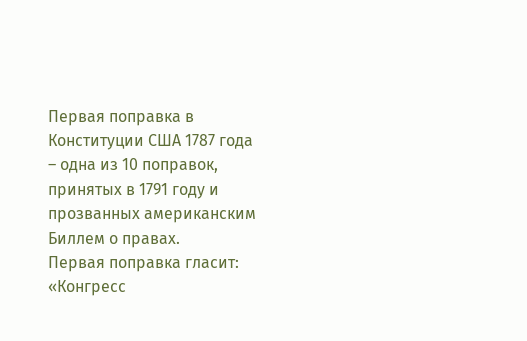Первая поправка в Конституции США 1787 года – одна из 10 поправок, принятых в 1791 году и прозванных американским Биллем о правах.
Первая поправка гласит: «Конгресс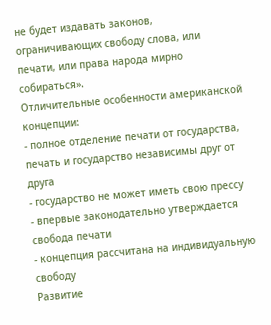не будет издавать законов, ограничивающих свободу слова, или печати, или права народа мирно собираться».
Отличительные особенности американской концепции:
- полное отделение печати от государства, печать и государство независимы друг от друга
- государство не может иметь свою прессу
- впервые законодательно утверждается свобода печати
- концепция рассчитана на индивидуальную свободу
Развитие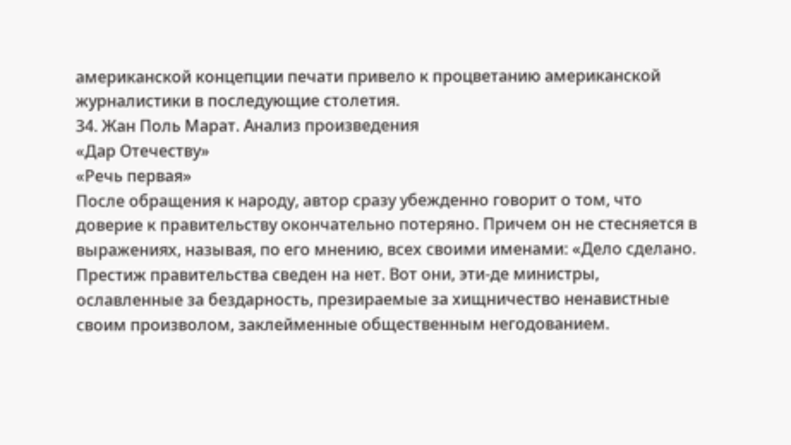американской концепции печати привело к процветанию американской журналистики в последующие столетия.
34. Жан Поль Марат. Анализ произведения
«Дар Отечеству»
«Речь первая»
После обращения к народу, автор сразу убежденно говорит о том, что доверие к правительству окончательно потеряно. Причем он не стесняется в выражениях, называя, по его мнению, всех своими именами: «Дело сделано. Престиж правительства сведен на нет. Вот они, эти-де министры, ославленные за бездарность, презираемые за хищничество ненавистные своим произволом, заклейменные общественным негодованием.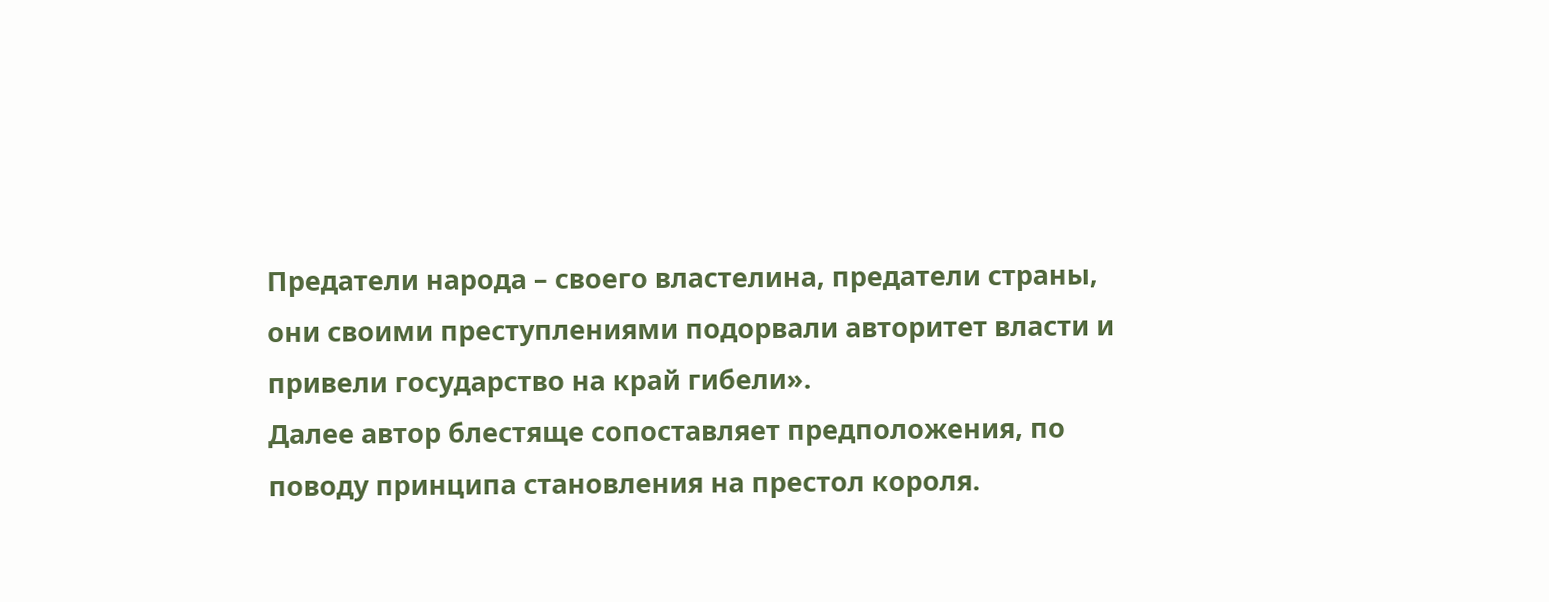Предатели народа – своего властелина, предатели страны, они своими преступлениями подорвали авторитет власти и привели государство на край гибели».
Далее автор блестяще сопоставляет предположения, по поводу принципа становления на престол короля.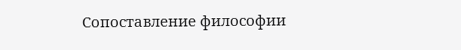Сопоставление философии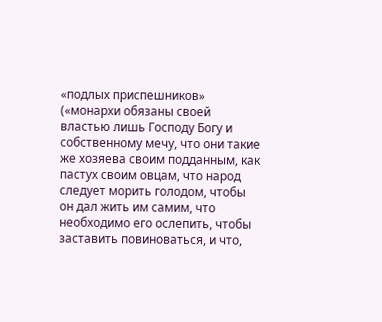«подлых приспешников» («монархи обязаны своей властью лишь Господу Богу и собственному мечу, что они такие же хозяева своим подданным, как пастух своим овцам, что народ следует морить голодом, чтобы он дал жить им самим, что необходимо его ослепить, чтобы заставить повиноваться, и что,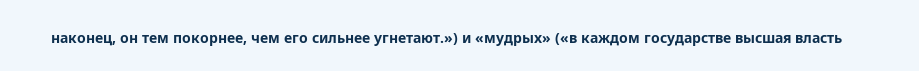наконец, он тем покорнее, чем его сильнее угнетают.») и «мудрых» («в каждом государстве высшая власть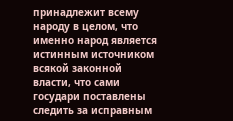принадлежит всему народу в целом, что именно народ является истинным источником всякой законной власти, что сами государи поставлены следить за исправным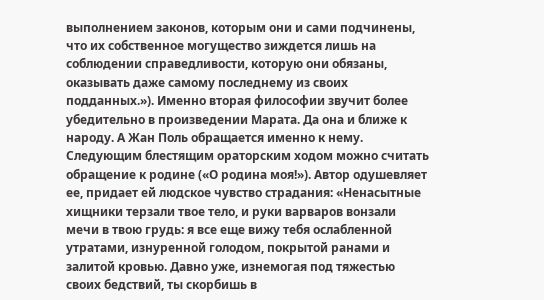выполнением законов, которым они и сами подчинены, что их собственное могущество зиждется лишь на соблюдении справедливости, которую они обязаны, оказывать даже самому последнему из своих подданных.»). Именно вторая философии звучит более убедительно в произведении Марата. Да она и ближе к народу. А Жан Поль обращается именно к нему.
Следующим блестящим ораторским ходом можно считать обращение к родине («О родина моя!»). Автор одушевляет ее, придает ей людское чувство страдания: «Ненасытные хищники терзали твое тело, и руки варваров вонзали мечи в твою грудь: я все еще вижу тебя ослабленной утратами, изнуренной голодом, покрытой ранами и залитой кровью. Давно уже, изнемогая под тяжестью своих бедствий, ты скорбишь в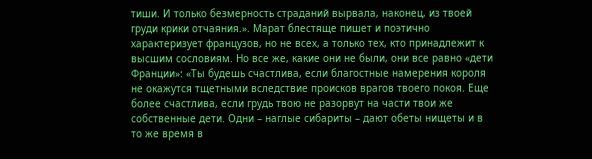тиши. И только безмерность страданий вырвала, наконец, из твоей груди крики отчаяния.». Марат блестяще пишет и поэтично характеризует французов, но не всех, а только тех, кто принадлежит к высшим сословиям. Но все же, какие они не были, они все равно «дети Франции»: «Ты будешь счастлива, если благостные намерения короля не окажутся тщетными вследствие происков врагов твоего покоя. Еще более счастлива, если грудь твою не разорвут на части твои же собственные дети. Одни – наглые сибариты – дают обеты нищеты и в то же время в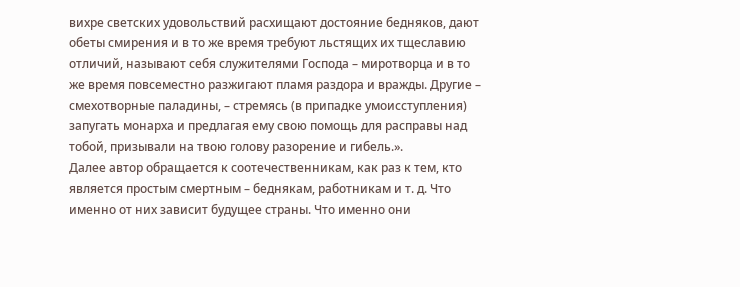вихре светских удовольствий расхищают достояние бедняков, дают обеты смирения и в то же время требуют льстящих их тщеславию отличий, называют себя служителями Господа – миротворца и в то же время повсеместно разжигают пламя раздора и вражды. Другие – смехотворные паладины, – стремясь (в припадке умоисступления) запугать монарха и предлагая ему свою помощь для расправы над тобой, призывали на твою голову разорение и гибель.».
Далее автор обращается к соотечественникам, как раз к тем, кто является простым смертным – беднякам, работникам и т. д. Что именно от них зависит будущее страны. Что именно они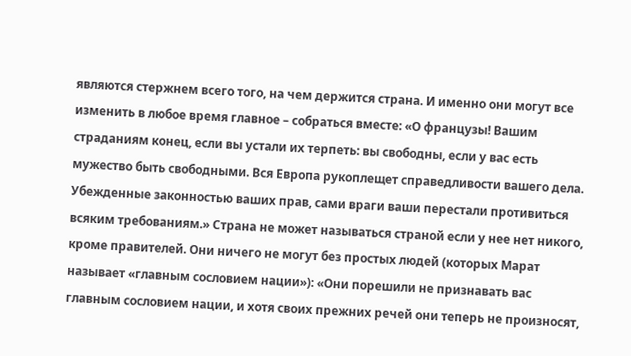являются стержнем всего того, на чем держится страна. И именно они могут все изменить в любое время главное – собраться вместе: «О французы! Вашим страданиям конец, если вы устали их терпеть: вы свободны, если у вас есть мужество быть свободными. Вся Европа рукоплещет справедливости вашего дела. Убежденные законностью ваших прав, сами враги ваши перестали противиться всяким требованиям.» Страна не может называться страной если у нее нет никого, кроме правителей. Они ничего не могут без простых людей (которых Марат называет «главным сословием нации»): «Они порешили не признавать вас главным сословием нации, и хотя своих прежних речей они теперь не произносят,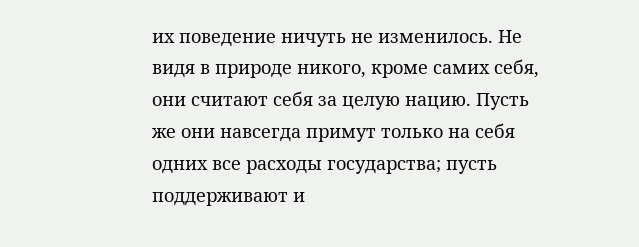их поведение ничуть не изменилось. Не видя в природе никого, кроме самих себя, они считают себя за целую нацию. Пусть же они навсегда примут только на себя одних все расходы государства; пусть поддерживают и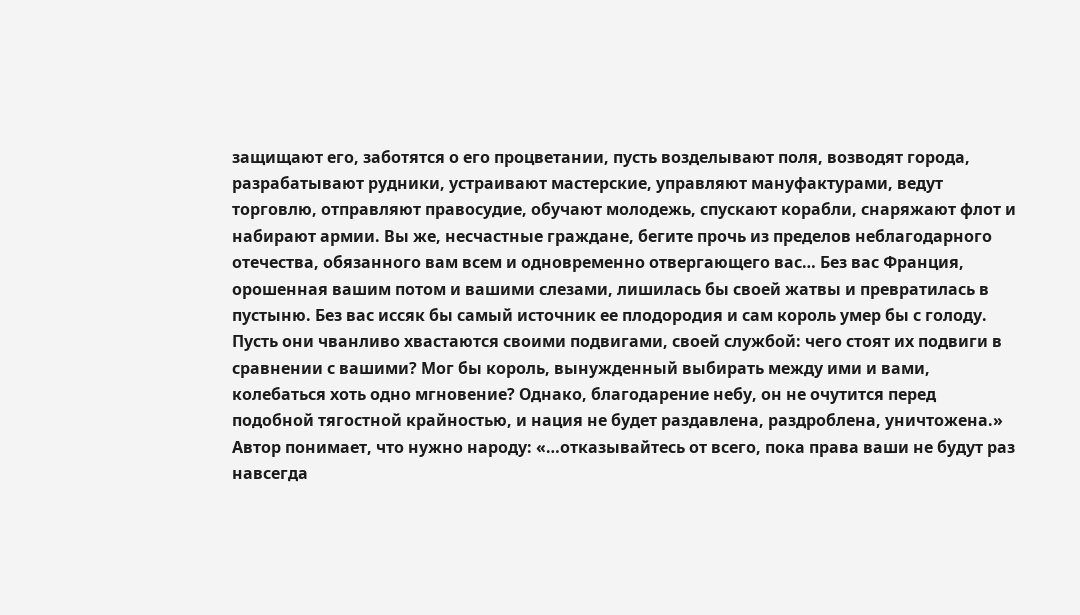защищают его, заботятся о его процветании, пусть возделывают поля, возводят города, разрабатывают рудники, устраивают мастерские, управляют мануфактурами, ведут торговлю, отправляют правосудие, обучают молодежь, спускают корабли, снаряжают флот и набирают армии. Вы же, несчастные граждане, бегите прочь из пределов неблагодарного отечества, обязанного вам всем и одновременно отвергающего вас… Без вас Франция, орошенная вашим потом и вашими слезами, лишилась бы своей жатвы и превратилась в пустыню. Без вас иссяк бы самый источник ее плодородия и сам король умер бы с голоду. Пусть они чванливо хвастаются своими подвигами, своей службой: чего стоят их подвиги в сравнении с вашими? Мог бы король, вынужденный выбирать между ими и вами, колебаться хоть одно мгновение? Однако, благодарение небу, он не очутится перед подобной тягостной крайностью, и нация не будет раздавлена, раздроблена, уничтожена.»
Автор понимает, что нужно народу: «…отказывайтесь от всего, пока права ваши не будут раз навсегда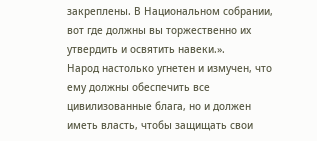закреплены. В Национальном собрании, вот где должны вы торжественно их утвердить и освятить навеки.».
Народ настолько угнетен и измучен, что ему должны обеспечить все цивилизованные блага, но и должен иметь власть, чтобы защищать свои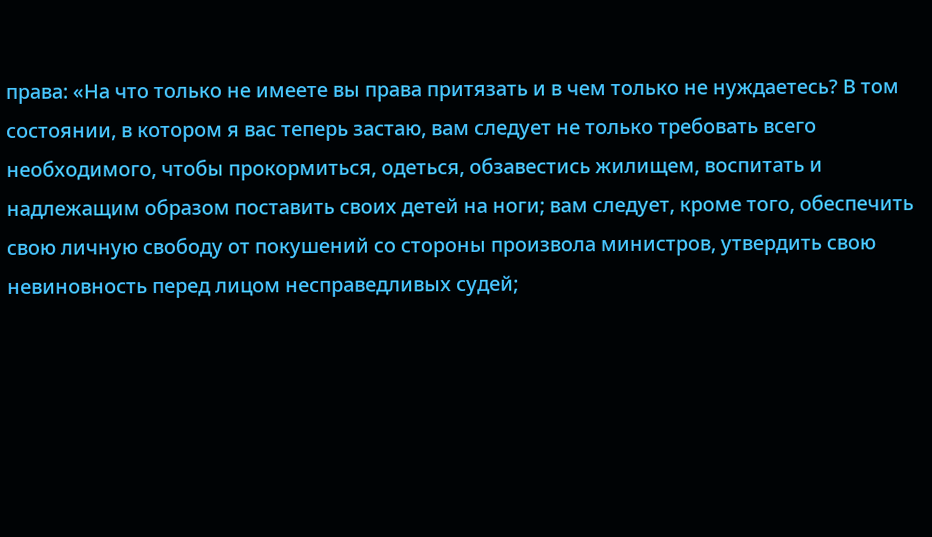права: «На что только не имеете вы права притязать и в чем только не нуждаетесь? В том состоянии, в котором я вас теперь застаю, вам следует не только требовать всего необходимого, чтобы прокормиться, одеться, обзавестись жилищем, воспитать и надлежащим образом поставить своих детей на ноги; вам следует, кроме того, обеспечить свою личную свободу от покушений со стороны произвола министров, утвердить свою невиновность перед лицом несправедливых судей;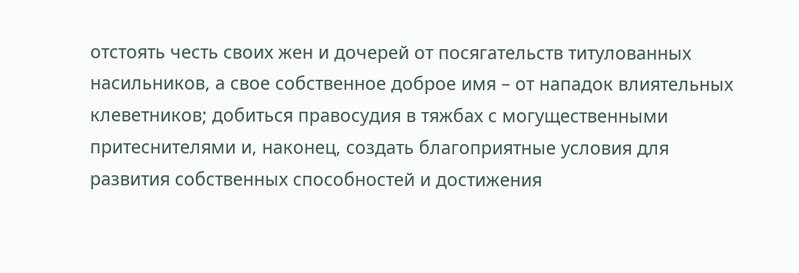отстоять честь своих жен и дочерей от посягательств титулованных насильников, а свое собственное доброе имя – от нападок влиятельных клеветников; добиться правосудия в тяжбах с могущественными притеснителями и, наконец, создать благоприятные условия для развития собственных способностей и достижения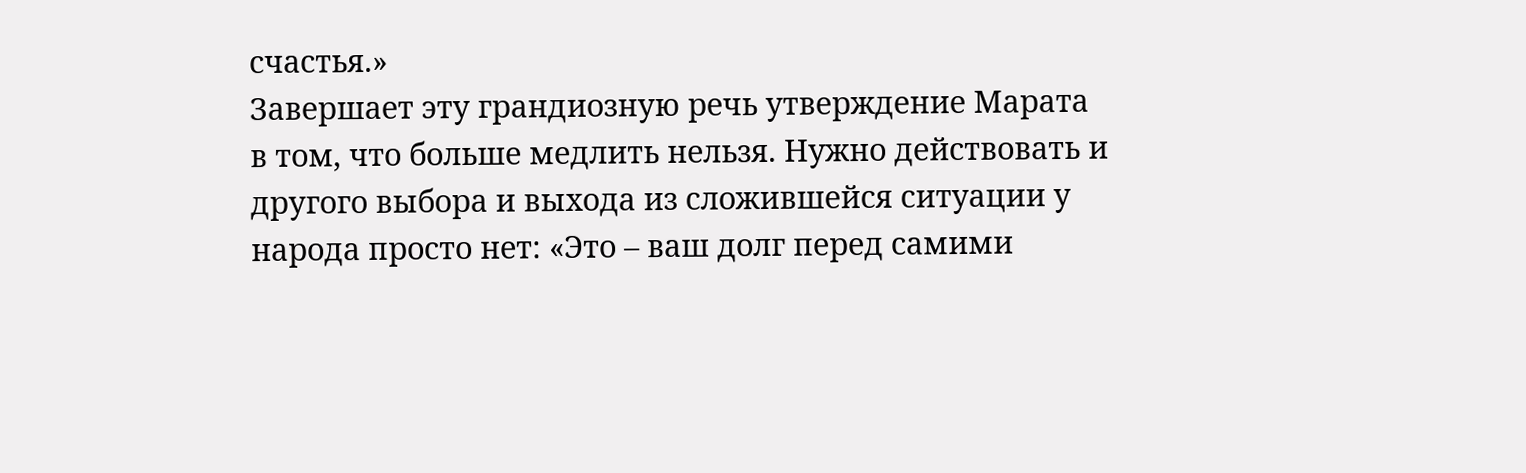счастья.»
Завершает эту грандиозную речь утверждение Марата в том, что больше медлить нельзя. Нужно действовать и другого выбора и выхода из сложившейся ситуации у народа просто нет: «Это – ваш долг перед самими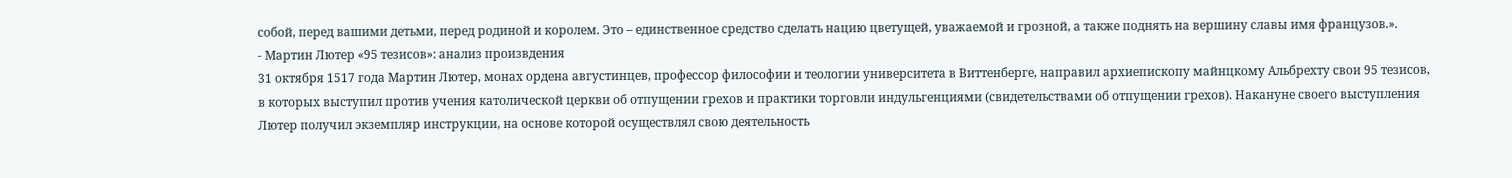собой, перед вашими детьми, перед родиной и королем. Это – единственное средство сделать нацию цветущей, уважаемой и грозной, а также поднять на вершину славы имя французов.».
- Мартин Лютер «95 тезисов»: анализ произвдения
31 октября 1517 года Мартин Лютер, монах ордена августинцев, профессор философии и теологии университета в Виттенберге, направил архиепископу майнцкому Альбрехту свои 95 тезисов, в которых выступил против учения католической церкви об отпущении грехов и практики торговли индульгенциями (свидетельствами об отпущении грехов). Накануне своего выступления Лютер получил экземпляр инструкции, на основе которой осуществлял свою деятельность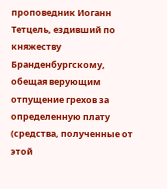проповедник Иоганн Тетцель, ездивший по княжеству Бранденбургскому, обещая верующим отпущение грехов за определенную плату (средства, полученные от этой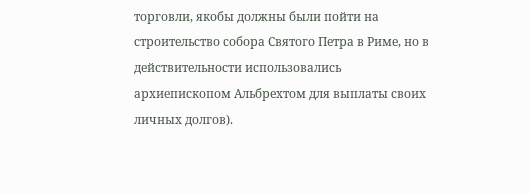торговли, якобы должны были пойти на строительство собора Святого Петра в Риме, но в действительности использовались архиепископом Альбрехтом для выплаты своих личных долгов).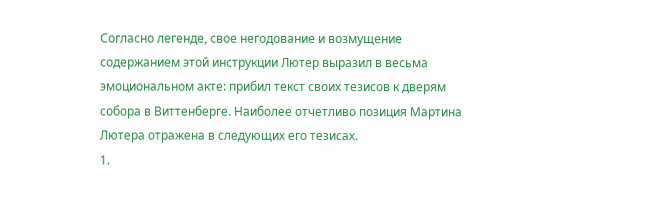Согласно легенде, свое негодование и возмущение содержанием этой инструкции Лютер выразил в весьма эмоциональном акте: прибил текст своих тезисов к дверям собора в Виттенберге. Наиболее отчетливо позиция Мартина Лютера отражена в следующих его тезисах.
1.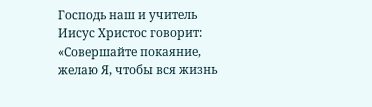Господь наш и учитель Иисус Христос говорит: «Совершайте покаяние, желаю Я, чтобы вся жизнь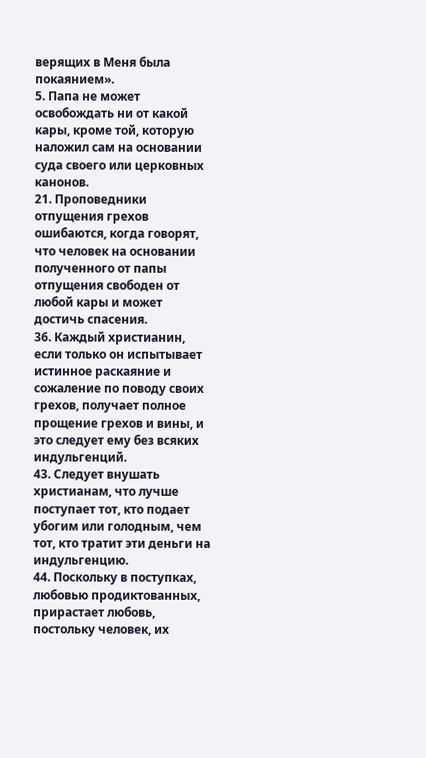верящих в Меня была покаянием».
5. Папа не может освобождать ни от какой кары, кроме той, которую наложил сам на основании суда своего или церковных канонов.
21. Проповедники отпущения грехов ошибаются, когда говорят, что человек на основании полученного от папы отпущения свободен от любой кары и может достичь спасения.
36. Каждый христианин, если только он испытывает истинное раскаяние и сожаление по поводу своих грехов, получает полное прощение грехов и вины, и это следует ему без всяких индульгенций.
43. Следует внушать христианам, что лучше поступает тот, кто подает убогим или голодным, чем тот, кто тратит эти деньги на индульгенцию.
44. Поскольку в поступках, любовью продиктованных, прирастает любовь, постольку человек, их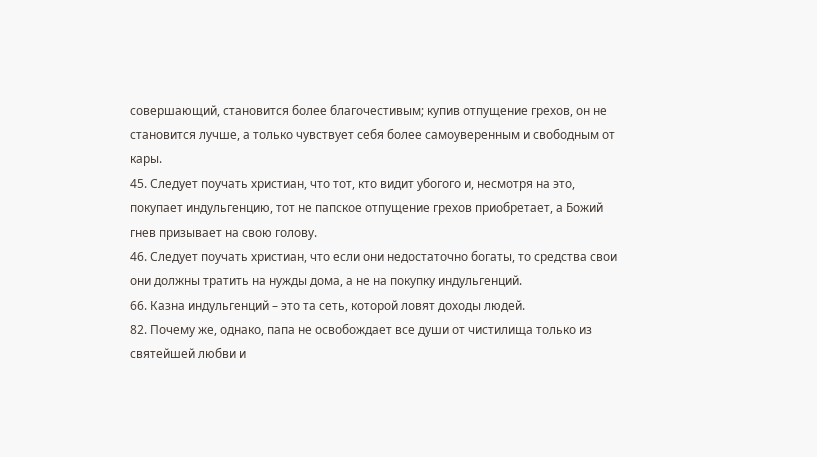совершающий, становится более благочестивым; купив отпущение грехов, он не становится лучше, а только чувствует себя более самоуверенным и свободным от кары.
45. Следует поучать христиан, что тот, кто видит убогого и, несмотря на это, покупает индульгенцию, тот не папское отпущение грехов приобретает, а Божий гнев призывает на свою голову.
46. Следует поучать христиан, что если они недостаточно богаты, то средства свои они должны тратить на нужды дома, а не на покупку индульгенций.
66. Казна индульгенций – это та сеть, которой ловят доходы людей.
82. Почему же, однако, папа не освобождает все души от чистилища только из святейшей любви и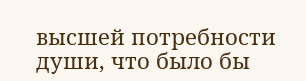высшей потребности души, что было бы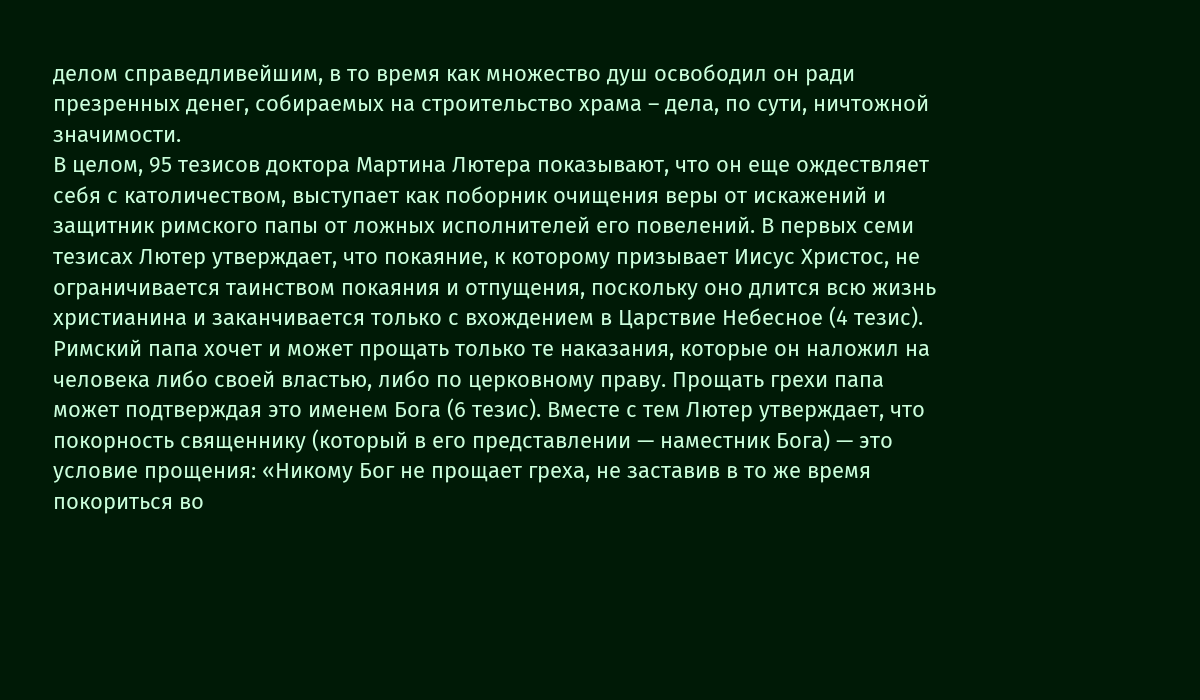делом справедливейшим, в то время как множество душ освободил он ради презренных денег, собираемых на строительство храма – дела, по сути, ничтожной значимости.
В целом, 95 тезисов доктора Мартина Лютера показывают, что он еще ождествляет себя с католичеством, выступает как поборник очищения веры от искажений и защитник римского папы от ложных исполнителей его повелений. В первых семи тезисах Лютер утверждает, что покаяние, к которому призывает Иисус Христос, не ограничивается таинством покаяния и отпущения, поскольку оно длится всю жизнь христианина и заканчивается только с вхождением в Царствие Небесное (4 тезис). Римский папа хочет и может прощать только те наказания, которые он наложил на человека либо своей властью, либо по церковному праву. Прощать грехи папа может подтверждая это именем Бога (6 тезис). Вместе с тем Лютер утверждает, что покорность священнику (который в его представлении — наместник Бога) — это условие прощения: «Никому Бог не прощает греха, не заставив в то же время покориться во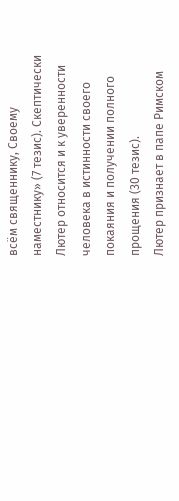всём священнику, Своему наместнику» (7 тезис). Скептически Лютер относится и к уверенности человека в истинности своего покаяния и получении полного прощения (30 тезис).
Лютер признает в папе Римском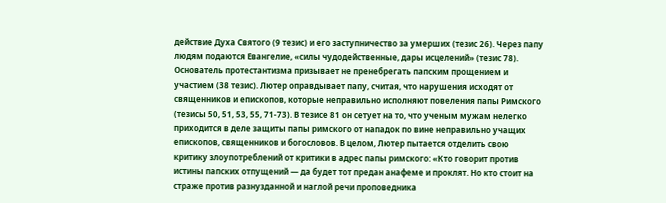действие Духа Святого (9 тезис) и его заступничество за умерших (тезис 26). Через папу людям подаются Евангелие, «силы чудодейственные, дары исцелений» (тезис 78). Основатель протестантизма призывает не пренебрегать папским прощением и участием (38 тезис). Лютер оправдывает папу, считая, что нарушения исходят от священников и епископов, которые неправильно исполняют повеления папы Римского (тезисы 50, 51, 53, 55, 71-73). В тезисе 81 он сетует на то, что ученым мужам нелегко приходится в деле защиты папы римского от нападок по вине неправильно учащих епископов, священников и богословов. В целом, Лютер пытается отделить свою критику злоупотреблений от критики в адрес папы римского: «Кто говорит против истины папских отпущений — да будет тот предан анафеме и проклят. Но кто стоит на страже против разнузданной и наглой речи проповедника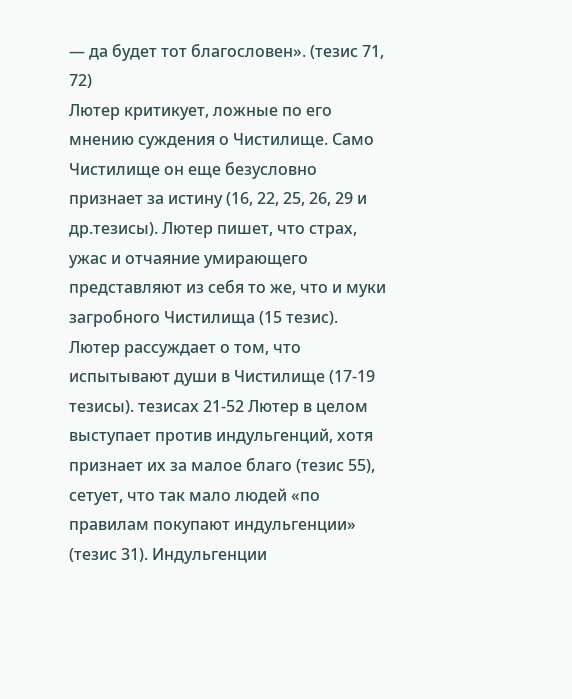— да будет тот благословен». (тезис 71, 72)
Лютер критикует, ложные по его мнению суждения о Чистилище. Само Чистилище он еще безусловно признает за истину (16, 22, 25, 26, 29 и др.тезисы). Лютер пишет, что страх, ужас и отчаяние умирающего представляют из себя то же, что и муки загробного Чистилища (15 тезис). Лютер рассуждает о том, что испытывают души в Чистилище (17-19 тезисы). тезисах 21-52 Лютер в целом выступает против индульгенций, хотя признает их за малое благо (тезис 55), сетует, что так мало людей «по правилам покупают индульгенции» (тезис 31). Индульгенции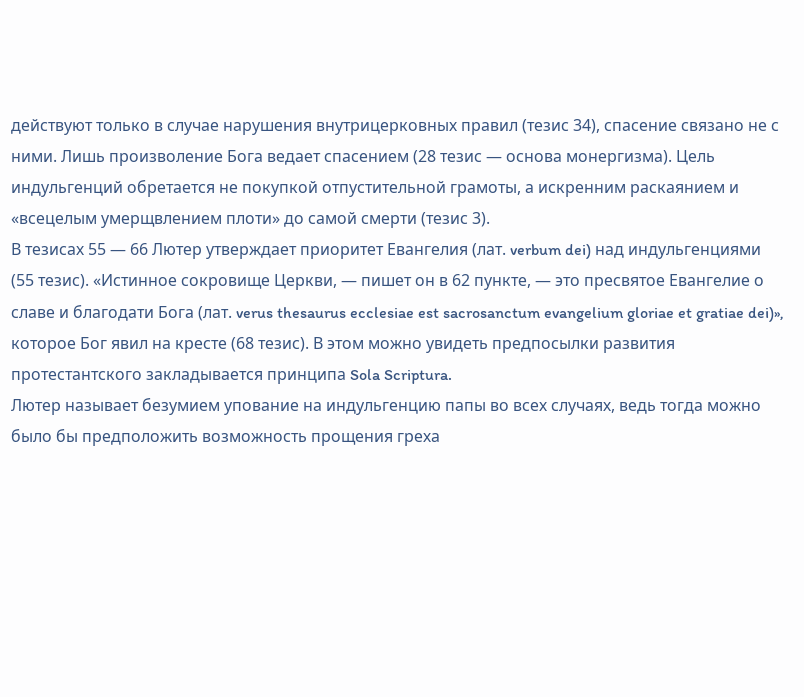действуют только в случае нарушения внутрицерковных правил (тезис 34), спасение связано не с ними. Лишь произволение Бога ведает спасением (28 тезис — основа монергизма). Цель индульгенций обретается не покупкой отпустительной грамоты, а искренним раскаянием и «всецелым умерщвлением плоти» до самой смерти (тезис 3).
В тезисах 55 — 66 Лютер утверждает приоритет Евангелия (лат. verbum dei) над индульгенциями (55 тезис). «Истинное сокровище Церкви, — пишет он в 62 пункте, — это пресвятое Евангелие о славе и благодати Бога (лат. verus thesaurus ecclesiae est sacrosanctum evangelium gloriae et gratiae dei)», которое Бог явил на кресте (68 тезис). В этом можно увидеть предпосылки развития протестантского закладывается принципа Sola Scriptura.
Лютер называет безумием упование на индульгенцию папы во всех случаях, ведь тогда можно было бы предположить возможность прощения греха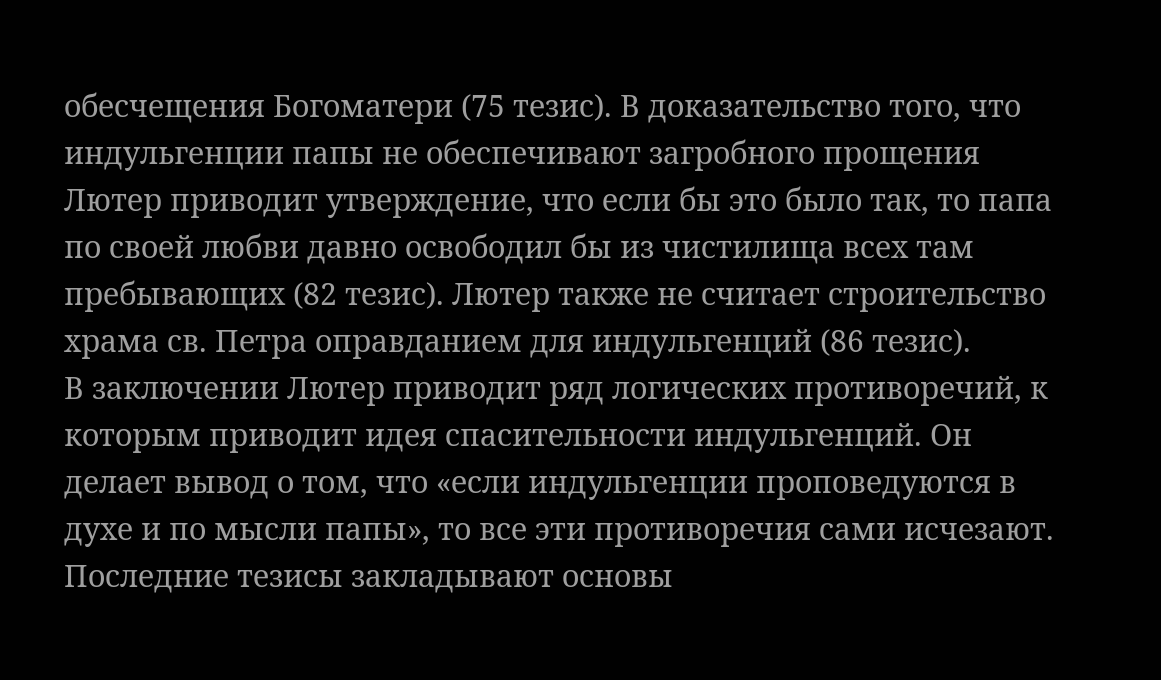обесчещения Богоматери (75 тезис). В доказательство того, что индульгенции папы не обеспечивают загробного прощения Лютер приводит утверждение, что если бы это было так, то папа по своей любви давно освободил бы из чистилища всех там пребывающих (82 тезис). Лютер также не считает строительство храма св. Петра оправданием для индульгенций (86 тезис).
В заключении Лютер приводит ряд логических противоречий, к которым приводит идея спасительности индульгенций. Он делает вывод о том, что «если индульгенции проповедуются в духе и по мысли папы», то все эти противоречия сами исчезают. Последние тезисы закладывают основы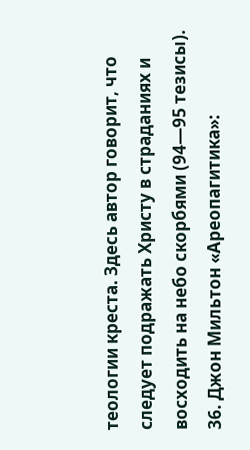теологии креста. Здесь автор говорит, что следует подражать Христу в страданиях и восходить на небо скорбями (94—95 тезисы).
36. Джон Мильтон «Ареопагитика»: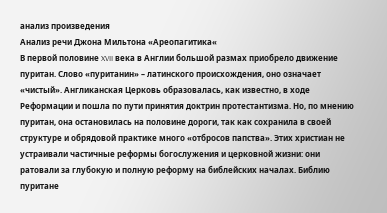анализ произведения
Анализ речи Джона Мильтона «Ареопагитика«
В первой половине XVII века в Англии большой размах приобрело движение пуритан. Слово «пуританин» – латинского происхождения, оно означает «чистый». Англиканская Церковь образовалась, как известно, в ходе Реформации и пошла по пути принятия доктрин протестантизма. Но, по мнению пуритан, она остановилась на половине дороги, так как сохранила в своей структуре и обрядовой практике много «отбросов папства». Этих христиан не устраивали частичные реформы богослужения и церковной жизни: они ратовали за глубокую и полную реформу на библейских началах. Библию пуритане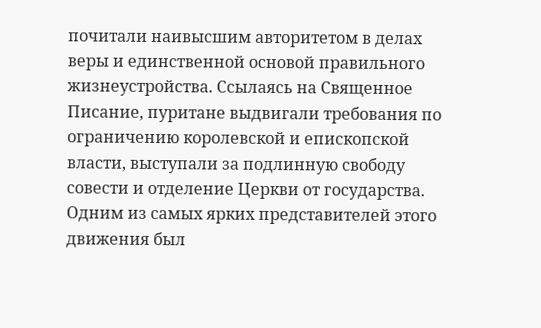почитали наивысшим авторитетом в делах веры и единственной основой правильного жизнеустройства. Ссылаясь на Священное Писание, пуритане выдвигали требования по ограничению королевской и епископской власти, выступали за подлинную свободу совести и отделение Церкви от государства. Одним из самых ярких представителей этого движения был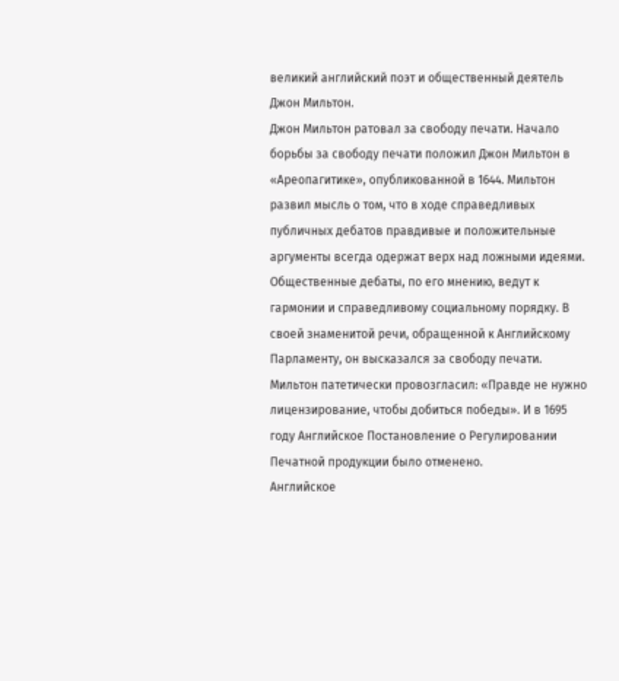великий английский поэт и общественный деятель Джон Мильтон.
Джон Мильтон ратовал за свободу печати. Начало борьбы за свободу печати положил Джон Мильтон в «Ареопагитике», опубликованной в 1644. Мильтон развил мысль о том, что в ходе справедливых публичных дебатов правдивые и положительные аргументы всегда одержат верх над ложными идеями. Общественные дебаты, по его мнению, ведут к гармонии и справедливому социальному порядку. В своей знаменитой речи, обращенной к Английскому Парламенту, он высказался за свободу печати. Мильтон патетически провозгласил: «Правде не нужно лицензирование, чтобы добиться победы». И в 1695 году Английское Постановление о Регулировании Печатной продукции было отменено.
Английское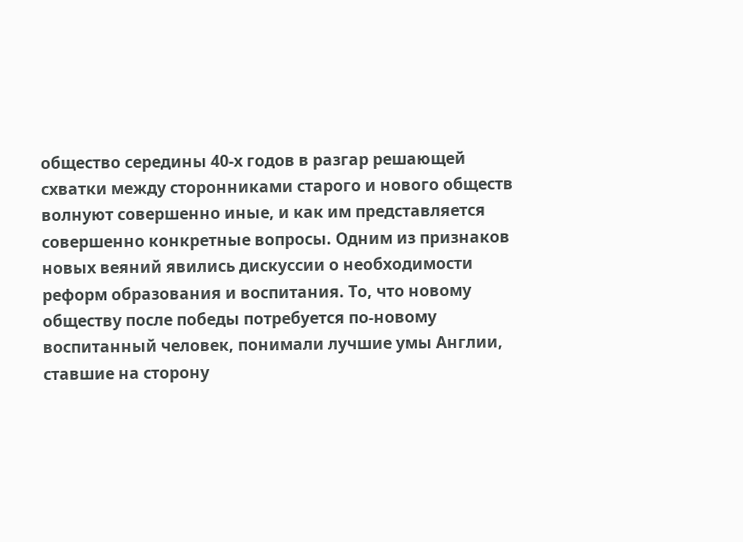общество середины 40-х годов в разгар решающей схватки между сторонниками старого и нового обществ волнуют совершенно иные, и как им представляется совершенно конкретные вопросы. Одним из признаков новых веяний явились дискуссии о необходимости реформ образования и воспитания. То, что новому обществу после победы потребуется по-новому воспитанный человек, понимали лучшие умы Англии, ставшие на сторону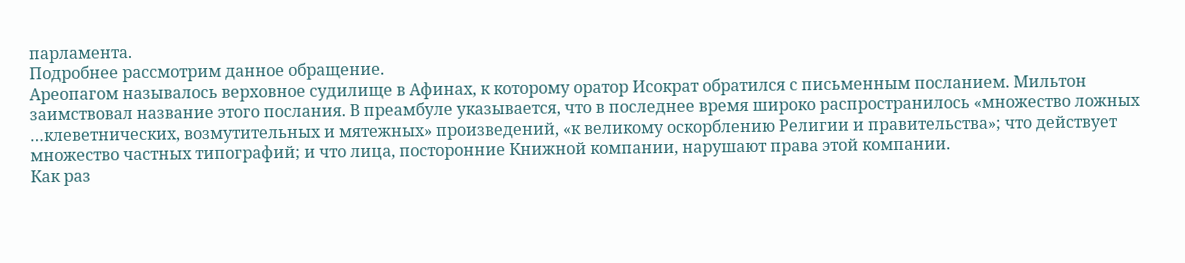парламента.
Подробнее рассмотрим данное обращение.
Ареопагом называлось верховное судилище в Афинах, к которому оратор Исократ обратился с письменным посланием. Мильтон заимствовал название этого послания. В преамбуле указывается, что в последнее время широко распространилось «множество ложных …клеветнических, возмутительных и мятежных» произведений, «к великому оскорблению Религии и правительства»; что действует множество частных типографий; и что лица, посторонние Книжной компании, нарушают права этой компании.
Как раз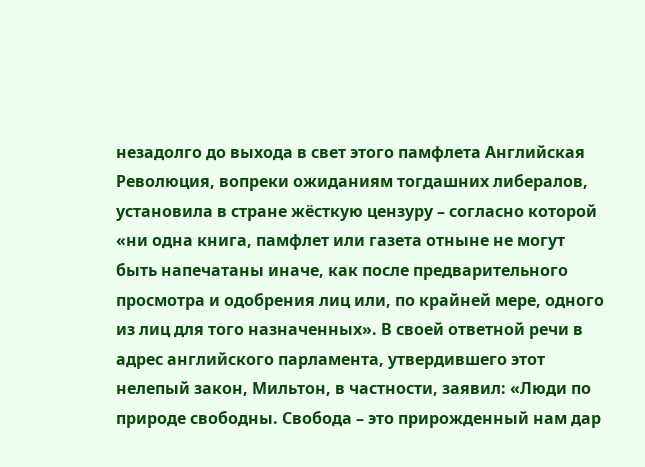незадолго до выхода в свет этого памфлета Английская Революция, вопреки ожиданиям тогдашних либералов, установила в стране жёсткую цензуру – согласно которой «ни одна книга, памфлет или газета отныне не могут быть напечатаны иначе, как после предварительного просмотра и одобрения лиц или, по крайней мере, одного из лиц для того назначенных». В своей ответной речи в адрес английского парламента, утвердившего этот нелепый закон, Мильтон, в частности, заявил: «Люди по природе свободны. Свобода – это прирожденный нам дар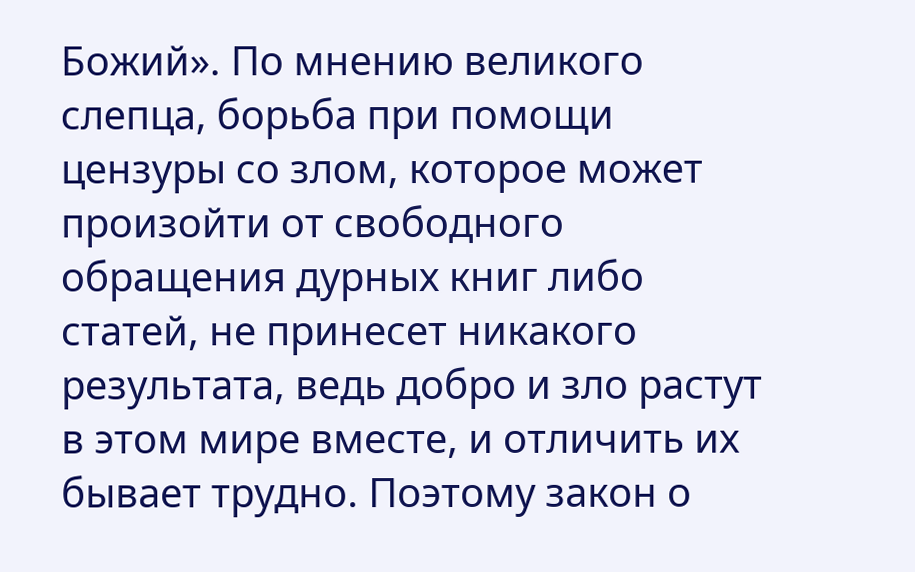Божий». По мнению великого слепца, борьба при помощи цензуры со злом, которое может произойти от свободного обращения дурных книг либо статей, не принесет никакого результата, ведь добро и зло растут в этом мире вместе, и отличить их бывает трудно. Поэтому закон о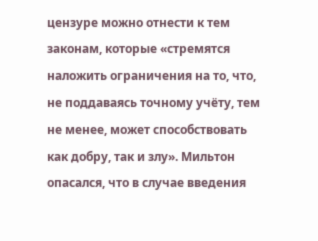цензуре можно отнести к тем законам, которые «стремятся наложить ограничения на то, что, не поддаваясь точному учёту, тем не менее, может способствовать как добру, так и злу». Мильтон опасался, что в случае введения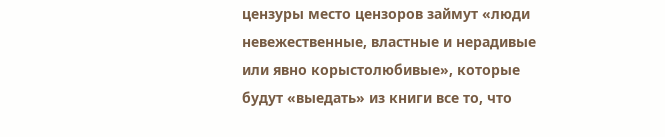цензуры место цензоров займут «люди невежественные, властные и нерадивые или явно корыстолюбивые», которые будут «выедать» из книги все то, что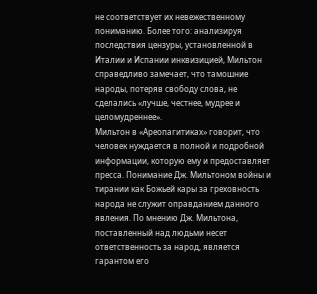не соответствует их невежественному пониманию. Более того: анализируя последствия цензуры, установленной в Италии и Испании инквизицией, Мильтон справедливо замечает, что тамошние народы, потеряв свободу слова, не сделались «лучше, честнее, мудрее и целомудреннее».
Мильтон в «Ареопагитиках» говорит, что человек нуждается в полной и подробной информации, которую ему и предоставляет пресса. Понимание Дж. Мильтоном войны и тирании как Божьей кары за греховность народа не служит оправданием данного явления. По мнению Дж. Мильтона, поставленный над людьми несет ответственность за народ, является гарантом его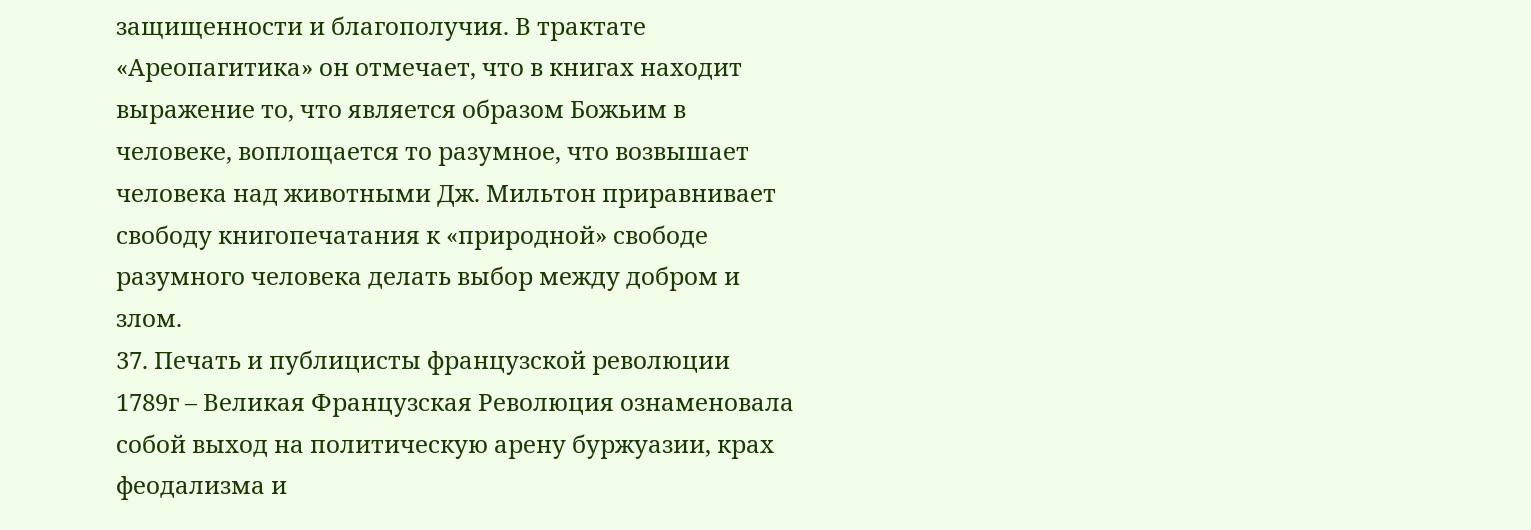защищенности и благополучия. В трактате «Ареопагитика» он отмечает, что в книгах находит выражение то, что является образом Божьим в человеке, воплощается то разумное, что возвышает человека над животными Дж. Мильтон приравнивает свободу книгопечатания к «природной» свободе разумного человека делать выбор между добром и злом.
37. Печать и публицисты французской революции
1789г – Великая Французская Революция ознаменовала собой выход на политическую арену буржуазии, крах феодализма и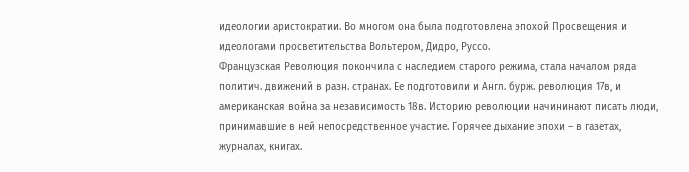идеологии аристократии. Во многом она была подготовлена эпохой Просвещения и идеологами просветительства Вольтером, Дидро, Руссо.
Французская Революция покончила с наследием старого режима, стала началом ряда политич. движений в разн. странах. Ее подготовили и Англ. бурж. революция 17в, и американская война за независимость 18в. Историю революции начининают писать люди, принимавшие в ней непосредственное участие. Горячее дыхание эпохи – в газетах, журналах, книгах.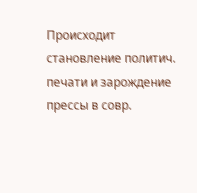Происходит становление политич. печати и зарождение прессы в совр.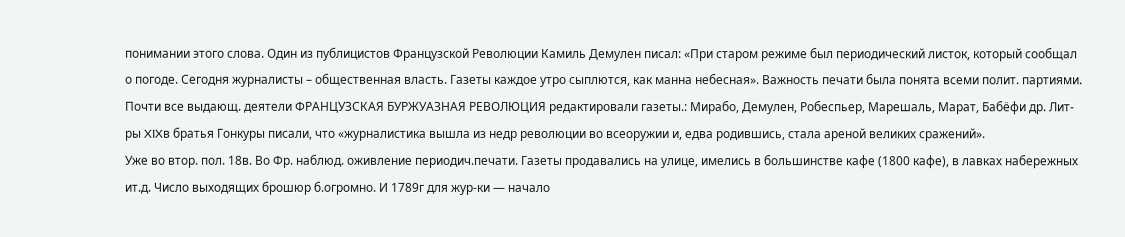понимании этого слова. Один из публицистов Французской Революции Камиль Демулен писал: «При старом режиме был периодический листок, который сообщал о погоде. Сегодня журналисты – общественная власть. Газеты каждое утро сыплются, как манна небесная». Важность печати была понята всеми полит. партиями. Почти все выдающ. деятели ФРАНЦУЗСКАЯ БУРЖУАЗНАЯ РЕВОЛЮЦИЯ редактировали газеты.: Мирабо, Демулен, Робеспьер, Марешаль, Марат, Бабёфи др. Лит-ры XIXв братья Гонкуры писали, что «журналистика вышла из недр революции во всеоружии и, едва родившись, стала ареной великих сражений».
Уже во втор. пол. 18в. Во Фр. наблюд. оживление периодич.печати. Газеты продавались на улице, имелись в большинстве кафе (1800 кафе), в лавках набережных ит.д. Число выходящих брошюр б.огромно. И 1789г для жур-ки — начало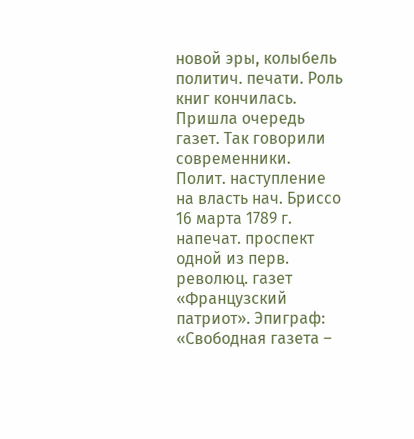новой эры, колыбель политич. печати. Роль книг кончилась. Пришла очередь газет. Так говорили современники.
Полит. наступление на власть нач. Бриссо 16 марта 1789 г. напечат. проспект одной из перв. революц. газет «Французский патриот». Эпиграф: «Свободная газета –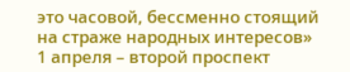это часовой, бессменно стоящий на страже народных интересов»
1 апреля – второй проспект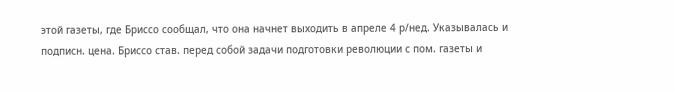этой газеты, где Бриссо сообщал, что она начнет выходить в апреле 4 р/нед. Указывалась и подписн. цена. Бриссо став. перед собой задачи подготовки революции с пом. газеты и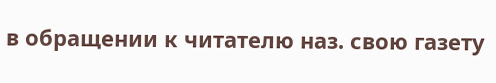в обращении к читателю наз. свою газету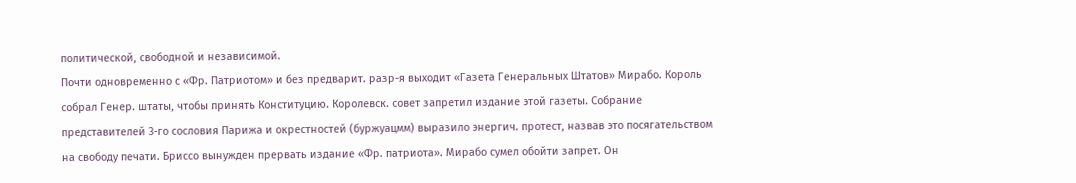политической, свободной и независимой.
Почти одновременно с «Фр. Патриотом» и без предварит. разр-я выходит «Газета Генеральных Штатов» Мирабо. Король собрал Генер. штаты, чтобы принять Конституцию. Королевск. совет запретил издание этой газеты. Собрание представителей 3-го сословия Парижа и окрестностей (буржуацмм) выразило энергич. протест, назвав это посягательством на свободу печати. Бриссо вынужден прервать издание «Фр. патриота». Мирабо сумел обойти запрет. Он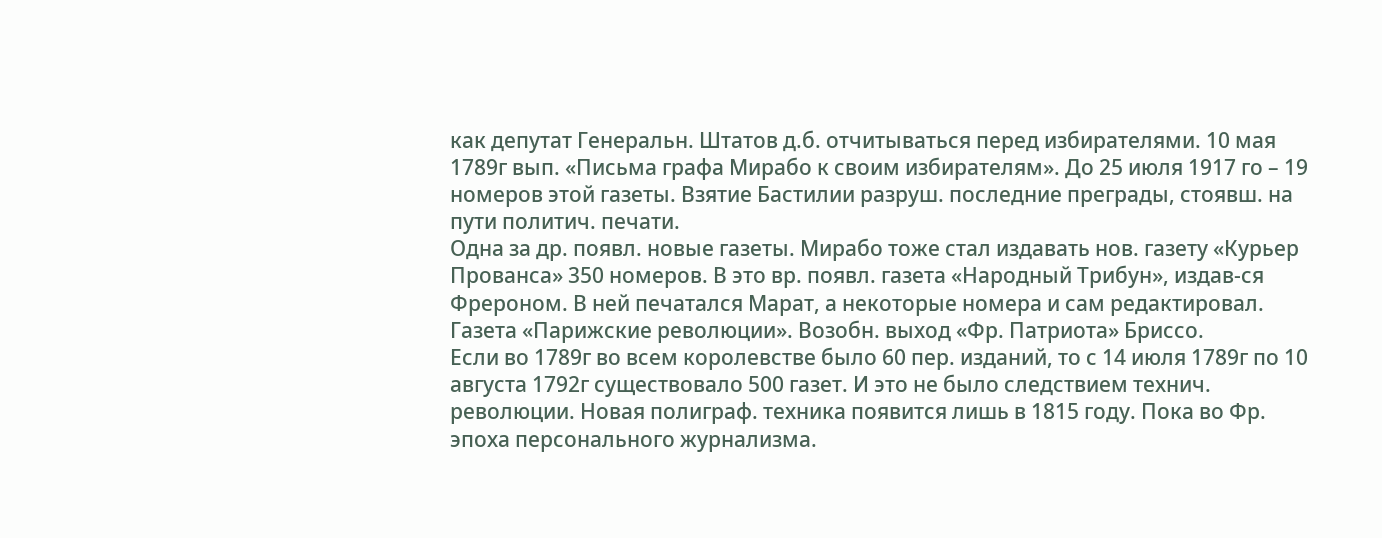как депутат Генеральн. Штатов д.б. отчитываться перед избирателями. 10 мая 1789г вып. «Письма графа Мирабо к своим избирателям». До 25 июля 1917 го – 19 номеров этой газеты. Взятие Бастилии разруш. последние преграды, стоявш. на пути политич. печати.
Одна за др. появл. новые газеты. Мирабо тоже стал издавать нов. газету «Курьер Прованса» 350 номеров. В это вр. появл. газета «Народный Трибун», издав-ся Фрероном. В ней печатался Марат, а некоторые номера и сам редактировал. Газета «Парижские революции». Возобн. выход «Фр. Патриота» Бриссо.
Если во 1789г во всем королевстве было 60 пер. изданий, то с 14 июля 1789г по 10 августа 1792г существовало 500 газет. И это не было следствием технич. революции. Новая полиграф. техника появится лишь в 1815 году. Пока во Фр. эпоха персонального журнализма.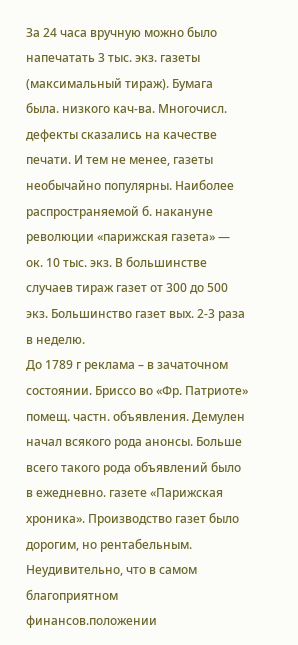За 24 часа вручную можно было напечатать 3 тыс. экз. газеты (максимальный тираж). Бумага была. низкого кач-ва. Многочисл. дефекты сказались на качестве печати. И тем не менее, газеты необычайно популярны. Наиболее распространяемой б. накануне революции «парижская газета» — ок. 10 тыс. экз. В большинстве случаев тираж газет от 300 до 500 экз. Большинство газет вых. 2-3 раза в неделю.
До 1789 г реклама – в зачаточном состоянии. Бриссо во «Фр. Патриоте» помещ. частн. объявления. Демулен начал всякого рода анонсы. Больше всего такого рода объявлений было в ежедневно. газете «Парижская хроника». Производство газет было дорогим, но рентабельным.
Неудивительно, что в самом благоприятном финансов.положении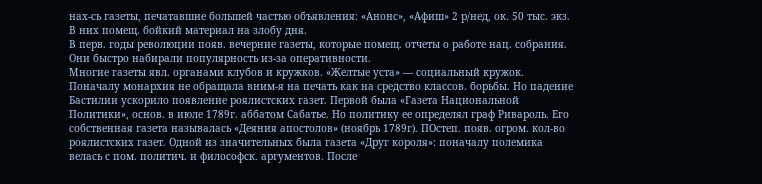нах-сь газеты, печатавшие большей частью объявления: «Анонс», «Афиш» 2 р/нед, ок. 50 тыс. экз. В них помещ. бойкий материал на злобу дня.
В перв. годы революции появ. вечерние газеты, которые помещ. отчеты о работе нац. собрания. Они быстро набирали популярность из-за оперативности.
Многие газеты явл. органами клубов и кружков. «Желтые уста» — социальный кружок.
Поначалу монархия не обращала вним-я на печать как на средство классов. борьбы. Но падение Бастилии ускорило появление роялистских газет. Первой была «Газета Национальной Политики», основ. в июле 1789г. аббатом Сабатье. Но политику ее определял граф Ривароль. Его собственная газета называлась «Деяния апостолов» (ноябрь 1789г). ПОстеп. появ. огром. кол-во роялистских газет. Одной из значительных была газета «Друг короля»: поначалу полемика велась с пом. политич. и философск. аргументов. После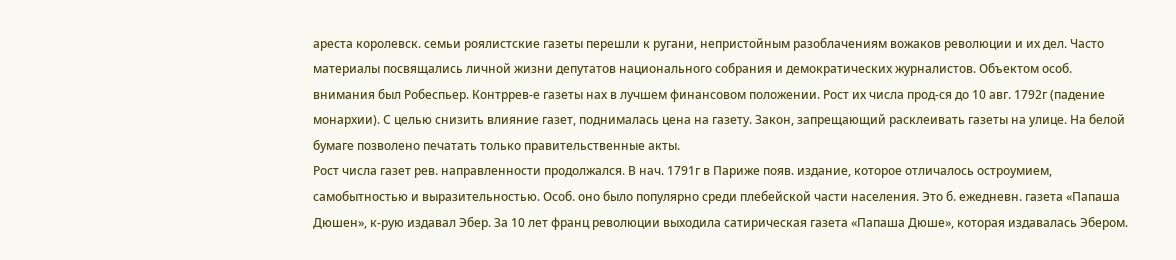ареста королевск. семьи роялистские газеты перешли к ругани, непристойным разоблачениям вожаков революции и их дел. Часто материалы посвящались личной жизни депутатов национального собрания и демократических журналистов. Объектом особ. внимания был Робеспьер. Контррев-е газеты нах в лучшем финансовом положении. Рост их числа прод-ся до 10 авг. 1792г (падение монархии). С целью снизить влияние газет, поднималась цена на газету. Закон, запрещающий расклеивать газеты на улице. На белой бумаге позволено печатать только правительственные акты.
Рост числа газет рев. направленности продолжался. В нач. 1791г в Париже появ. издание, которое отличалось остроумием, самобытностью и выразительностью. Особ. оно было популярно среди плебейской части населения. Это б. ежедневн. газета «Папаша Дюшен», к-рую издавал Эбер. За 10 лет франц революции выходила сатирическая газета «Папаша Дюше», которая издавалась Эбером.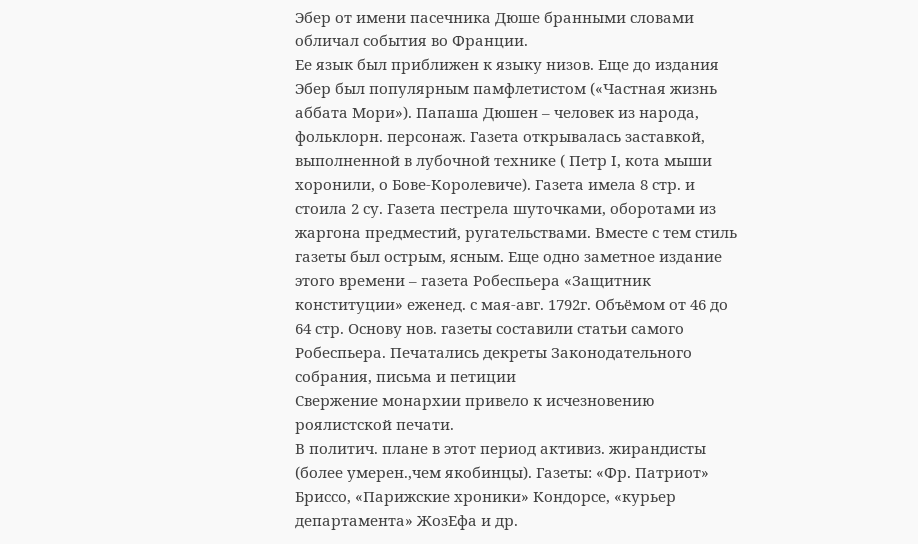Эбер от имени пасечника Дюше бранными словами обличал события во Франции.
Ее язык был приближен к языку низов. Еще до издания Эбер был популярным памфлетистом («Частная жизнь аббата Мори»). Папаша Дюшен – человек из народа, фольклорн. персонаж. Газета открывалась заставкой, выполненной в лубочной технике ( Петр I, кота мыши хоронили, о Бове-Королевиче). Газета имела 8 стр. и стоила 2 су. Газета пестрела шуточками, оборотами из жаргона предместий, ругательствами. Вместе с тем стиль газеты был острым, ясным. Еще одно заметное издание этого времени – газета Робеспьера «Защитник конституции» еженед. с мая-авг. 1792г. Объёмом от 46 до 64 стр. Основу нов. газеты составили статьи самого Робеспьера. Печатались декреты Законодательного собрания, письма и петиции
Свержение монархии привело к исчезновению роялистской печати.
В политич. плане в этот период активиз. жирандисты (более умерен.,чем якобинцы). Газеты: «Фр. Патриот» Бриссо, «Парижские хроники» Кондорсе, «курьер департамента» ЖозЕфа и др.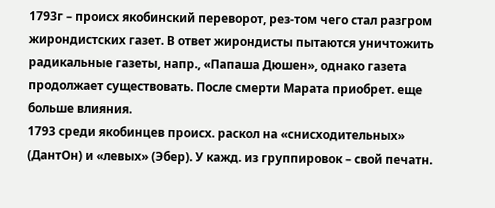1793г – происх якобинский переворот, рез-том чего стал разгром жирондистских газет. В ответ жирондисты пытаются уничтожить радикальные газеты, напр., «Папаша Дюшен», однако газета продолжает существовать. После смерти Марата приобрет. еще больше влияния.
1793 среди якобинцев происх. раскол на «снисходительных» (ДантОн) и «левых» (Эбер). У кажд. из группировок – свой печатн.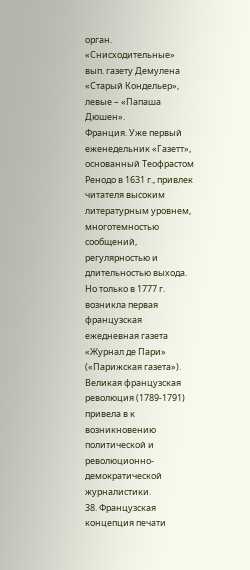орган. «Снисходительные» вып. газету Демулена «Старый Кондельер», левые – «Папаша Дюшен».
Франция. Уже первый еженедельник «Газетт», основанный Теофрастом Ренодо в 1631 г., привлек читателя высоким литературным уровнем, многотемностью сообщений, регулярностью и длительностью выхода. Но только в 1777 г. возникла первая французская ежедневная газета «Журнал де Пари» («Парижская газета»). Великая французская революция (1789-1791) привела в к возникновению политической и революционно-демократической журналистики.
38. Французская концепция печати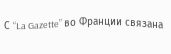С “La Gazette” во Франции связана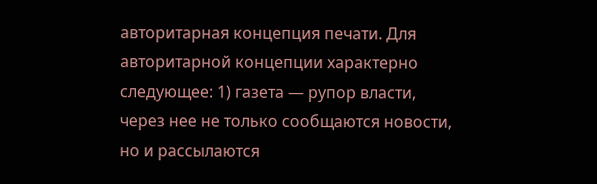авторитарная концепция печати. Для авторитарной концепции характерно следующее: 1) газета — рупор власти, через нее не только сообщаются новости, но и рассылаются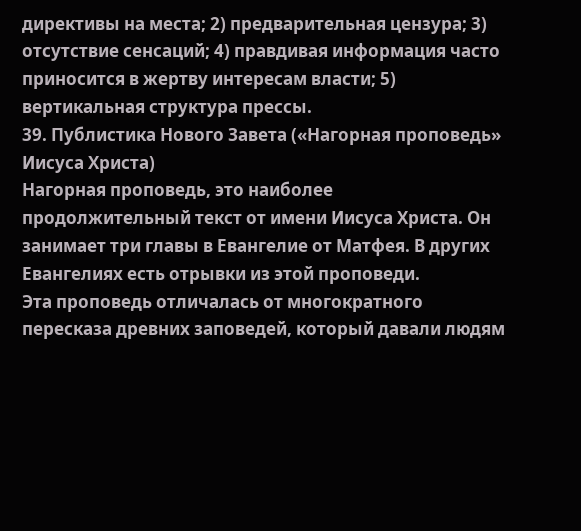директивы на места; 2) предварительная цензура; 3) отсутствие сенсаций; 4) правдивая информация часто приносится в жертву интересам власти; 5) вертикальная структура прессы.
39. Публистика Нового Завета («Нагорная проповедь» Иисуса Христа)
Нагорная проповедь, это наиболее продолжительный текст от имени Иисуса Христа. Он занимает три главы в Евангелие от Матфея. В других Евангелиях есть отрывки из этой проповеди.
Эта проповедь отличалась от многократного пересказа древних заповедей, который давали людям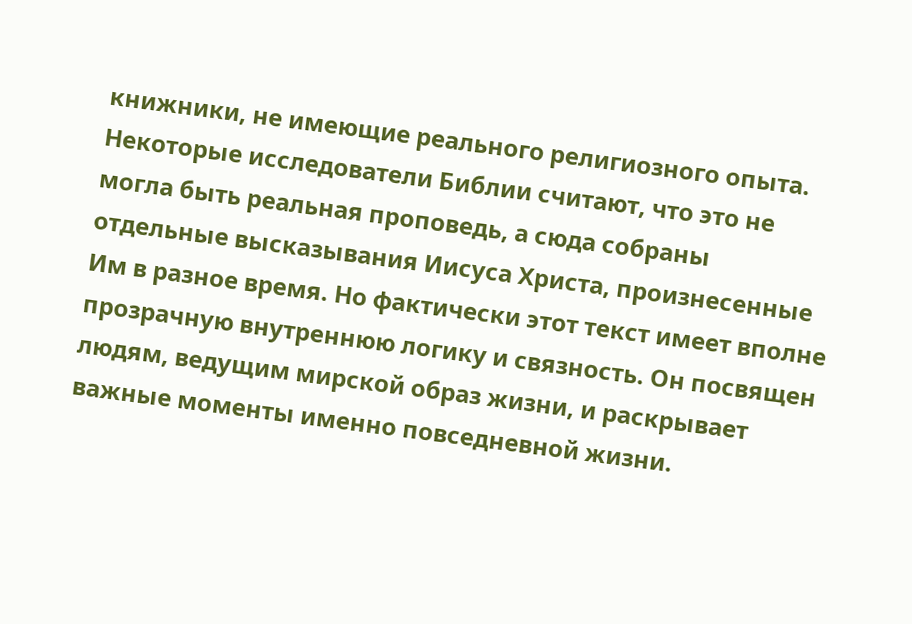книжники, не имеющие реального религиозного опыта.
Некоторые исследователи Библии считают, что это не могла быть реальная проповедь, а сюда собраны отдельные высказывания Иисуса Христа, произнесенные Им в разное время. Но фактически этот текст имеет вполне прозрачную внутреннюю логику и связность. Он посвящен людям, ведущим мирской образ жизни, и раскрывает важные моменты именно повседневной жизни.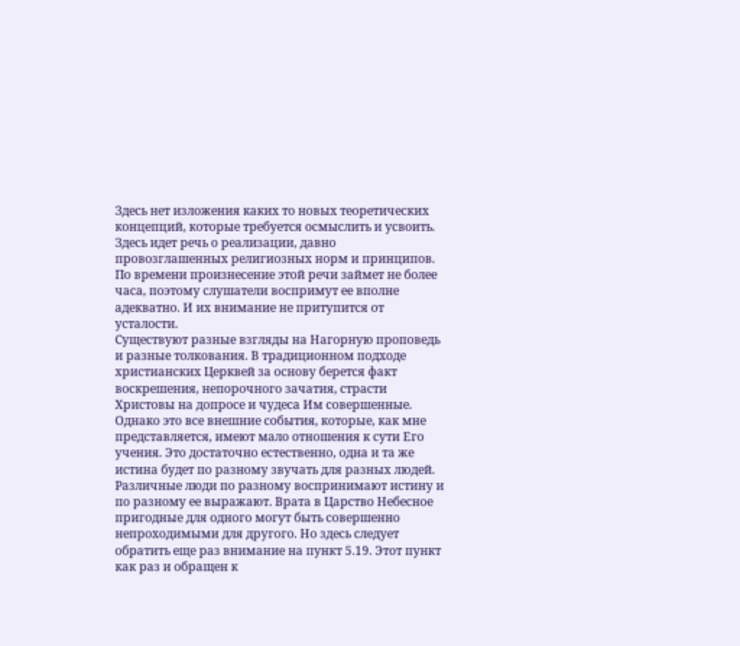Здесь нет изложения каких то новых теоретических концепций, которые требуется осмыслить и усвоить. Здесь идет речь о реализации, давно провозглашенных религиозных норм и принципов. По времени произнесение этой речи займет не более часа, поэтому слушатели воспримут ее вполне адекватно. И их внимание не притупится от усталости.
Существуют разные взгляды на Нагорную проповедь и разные толкования. В традиционном подходе христианских Церквей за основу берется факт воскрешения, непорочного зачатия, страсти Христовы на допросе и чудеса Им совершенные. Однако это все внешние события, которые, как мне представляется, имеют мало отношения к сути Его учения. Это достаточно естественно, одна и та же истина будет по разному звучать для разных людей. Различные люди по разному воспринимают истину и по разному ее выражают. Врата в Царство Небесное пригодные для одного могут быть совершенно непроходимыми для другого. Но здесь следует обратить еще раз внимание на пункт 5.19. Этот пункт как раз и обращен к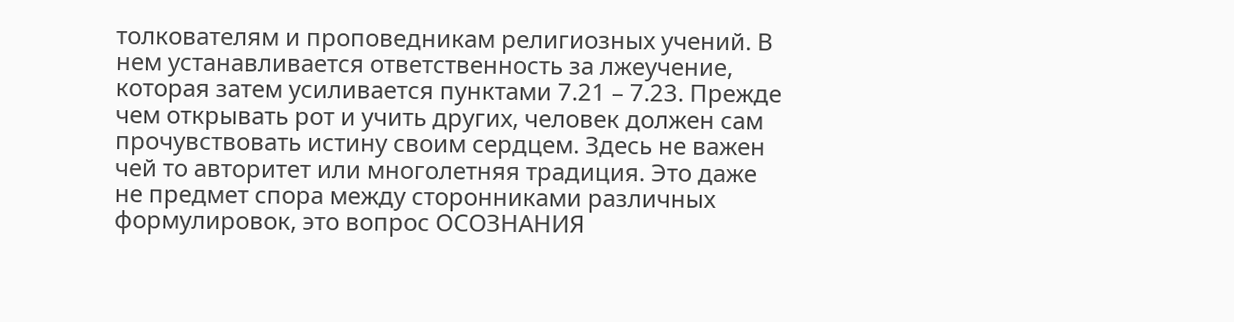толкователям и проповедникам религиозных учений. В нем устанавливается ответственность за лжеучение, которая затем усиливается пунктами 7.21 – 7.23. Прежде чем открывать рот и учить других, человек должен сам прочувствовать истину своим сердцем. Здесь не важен чей то авторитет или многолетняя традиция. Это даже не предмет спора между сторонниками различных формулировок, это вопрос ОСОЗНАНИЯ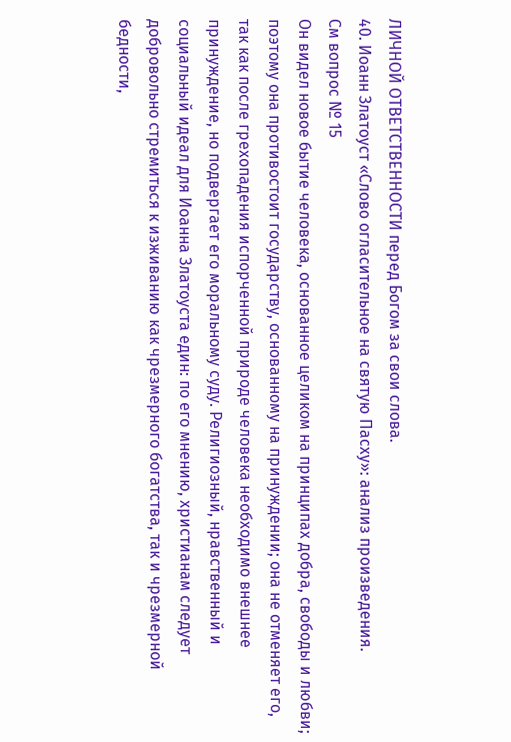ЛИЧНОЙ ОТВЕТСТВЕННОСТИ перед Богом за свои слова.
40. Иоанн Златоуст «Слово огласительное на святую Пасху»: анализ произведения.
См вопрос № 15
Он видел новое бытие человека, основанное целиком на принципах добра, свободы и любви; поэтому она противостоит государству, основанному на принуждении; она не отменяет его, так как после грехопадения испорченной природе человека необходимо внешнее принуждение, но подвергает его моральному суду. Религиозный, нравственный и социальный идеал для Иоанна Златоуста един: по его мнению, христианам следует добровольно стремиться к изживанию как чрезмерного богатства, так и чрезмерной бедности,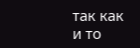так как и то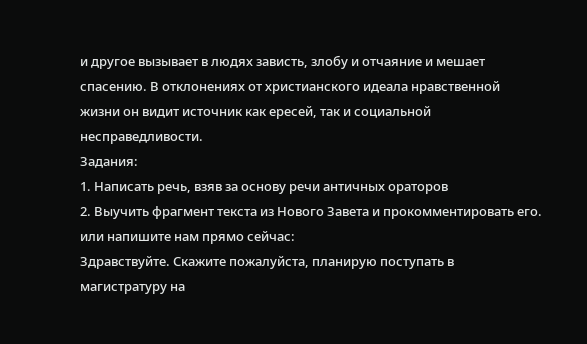и другое вызывает в людях зависть, злобу и отчаяние и мешает спасению. В отклонениях от христианского идеала нравственной жизни он видит источник как ересей, так и социальной несправедливости.
Задания:
1. Написать речь, взяв за основу речи античных ораторов
2. Выучить фрагмент текста из Нового Завета и прокомментировать его.
или напишите нам прямо сейчас:
Здравствуйте. Скажите пожалуйста, планирую поступать в магистратуру на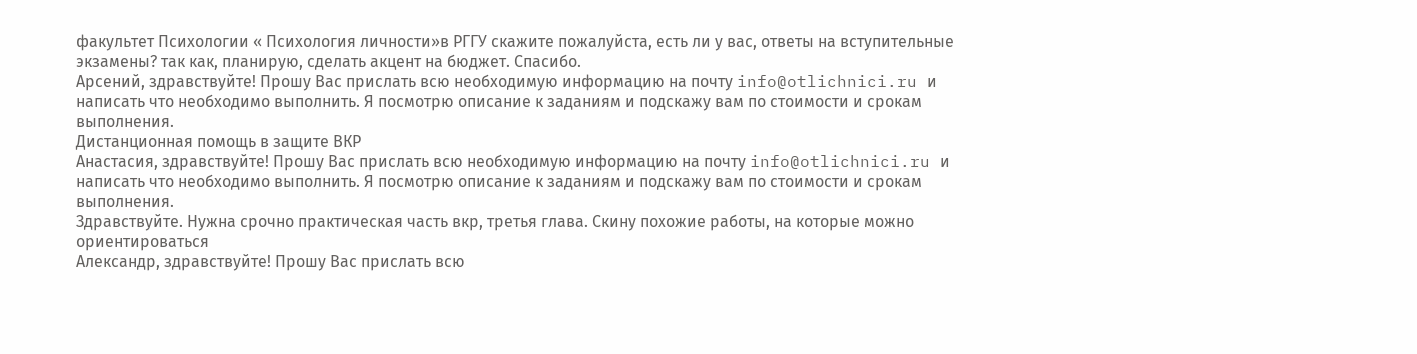факультет Психологии « Психология личности»в РГГУ скажите пожалуйста, есть ли у вас, ответы на вступительные экзамены? так как, планирую, сделать акцент на бюджет. Спасибо.
Арсений, здравствуйте! Прошу Вас прислать всю необходимую информацию на почту info@otlichnici.ru и написать что необходимо выполнить. Я посмотрю описание к заданиям и подскажу вам по стоимости и срокам выполнения.
Дистанционная помощь в защите ВКР
Анастасия, здравствуйте! Прошу Вас прислать всю необходимую информацию на почту info@otlichnici.ru и написать что необходимо выполнить. Я посмотрю описание к заданиям и подскажу вам по стоимости и срокам выполнения.
Здравствуйте. Нужна срочно практическая часть вкр, третья глава. Скину похожие работы, на которые можно ориентироваться
Александр, здравствуйте! Прошу Вас прислать всю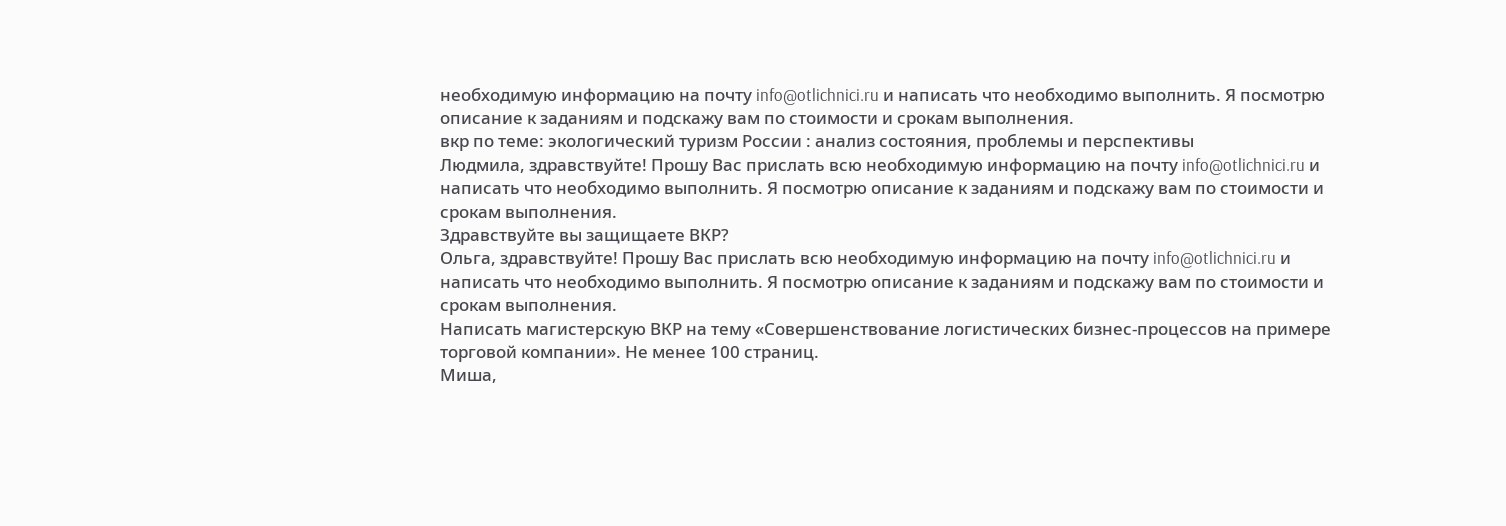необходимую информацию на почту info@otlichnici.ru и написать что необходимо выполнить. Я посмотрю описание к заданиям и подскажу вам по стоимости и срокам выполнения.
вкр по теме: экологический туризм России : анализ состояния, проблемы и перспективы
Людмила, здравствуйте! Прошу Вас прислать всю необходимую информацию на почту info@otlichnici.ru и написать что необходимо выполнить. Я посмотрю описание к заданиям и подскажу вам по стоимости и срокам выполнения.
Здравствуйте вы защищаете ВКР?
Ольга, здравствуйте! Прошу Вас прислать всю необходимую информацию на почту info@otlichnici.ru и написать что необходимо выполнить. Я посмотрю описание к заданиям и подскажу вам по стоимости и срокам выполнения.
Написать магистерскую ВКР на тему «Совершенствование логистических бизнес-процессов на примере торговой компании». Не менее 100 страниц.
Миша,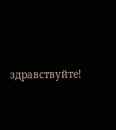здравствуйте!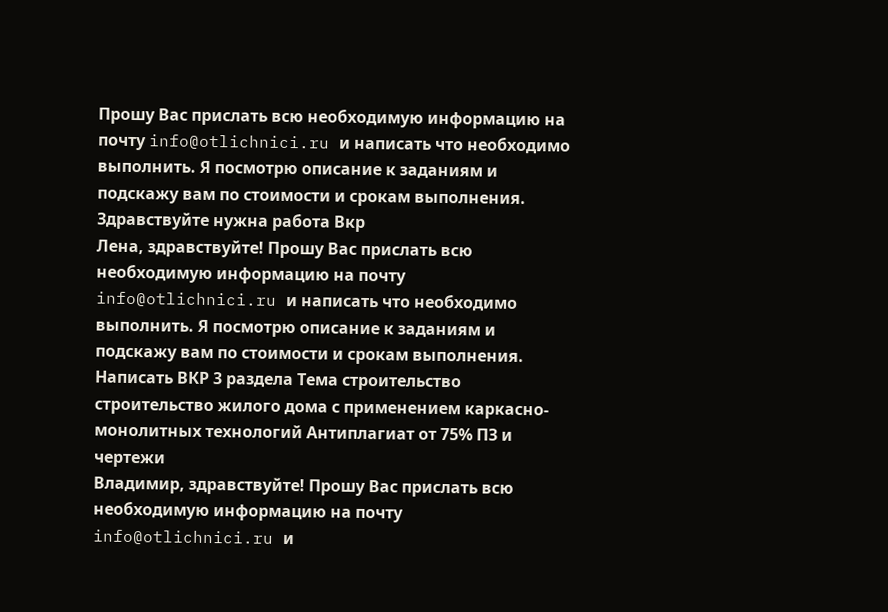Прошу Вас прислать всю необходимую информацию на почту info@otlichnici.ru и написать что необходимо выполнить. Я посмотрю описание к заданиям и подскажу вам по стоимости и срокам выполнения.
Здравствуйте нужна работа Вкр
Лена, здравствуйте! Прошу Вас прислать всю необходимую информацию на почту info@otlichnici.ru и написать что необходимо выполнить. Я посмотрю описание к заданиям и подскажу вам по стоимости и срокам выполнения.
Написать ВКР 3 раздела Тема строительство строительство жилого дома с применением каркасно-монолитных технологий Антиплагиат от 75% ПЗ и чертежи
Владимир, здравствуйте! Прошу Вас прислать всю необходимую информацию на почту info@otlichnici.ru и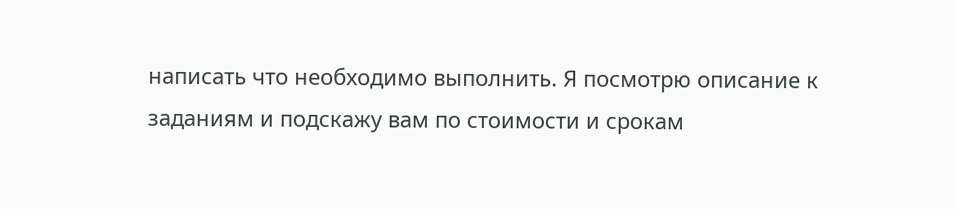написать что необходимо выполнить. Я посмотрю описание к заданиям и подскажу вам по стоимости и срокам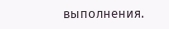выполнения.